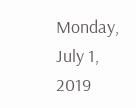Monday, July 1, 2019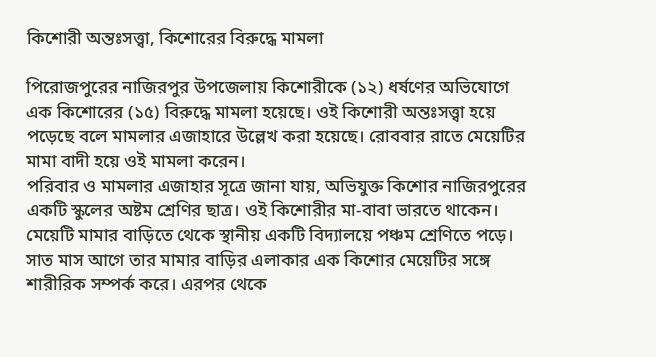কিশোরী অন্তঃসত্ত্বা, কিশোরের বিরুদ্ধে মামলা

পিরোজপুরের নাজিরপুর উপজেলায় কিশোরীকে (১২) ধর্ষণের অভিযোগে এক কিশোরের (১৫) বিরুদ্ধে মামলা হয়েছে। ওই কিশোরী অন্তঃসত্ত্বা হয়ে পড়েছে বলে মামলার এজাহারে উল্লেখ করা হয়েছে। রোববার রাতে মেয়েটির মামা বাদী হয়ে ওই মামলা করেন।
পরিবার ও মামলার এজাহার সূত্রে জানা যায়, অভিযুক্ত কিশোর নাজিরপুরের একটি স্কুলের অষ্টম শ্রেণির ছাত্র। ওই কিশোরীর মা-বাবা ভারতে থাকেন। মেয়েটি মামার বাড়িতে থেকে স্থানীয় একটি বিদ্যালয়ে পঞ্চম শ্রেণিতে পড়ে। সাত মাস আগে তার মামার বাড়ির এলাকার এক কিশোর মেয়েটির সঙ্গে শারীরিক সম্পর্ক করে। এরপর থেকে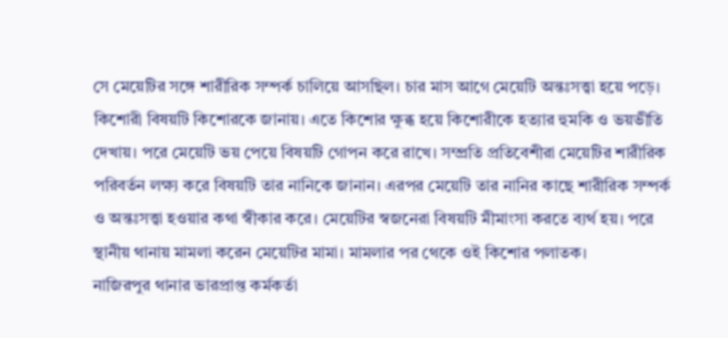সে মেয়েটির সঙ্গে শারীরিক সম্পর্ক চালিয়ে আসছিল। চার মাস আগে মেয়েটি অন্তঃসত্ত্বা হয়ে পড়ে। কিশোরী বিষয়টি কিশোরকে জানায়। এতে কিশোর ক্ষুব্ধ হয়ে কিশোরীকে হত্যার হুমকি ও ভয়ভীতি দেখায়। পরে মেয়েটি ভয় পেয়ে বিষয়টি গোপন করে রাখে। সম্প্রতি প্রতিবেশীরা মেয়েটির শারীরিক পরিবর্তন লক্ষ্য করে বিষয়টি তার নানিকে জানান। এরপর মেয়েটি তার নানির কাছে শারীরিক সম্পর্ক ও অন্তঃসত্ত্বা হওয়ার কথা স্বীকার করে। মেয়েটির স্বজনেরা বিষয়টি মীমাংসা করতে ব্যর্থ হয়। পরে স্থানীয় থানায় মামলা করেন মেয়েটির মামা। মামলার পর থেকে ওই কিশোর পলাতক।
নাজিরপুর থানার ভারপ্রাপ্ত কর্মকর্তা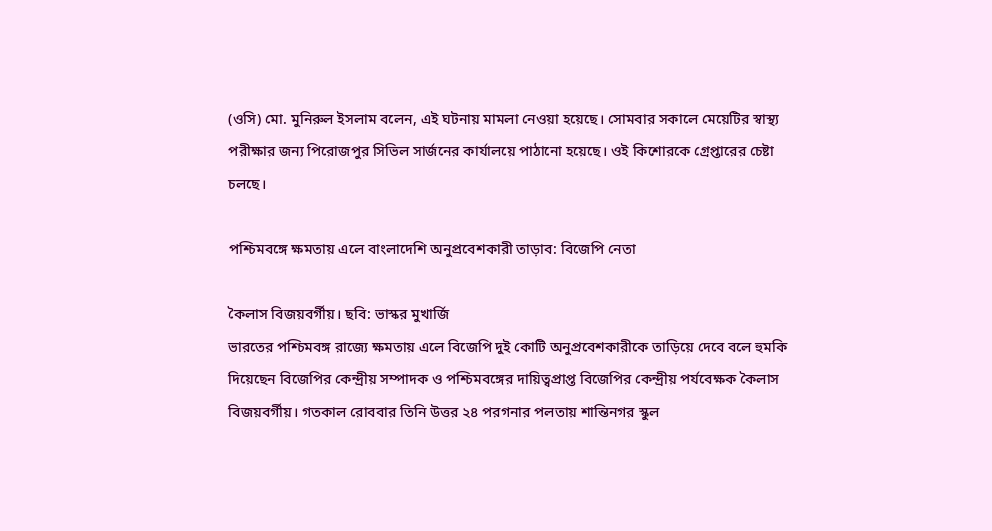(ওসি) মো. মুনিরুল ইসলাম বলেন, এই ঘটনায় মামলা নেওয়া হয়েছে। সোমবার সকালে মেয়েটির স্বাস্থ্য পরীক্ষার জন্য পিরোজপুর সিভিল সার্জনের কার্যালয়ে পাঠানো হয়েছে। ওই কিশোরকে গ্রেপ্তারের চেষ্টা চলছে।

পশ্চিমবঙ্গে ক্ষমতায় এলে বাংলাদেশি অনুপ্রবেশকারী তাড়াব: বিজেপি নেতা

কৈলাস বিজয়বর্গীয়। ছবি: ভাস্কর মুখার্জি
ভারতের পশ্চিমবঙ্গ রাজ্যে ক্ষমতায় এলে বিজেপি দুই কোটি অনুপ্রবেশকারীকে তাড়িয়ে দেবে বলে হুমকি দিয়েছেন বিজেপির কেন্দ্রীয় সম্পাদক ও পশ্চিমবঙ্গের দায়িত্বপ্রাপ্ত বিজেপির কেন্দ্রীয় পর্যবেক্ষক কৈলাস বিজয়বর্গীয়। গতকাল রোববার তিনি উত্তর ২৪ পরগনার পলতায় শান্তিনগর স্কুল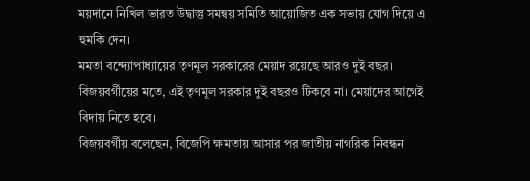ময়দানে নিখিল ভারত উদ্বাস্তু সমন্বয় সমিতি আয়োজিত এক সভায় যোগ দিয়ে এ হুমকি দেন।
মমতা বন্দ্যোপাধ্যায়ের তৃণমূল সরকারের মেয়াদ রয়েছে আরও দুই বছর। বিজয়বর্গীয়ের মতে, এই তৃণমূল সরকার দুই বছরও টিকবে না। মেয়াদের আগেই বিদায় নিতে হবে।
বিজয়বর্গীয় বলেছেন, বিজেপি ক্ষমতায় আসার পর জাতীয় নাগরিক নিবন্ধন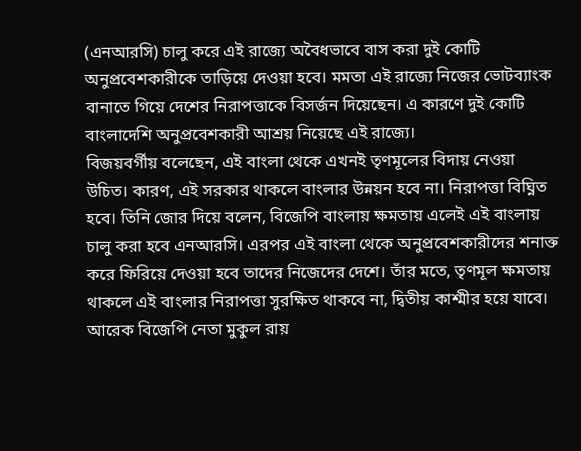(এনআরসি) চালু করে এই রাজ্যে অবৈধভাবে বাস করা দুই কোটি অনুপ্রবেশকারীকে তাড়িয়ে দেওয়া হবে। মমতা এই রাজ্যে নিজের ভোটব্যাংক বানাতে গিয়ে দেশের নিরাপত্তাকে বিসর্জন দিয়েছেন। এ কারণে দুই কোটি বাংলাদেশি অনুপ্রবেশকারী আশ্রয় নিয়েছে এই রাজ্যে।
বিজয়বর্গীয় বলেছেন, এই বাংলা থেকে এখনই তৃণমূলের বিদায় নেওয়া উচিত। কারণ, এই সরকার থাকলে বাংলার উন্নয়ন হবে না। নিরাপত্তা বিঘ্নিত হবে। তিনি জোর দিয়ে বলেন, বিজেপি বাংলায় ক্ষমতায় এলেই এই বাংলায় চালু করা হবে এনআরসি। এরপর এই বাংলা থেকে অনুপ্রবেশকারীদের শনাক্ত করে ফিরিয়ে দেওয়া হবে তাদের নিজেদের দেশে। তাঁর মতে, তৃণমূল ক্ষমতায় থাকলে এই বাংলার নিরাপত্তা সুরক্ষিত থাকবে না, দ্বিতীয় কাশ্মীর হয়ে যাবে।
আরেক বিজেপি নেতা মুকুল রায়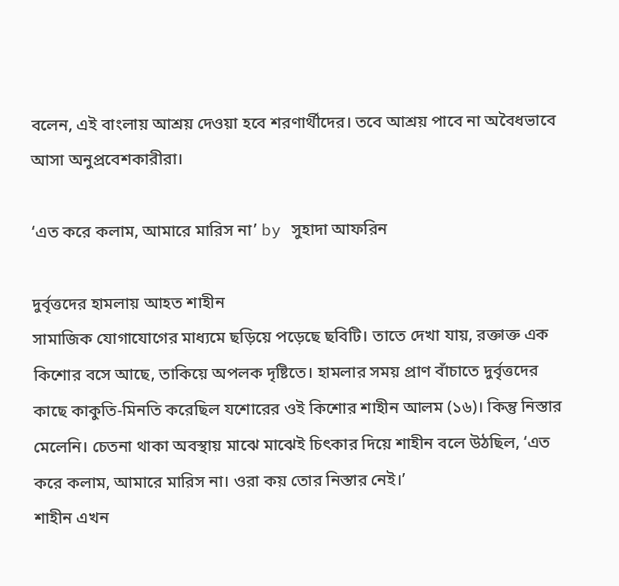বলেন, এই বাংলায় আশ্রয় দেওয়া হবে শরণার্থীদের। তবে আশ্রয় পাবে না অবৈধভাবে আসা অনুপ্রবেশকারীরা।

‘এত করে কলাম, আমারে মারিস না’ by সুহাদা আফরিন

দুর্বৃত্তদের হামলায় আহত শাহীন
সামাজিক যোগাযোগের মাধ্যমে ছড়িয়ে পড়েছে ছবিটি। তাতে দেখা যায়, রক্তাক্ত এক কিশোর বসে আছে, তাকিয়ে অপলক দৃষ্টিতে। হামলার সময় প্রাণ বাঁচাতে দুর্বৃত্তদের কাছে কাকুতি-মিনতি করেছিল যশোরের ওই কিশোর শাহীন আলম (১৬)। কিন্তু নিস্তার মেলেনি। চেতনা থাকা অবস্থায় মাঝে মাঝেই চিৎকার দিয়ে শাহীন বলে উঠছিল, ‘এত করে কলাম, আমারে মারিস না। ওরা কয় তোর নিস্তার নেই।’
শাহীন এখন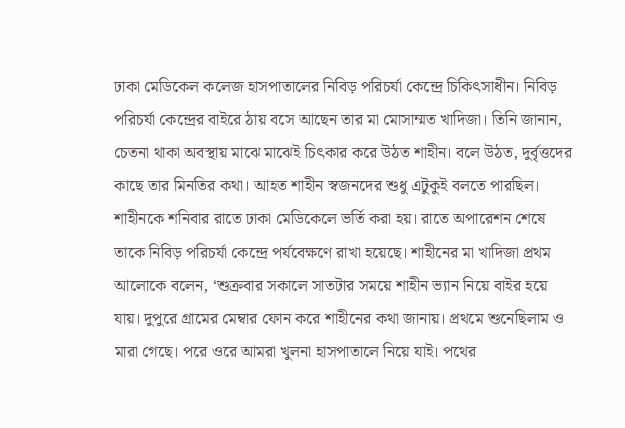ঢাকা মেডিকেল কলেজ হাসপাতালের নিবিড় পরিচর্যা কেন্দ্রে চিকিৎসাধীন। নিবিড় পরিচর্যা কেন্দ্রের বাইরে ঠায় বসে আছেন তার মা মোসাম্মত খাদিজা। তিনি জানান, চেতনা থাকা অবস্থায় মাঝে মাঝেই চিৎকার করে উঠত শাহীন। বলে উঠত, দুর্বৃত্তদের কাছে তার মিনতির কথা। আহত শাহীন স্বজনদের শুধু এটুকুই বলতে পারছিল।
শাহীনকে শনিবার রাতে ঢাকা মেডিকেলে ভর্তি করা হয়। রাতে অপারেশন শেষে তাকে নিবিড় পরিচর্যা কেন্দ্রে পর্যবেক্ষণে রাখা হয়েছে। শাহীনের মা খাদিজা প্রথম আলোকে বলেন, ‘শুক্রবার সকালে সাতটার সময়ে শাহীন ভ্যান নিয়ে বাইর হয়ে যায়। দুপুরে গ্রামের মেম্বার ফোন করে শাহীনের কথা জানায়। প্রথমে শুনেছিলাম ও মারা গেছে। পরে ওরে আমরা খুলনা হাসপাতালে নিয়ে যাই। পথের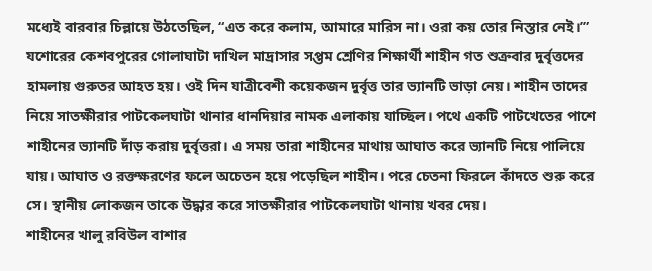মধ্যেই বারবার চিল্লায়ে উঠতেছিল, “এত করে কলাম, আমারে মারিস না। ওরা কয় তোর নিস্তার নেই।’”
যশোরের কেশবপুরের গোলাঘাটা দাখিল মাদ্রাসার সপ্তম শ্রেণির শিক্ষার্থী শাহীন গত শুক্রবার দুর্বৃত্তদের হামলায় গুরুতর আহত হয়। ওই দিন যাত্রীবেশী কয়েকজন দুর্বৃত্ত তার ভ্যানটি ভাড়া নেয়। শাহীন তাদের নিয়ে সাতক্ষীরার পাটকেলঘাটা থানার ধানদিয়ার নামক এলাকায় যাচ্ছিল। পথে একটি পাটখেতের পাশে শাহীনের ভ্যানটি দাঁড় করায় দুর্বৃত্তরা। এ সময় তারা শাহীনের মাথায় আঘাত করে ভ্যানটি নিয়ে পালিয়ে যায়। আঘাত ও রক্তক্ষরণের ফলে অচেতন হয়ে পড়েছিল শাহীন। পরে চেতনা ফিরলে কাঁদতে শুরু করে সে। স্থানীয় লোকজন তাকে উদ্ধার করে সাতক্ষীরার পাটকেলঘাটা থানায় খবর দেয়।
শাহীনের খালু রবিউল বাশার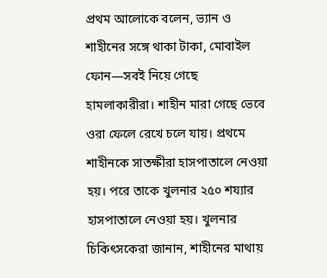প্রথম আলোকে বলেন, ভ্যান ও শাহীনের সঙ্গে থাকা টাকা, মোবাইল ফোন—সবই নিয়ে গেছে হামলাকারীরা। শাহীন মারা গেছে ভেবে ওরা ফেলে রেখে চলে যায়। প্রথমে শাহীনকে সাতক্ষীরা হাসপাতালে নেওয়া হয়। পরে তাকে খুলনার ২৫০ শয্যার হাসপাতালে নেওয়া হয়। খুলনার চিকিৎসকেরা জানান, শাহীনের মাথায়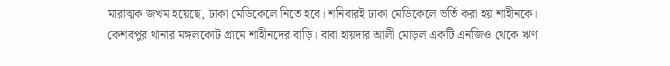মারাত্মক জখম হয়েছে, ঢাকা মেডিকেলে নিতে হবে। শনিবারই ঢাকা মেডিকেলে ভর্তি করা হয় শাহীনকে।
কেশবপুর থানার মঙ্গলকোট গ্রামে শাহীনদের বাড়ি। বাবা হায়দার আলী মোড়ল একটি এনজিও থেকে ঋণ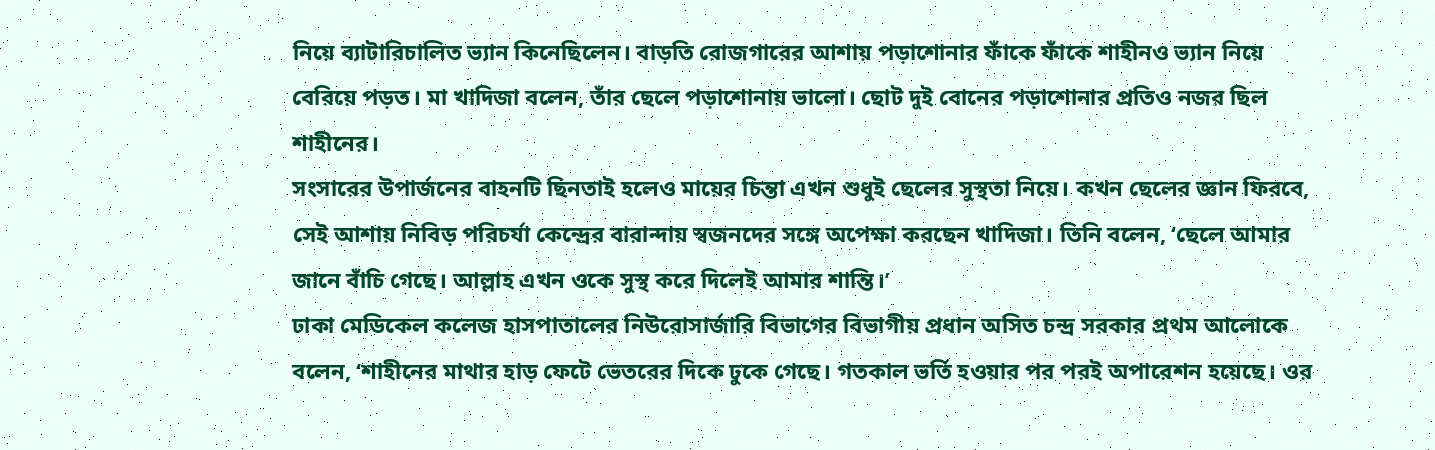নিয়ে ব্যাটারিচালিত ভ্যান কিনেছিলেন। বাড়তি রোজগারের আশায় পড়াশোনার ফাঁকে ফাঁকে শাহীনও ভ্যান নিয়ে বেরিয়ে পড়ত। মা খাদিজা বলেন, তাঁর ছেলে পড়াশোনায় ভালো। ছোট দুই বোনের পড়াশোনার প্রতিও নজর ছিল শাহীনের।
সংসারের উপার্জনের বাহনটি ছিনতাই হলেও মায়ের চিন্তা এখন শুধুই ছেলের সুস্থতা নিয়ে। কখন ছেলের জ্ঞান ফিরবে, সেই আশায় নিবিড় পরিচর্যা কেন্দ্রের বারান্দায় স্বজনদের সঙ্গে অপেক্ষা করছেন খাদিজা। তিনি বলেন, ‘ছেলে আমার জানে বাঁচি গেছে। আল্লাহ এখন ওকে সুস্থ করে দিলেই আমার শান্তি।’
ঢাকা মেডিকেল কলেজ হাসপাতালের নিউরোসার্জারি বিভাগের বিভাগীয় প্রধান অসিত চন্দ্র সরকার প্রথম আলোকে বলেন, ‘শাহীনের মাথার হাড় ফেটে ভেতরের দিকে ঢুকে গেছে। গতকাল ভর্তি হওয়ার পর পরই অপারেশন হয়েছে। ওর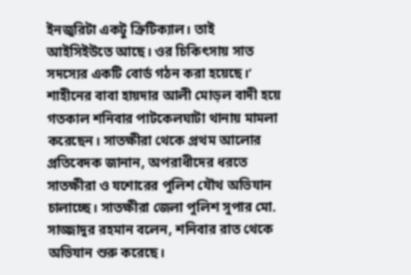ইনজুরিটা একটু ক্রিটিক্যাল। তাই আইসিইউতে আছে। ওর চিকিৎসায় সাত সদস্যের একটি বোর্ড গঠন করা হয়েছে।’
শাহীনের বাবা হায়দার আলী মোড়ল বাদী হয়ে গতকাল শনিবার পাটকেলঘাটা থানায় মামলা করেছেন। সাতক্ষীরা থেকে প্রথম আলোর প্রতিবেদক জানান, অপরাধীদের ধরতে সাতক্ষীরা ও যশোরের পুলিশ যৌথ অভিযান চালাচ্ছে। সাতক্ষীরা জেলা পুলিশ সুপার মো. সাজ্জাদুর রহমান বলেন, শনিবার রাত থেকে অভিযান শুরু করেছে।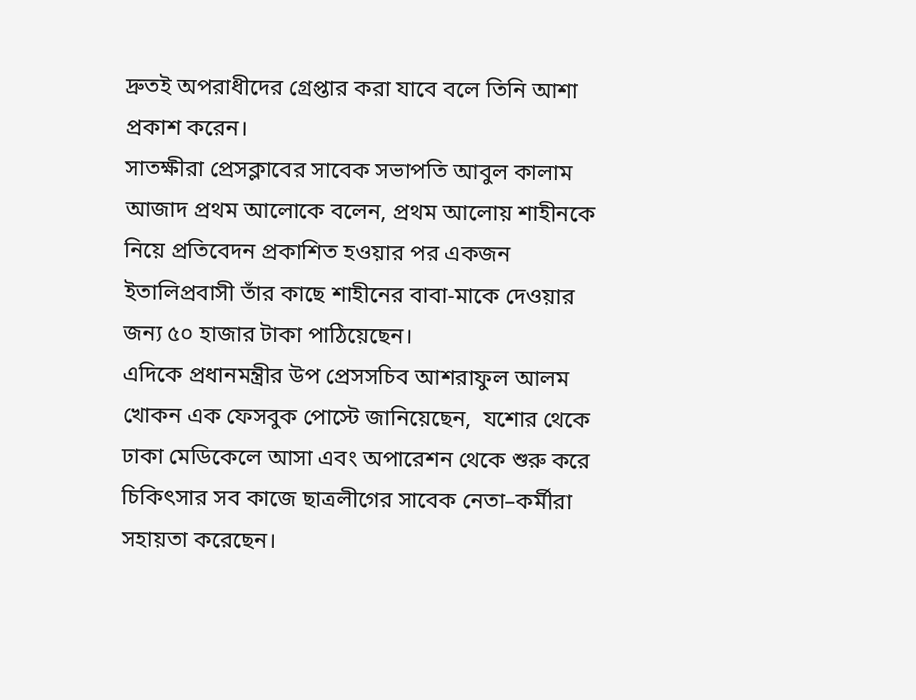দ্রুতই অপরাধীদের গ্রেপ্তার করা যাবে বলে তিনি আশা প্রকাশ করেন।
সাতক্ষীরা প্রেসক্লাবের সাবেক সভাপতি আবুল কালাম আজাদ প্রথম আলোকে বলেন, প্রথম আলোয় শাহীনকে নিয়ে প্রতিবেদন প্রকাশিত হওয়ার পর একজন ইতালিপ্রবাসী তাঁর কাছে শাহীনের বাবা-মাকে দেওয়ার জন্য ৫০ হাজার টাকা পাঠিয়েছেন।
এদিকে প্রধানমন্ত্রীর উপ প্রেসসচিব আশরাফুল আলম খোকন এক ফেসবুক পোস্টে জানিয়েছেন,  যশোর থেকে ঢাকা মেডিকেলে আসা এবং অপারেশন থেকে শুরু করে চিকিৎসার সব কাজে ছাত্রলীগের সাবেক নেতা–কর্মীরা সহায়তা করেছেন।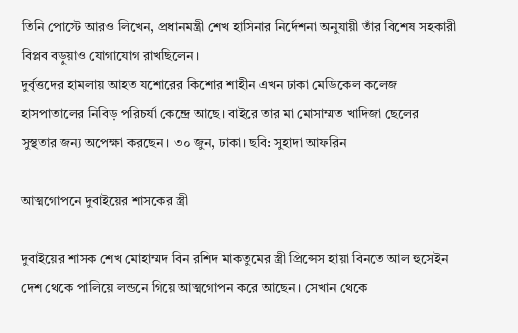তিনি পোস্টে আরও লিখেন, প্রধানমন্ত্রী শেখ হাসিনার নির্দেশনা অনুযায়ী তাঁর বিশেষ সহকারী  বিপ্লব বড়ুয়াও যোগাযোগ রাখছিলেন।
দুর্বৃত্তদের হামলায় আহত যশোরের কিশোর শাহীন এখন ঢাকা মেডিকেল কলেজ হাসপাতালের নিবিড় পরিচর্যা কেন্দ্রে আছে। বাইরে তার মা মোসাম্মত খাদিজা ছেলের সুস্থতার জন্য অপেক্ষা করছেন। ৩০ জুন, ঢাকা। ছবি: সুহাদা আফরিন

আত্মগোপনে দুবাইয়ের শাসকের স্ত্রী

দুবাইয়ের শাসক শেখ মোহাম্মদ বিন রশিদ মাকতুমের স্ত্রী প্রিন্সেস হায়া বিনতে আল হুসেইন দেশ থেকে পালিয়ে লন্ডনে গিয়ে আত্মগোপন করে আছেন। সেখান থেকে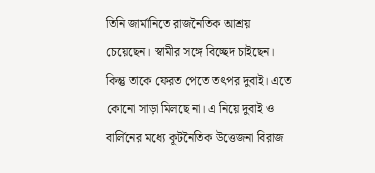তিনি জার্মানিতে রাজনৈতিক আশ্রয় চেয়েছেন। স্বামীর সঙ্গে বিচ্ছেদ চাইছেন। কিন্তু তাকে ফেরত পেতে তৎপর দুবাই। এতে কোনো সাড়া মিলছে না। এ নিয়ে দুবাই ও বার্লিনের মধ্যে কূটনৈতিক উত্তেজনা বিরাজ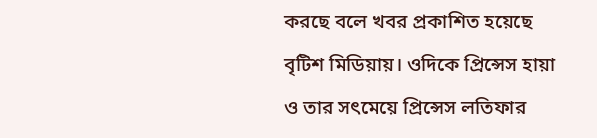করছে বলে খবর প্রকাশিত হয়েছে বৃটিশ মিডিয়ায়। ওদিকে প্রিন্সেস হায়া ও তার সৎমেয়ে প্রিন্সেস লতিফার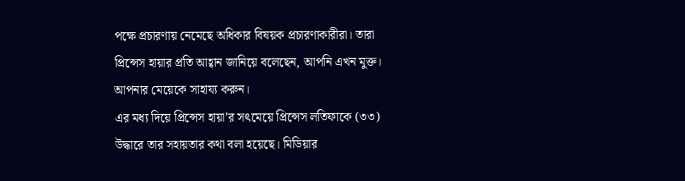পক্ষে প্রচারণায় নেমেছে অধিকার বিষয়ক প্রচারণাকারীরা। তারা প্রিন্সেস হায়ার প্রতি আহ্বান জানিয়ে বলেছেন, আপনি এখন মুক্ত।
আপনার মেয়েকে সাহায্য করুন।
এর মধ্য দিয়ে প্রিন্সেস হায়া’র সৎমেয়ে প্রিন্সেস লতিফাকে (৩৩) উদ্ধারে তার সহায়তার কথা বলা হয়েছে। মিডিয়ার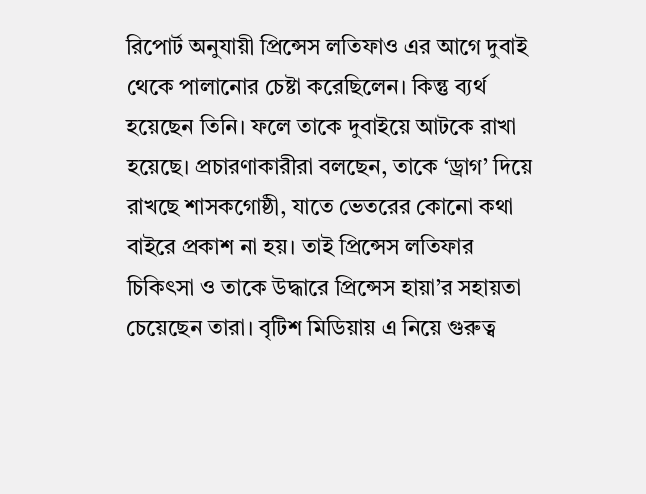রিপোর্ট অনুযায়ী প্রিন্সেস লতিফাও এর আগে দুবাই থেকে পালানোর চেষ্টা করেছিলেন। কিন্তু ব্যর্থ হয়েছেন তিনি। ফলে তাকে দুবাইয়ে আটকে রাখা হয়েছে। প্রচারণাকারীরা বলছেন, তাকে ‘ড্রাগ’ দিয়ে রাখছে শাসকগোষ্ঠী, যাতে ভেতরের কোনো কথা বাইরে প্রকাশ না হয়। তাই প্রিন্সেস লতিফার চিকিৎসা ও তাকে উদ্ধারে প্রিন্সেস হায়া’র সহায়তা চেয়েছেন তারা। বৃটিশ মিডিয়ায় এ নিয়ে গুরুত্ব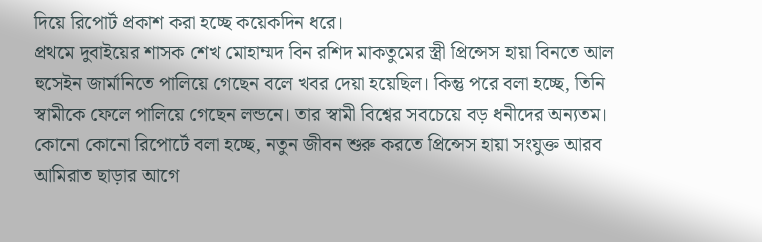দিয়ে রিপোর্ট প্রকাশ করা হচ্ছে কয়েকদিন ধরে।
প্রথমে দুবাইয়ের শাসক শেখ মোহাম্মদ বিন রশিদ মাকতুমের স্ত্রী প্রিন্সেস হায়া বিনতে আল হুসেইন জার্মানিতে পালিয়ে গেছেন বলে খবর দেয়া হয়েছিল। কিন্তু পরে বলা হচ্ছে, তিনি স্বামীকে ফেলে পালিয়ে গেছেন লন্ডনে। তার স্বামী বিশ্বের সবচেয়ে বড় ধনীদের অন্যতম। কোনো কোনো রিপোর্টে বলা হচ্ছে, নতুন জীবন শুরু করতে প্রিন্সেস হায়া সংযুক্ত আরব আমিরাত ছাড়ার আগে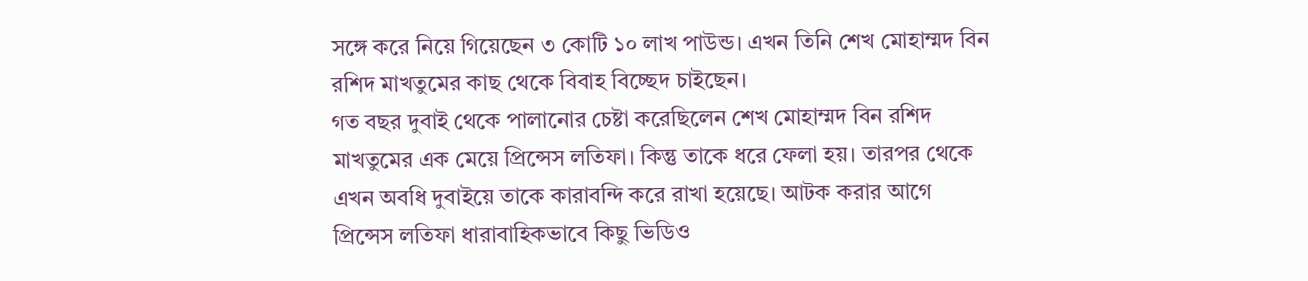সঙ্গে করে নিয়ে গিয়েছেন ৩ কোটি ১০ লাখ পাউন্ড। এখন তিনি শেখ মোহাম্মদ বিন রশিদ মাখতুমের কাছ থেকে বিবাহ বিচ্ছেদ চাইছেন।
গত বছর দুবাই থেকে পালানোর চেষ্টা করেছিলেন শেখ মোহাম্মদ বিন রশিদ মাখতুমের এক মেয়ে প্রিন্সেস লতিফা। কিন্তু তাকে ধরে ফেলা হয়। তারপর থেকে এখন অবধি দুবাইয়ে তাকে কারাবন্দি করে রাখা হয়েছে। আটক করার আগে প্রিন্সেস লতিফা ধারাবাহিকভাবে কিছু ভিডিও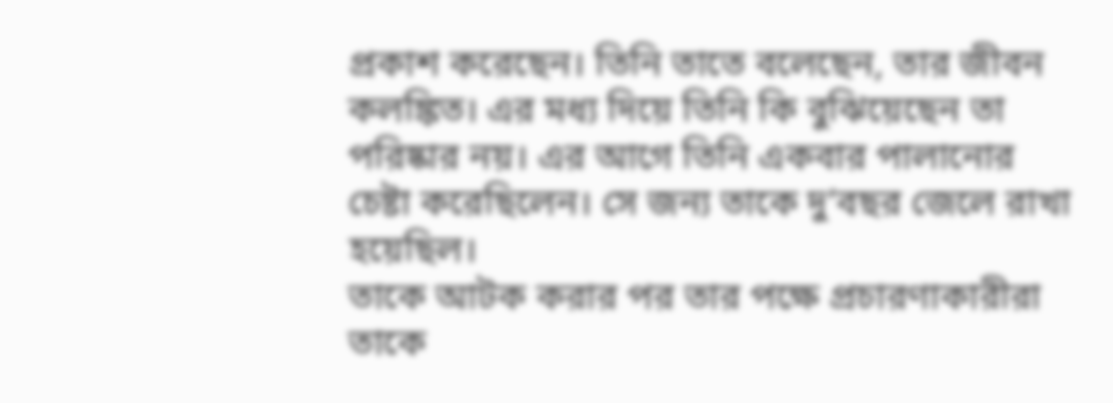প্রকাশ করেছেন। তিনি তাতে বলেছেন, তার জীবন কলঙ্কিত। এর মধ্য দিয়ে তিনি কি বুঝিয়েছেন তা পরিষ্কার নয়। এর আগে তিনি একবার পালানোর চেষ্টা করেছিলেন। সে জন্য তাকে দু’বছর জেলে রাখা হয়েছিল।
তাকে আটক করার পর তার পক্ষে প্রচারণাকারীরা তাকে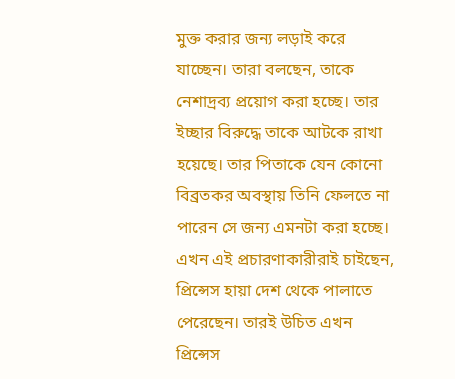মুক্ত করার জন্য লড়াই করে যাচ্ছেন। তারা বলছেন, তাকে নেশাদ্রব্য প্রয়োগ করা হচ্ছে। তার ইচ্ছার বিরুদ্ধে তাকে আটকে রাখা হয়েছে। তার পিতাকে যেন কোনো বিব্রতকর অবস্থায় তিনি ফেলতে না পারেন সে জন্য এমনটা করা হচ্ছে। এখন এই প্রচারণাকারীরাই চাইছেন, প্রিন্সেস হায়া দেশ থেকে পালাতে পেরেছেন। তারই উচিত এখন প্রিন্সেস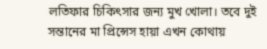লতিফার চিকিৎসার জন্য মুখ খোলা। তবে দুই সন্তানের মা প্রিন্সেস হায়া এখন কোথায়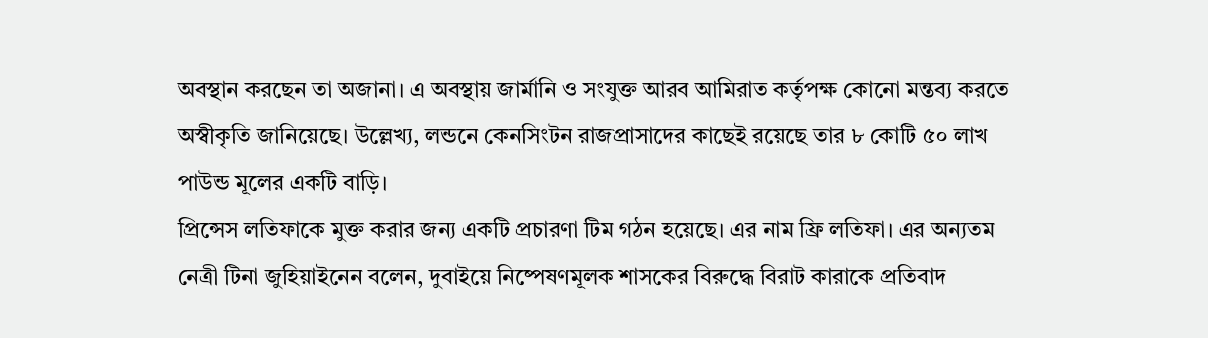অবস্থান করছেন তা অজানা। এ অবস্থায় জার্মানি ও সংযুক্ত আরব আমিরাত কর্তৃপক্ষ কোনো মন্তব্য করতে অস্বীকৃতি জানিয়েছে। উল্লেখ্য, লন্ডনে কেনসিংটন রাজপ্রাসাদের কাছেই রয়েছে তার ৮ কোটি ৫০ লাখ পাউন্ড মূলের একটি বাড়ি।
প্রিন্সেস লতিফাকে মুক্ত করার জন্য একটি প্রচারণা টিম গঠন হয়েছে। এর নাম ফ্রি লতিফা। এর অন্যতম নেত্রী টিনা জুহিয়াইনেন বলেন, দুবাইয়ে নিষ্পেষণমূলক শাসকের বিরুদ্ধে বিরাট কারাকে প্রতিবাদ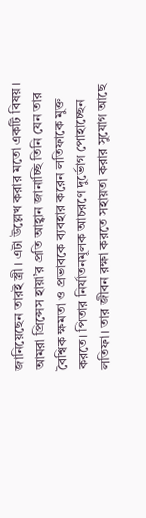জানিয়েছেন তারই স্ত্রী। এটা উল্লেখ করার মতো একটি বিষয়। আমরা প্রিন্সেস হায়া’র প্রতি আহ্বান জানাচ্ছি তিনি যেন তার বৈশ্বিক ক্ষমতা ও প্রভাবকে ব্যবহার করেন লতিফাকে মুক্ত করতে। পিতার নির্যাতনমূলক আচরণে দুর্ভোগ পোহাচ্ছেন লতিফা। তার জীবন রক্ষা করতে সহায়তা করার সুযোগ আছে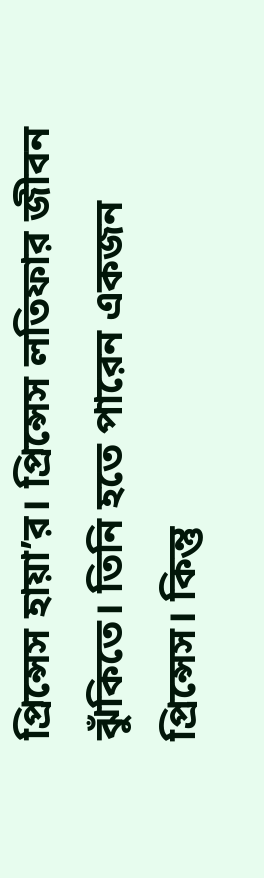প্রিন্সেস হায়া’র। প্রিন্সেস লতিফার জীবন ঝুঁকিতে। তিনি হতে পারেন একজন প্রিন্সেস। কিন্তু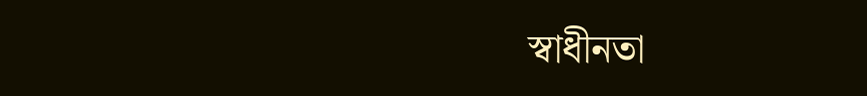স্বাধীনতা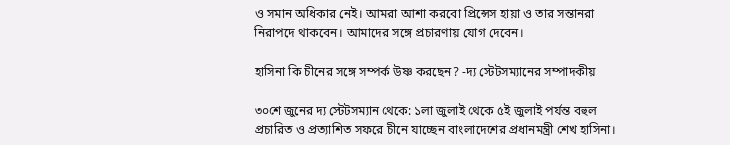ও সমান অধিকার নেই। আমরা আশা করবো প্রিন্সেস হায়া ও তার সন্তানরা নিরাপদে থাকবেন। আমাদের সঙ্গে প্রচারণায় যোগ দেবেন।

হাসিনা কি চীনের সঙ্গে সম্পর্ক উষ্ণ করছেন? -দ্য স্টেটসম্যানের সম্পাদকীয়

৩০শে জুনের দ্য স্টেটসম্যান থেকে: ১লা জুলাই থেকে ৫ই জুলাই পর্যন্ত বহুল প্রচারিত ও প্রত্যাশিত সফরে চীনে যাচ্ছেন বাংলাদেশের প্রধানমন্ত্রী শেখ হাসিনা।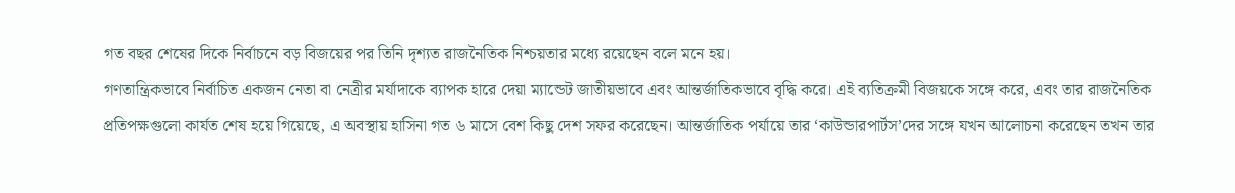গত বছর শেষের দিকে নির্বাচনে বড় বিজয়ের পর তিনি দৃশ্যত রাজনৈতিক নিশ্চয়তার মধ্যে রয়েছেন বলে মনে হয়।
গণতান্ত্রিকভাবে নির্বাচিত একজন নেতা বা নেত্রীর মর্যাদাকে ব্যাপক হারে দেয়া ম্যান্ডেট জাতীয়ভাবে এবং আন্তর্জাতিকভাবে বৃদ্ধি করে। এই ব্যতিক্রমী বিজয়কে সঙ্গে করে, এবং তার রাজনৈতিক প্রতিপক্ষগুলো কার্যত শেষ হয়ে গিয়েছে, এ অবস্থায় হাসিনা গত ৬ মাসে বেশ কিছু দেশ সফর করেছেন। আন্তর্জাতিক পর্যায়ে তার ‘কাউন্ডারপার্টস’দের সঙ্গে যখন আলোচনা করেছেন তখন তার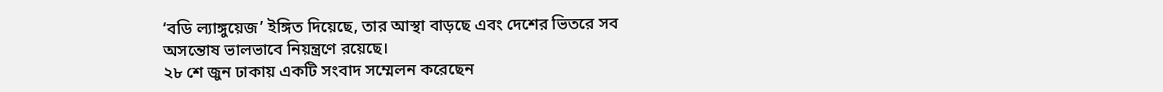‘বডি ল্যাঙ্গুয়েজ’ ইঙ্গিত দিয়েছে, তার আস্থা বাড়ছে এবং দেশের ভিতরে সব অসন্তোষ ভালভাবে নিয়ন্ত্রণে রয়েছে।
২৮ শে জুন ঢাকায় একটি সংবাদ সম্মেলন করেছেন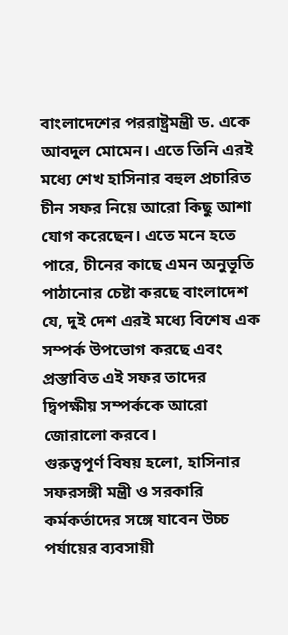বাংলাদেশের পররাষ্ট্রমন্ত্রী ড. একে আবদুল মোমেন। এতে তিনি এরই মধ্যে শেখ হাসিনার বহুল প্রচারিত চীন সফর নিয়ে আরো কিছু আশা যোগ করেছেন। এতে মনে হতে পারে, চীনের কাছে এমন অনুভূতি পাঠানোর চেষ্টা করছে বাংলাদেশ যে, দুই দেশ এরই মধ্যে বিশেষ এক সম্পর্ক উপভোগ করছে এবং প্রস্তাবিত এই সফর তাদের দ্বিপক্ষীয় সম্পর্ককে আরো জোরালো করবে।
গুরুত্বপূর্ণ বিষয় হলো, হাসিনার সফরসঙ্গী মন্ত্রী ও সরকারি কর্মকর্তাদের সঙ্গে যাবেন উচ্চ পর্যায়ের ব্যবসায়ী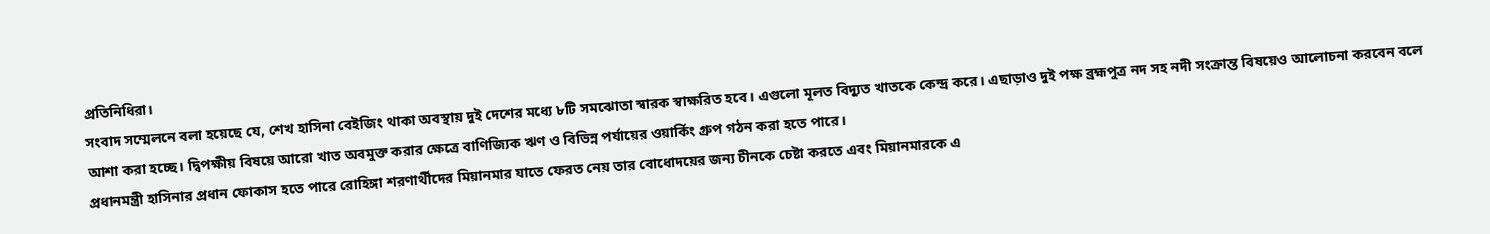প্রতিনিধিরা।
সংবাদ সম্মেলনে বলা হয়েছে যে, শেখ হাসিনা বেইজিং থাকা অবস্থায় দুই দেশের মধ্যে ৮টি সমঝোতা স্বারক স্বাক্ষরিত হবে। এগুলো মূলত বিদ্যুত খাতকে কেন্দ্র করে। এছাড়াও দুই পক্ষ ব্রহ্মপুত্র নদ সহ নদী সংক্রান্ত বিষয়েও আলোচনা করবেন বলে আশা করা হচ্ছে। দ্বিপক্ষীয় বিষয়ে আরো খাত অবমুক্ত করার ক্ষেত্রে বাণিজ্যিক ঋণ ও বিভিন্ন পর্যায়ের ওয়ার্কিং গ্রুপ গঠন করা হতে পারে।
প্রধানমন্ত্রী হাসিনার প্রধান ফোকাস হতে পারে রোহিঙ্গা শরণার্থীদের মিয়ানমার যাতে ফেরত নেয় তার বোধোদয়ের জন্য চীনকে চেষ্টা করতে এবং মিয়ানমারকে এ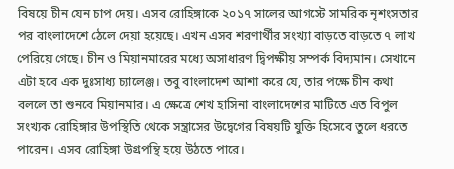বিষয়ে চীন যেন চাপ দেয়। এসব রোহিঙ্গাকে ২০১৭ সালের আগস্টে সামরিক নৃশংসতার পর বাংলাদেশে ঠেলে দেয়া হয়েছে। এখন এসব শরণার্থীর সংখ্যা বাড়তে বাড়তে ৭ লাখ পেরিয়ে গেছে। চীন ও মিয়ানমারের মধ্যে অসাধারণ দ্বিপক্ষীয় সম্পর্ক বিদ্যমান। সেখানে এটা হবে এক দুঃসাধ্য চ্যালেঞ্জ। তবু বাংলাদেশ আশা করে যে, তার পক্ষে চীন কথা বললে তা শুনবে মিয়ানমার। এ ক্ষেত্রে শেখ হাসিনা বাংলাদেশের মাটিতে এত বিপুল সংখ্যক রোহিঙ্গার উপস্থিতি থেকে সন্ত্রাসের উদ্বেগের বিষয়টি যুক্তি হিসেবে তুলে ধরতে পারেন। এসব রোহিঙ্গা উগ্রপন্থি হয়ে উঠতে পারে।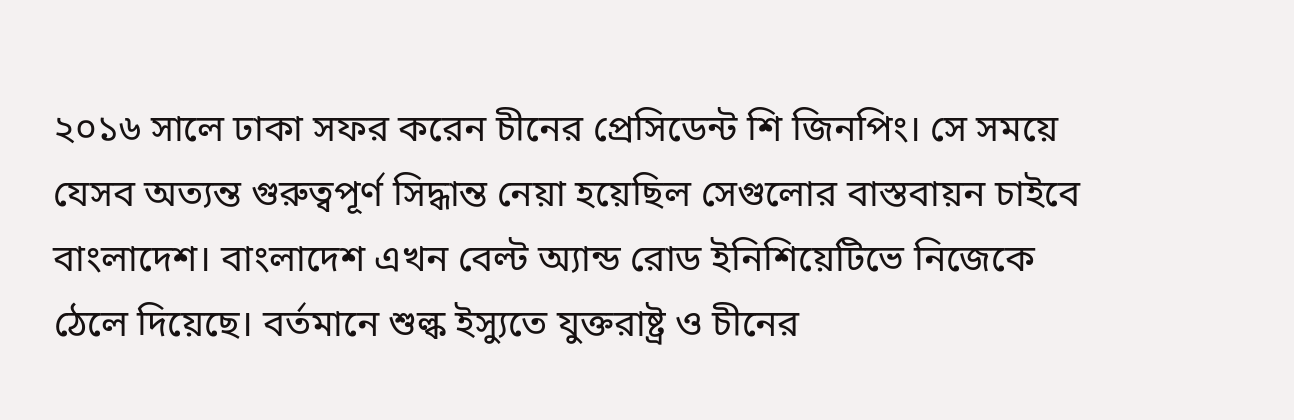২০১৬ সালে ঢাকা সফর করেন চীনের প্রেসিডেন্ট শি জিনপিং। সে সময়ে যেসব অত্যন্ত গুরুত্বপূর্ণ সিদ্ধান্ত নেয়া হয়েছিল সেগুলোর বাস্তবায়ন চাইবে বাংলাদেশ। বাংলাদেশ এখন বেল্ট অ্যান্ড রোড ইনিশিয়েটিভে নিজেকে ঠেলে দিয়েছে। বর্তমানে শুল্ক ইস্যুতে যুক্তরাষ্ট্র ও চীনের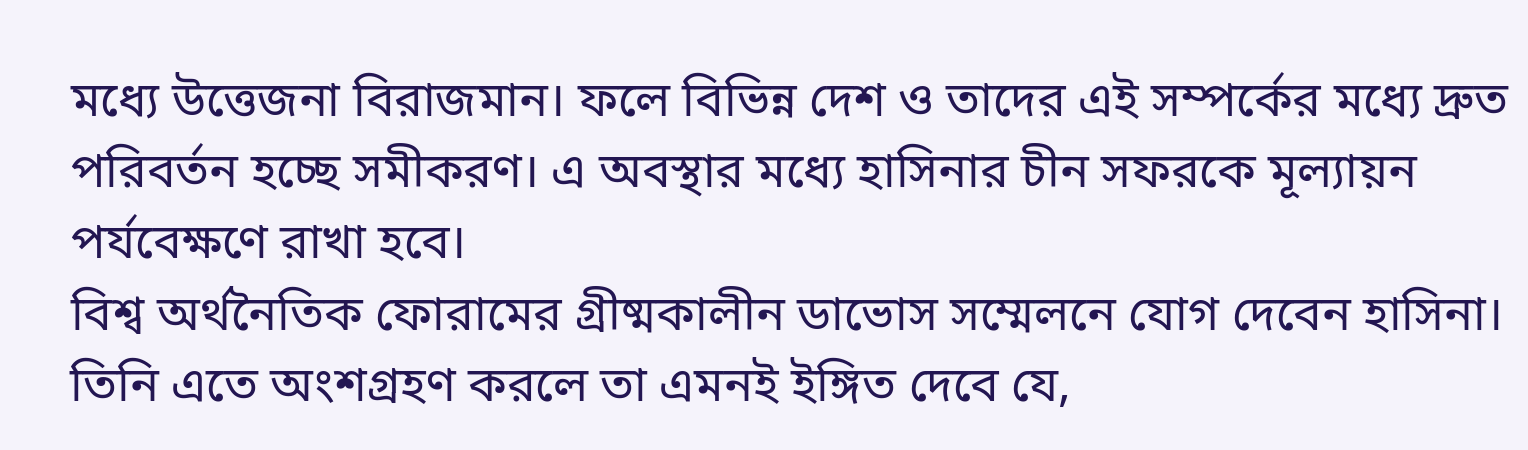মধ্যে উত্তেজনা বিরাজমান। ফলে বিভিন্ন দেশ ও তাদের এই সম্পর্কের মধ্যে দ্রুত পরিবর্তন হচ্ছে সমীকরণ। এ অবস্থার মধ্যে হাসিনার চীন সফরকে মূল্যায়ন পর্যবেক্ষণে রাখা হবে।
বিশ্ব অর্থনৈতিক ফোরামের গ্রীষ্মকালীন ডাভোস সম্মেলনে যোগ দেবেন হাসিনা। তিনি এতে অংশগ্রহণ করলে তা এমনই ইঙ্গিত দেবে যে,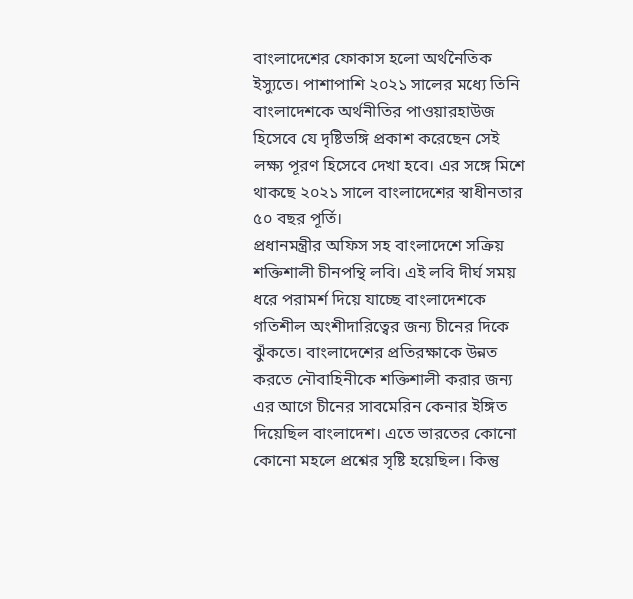বাংলাদেশের ফোকাস হলো অর্থনৈতিক ইস্যুতে। পাশাপাশি ২০২১ সালের মধ্যে তিনি বাংলাদেশকে অর্থনীতির পাওয়ারহাউজ হিসেবে যে দৃষ্টিভঙ্গি প্রকাশ করেছেন সেই লক্ষ্য পূরণ হিসেবে দেখা হবে। এর সঙ্গে মিশে থাকছে ২০২১ সালে বাংলাদেশের স্বাধীনতার ৫০ বছর পূর্তি।
প্রধানমন্ত্রীর অফিস সহ বাংলাদেশে সক্রিয় শক্তিশালী চীনপন্থি লবি। এই লবি দীর্ঘ সময় ধরে পরামর্শ দিয়ে যাচ্ছে বাংলাদেশকে গতিশীল অংশীদারিত্বের জন্য চীনের দিকে ঝুঁকতে। বাংলাদেশের প্রতিরক্ষাকে উন্নত করতে নৌবাহিনীকে শক্তিশালী করার জন্য এর আগে চীনের সাবমেরিন কেনার ইঙ্গিত দিয়েছিল বাংলাদেশ। এতে ভারতের কোনো কোনো মহলে প্রশ্নের সৃষ্টি হয়েছিল। কিন্তু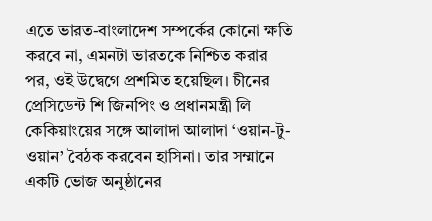এতে ভারত-বাংলাদেশ সম্পর্কের কোনো ক্ষতি করবে না, এমনটা ভারতকে নিশ্চিত করার পর, ওই উদ্বেগে প্রশমিত হয়েছিল। চীনের প্রেসিডেন্ট শি জিনপিং ও প্রধানমন্ত্রী লি কেকিয়াংয়ের সঙ্গে আলাদা আলাদা ‘ওয়ান-টু-ওয়ান’ বৈঠক করবেন হাসিনা। তার সম্মানে একটি ভোজ অনুষ্ঠানের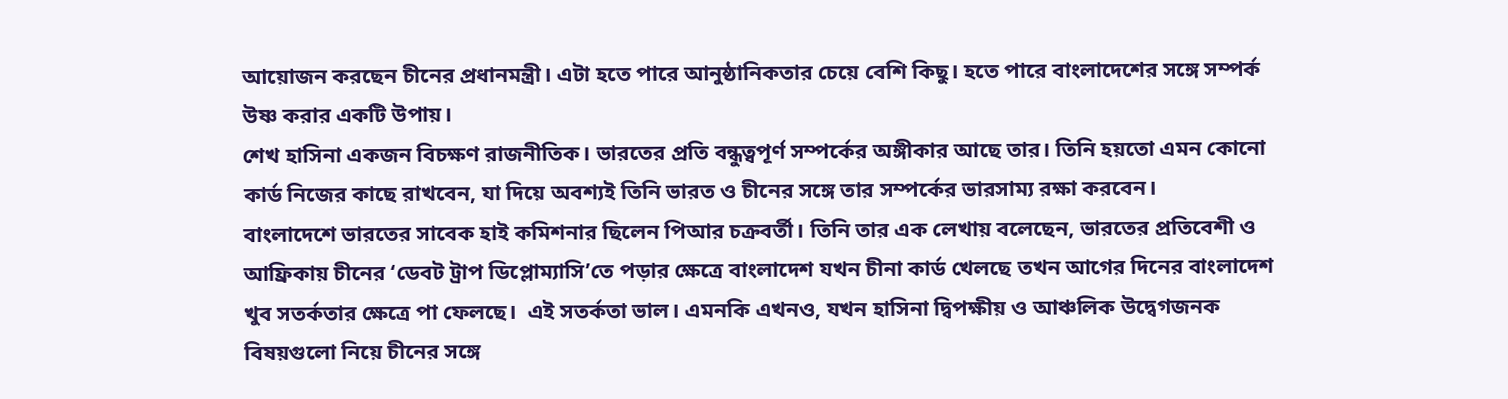আয়োজন করছেন চীনের প্রধানমন্ত্রী। এটা হতে পারে আনুষ্ঠানিকতার চেয়ে বেশি কিছু। হতে পারে বাংলাদেশের সঙ্গে সম্পর্ক উষ্ণ করার একটি উপায়।
শেখ হাসিনা একজন বিচক্ষণ রাজনীতিক। ভারতের প্রতি বন্ধুত্বপূর্ণ সম্পর্কের অঙ্গীকার আছে তার। তিনি হয়তো এমন কোনো কার্ড নিজের কাছে রাখবেন, যা দিয়ে অবশ্যই তিনি ভারত ও চীনের সঙ্গে তার সম্পর্কের ভারসাম্য রক্ষা করবেন।
বাংলাদেশে ভারতের সাবেক হাই কমিশনার ছিলেন পিআর চক্রবর্তী। তিনি তার এক লেখায় বলেছেন, ভারতের প্রতিবেশী ও আফ্রিকায় চীনের ‘ডেবট ট্রাপ ডিপ্লোম্যাসি’তে পড়ার ক্ষেত্রে বাংলাদেশ যখন চীনা কার্ড খেলছে তখন আগের দিনের বাংলাদেশ খুব সতর্কতার ক্ষেত্রে পা ফেলছে।  এই সতর্কতা ভাল। এমনকি এখনও, যখন হাসিনা দ্বিপক্ষীয় ও আঞ্চলিক উদ্বেগজনক বিষয়গুলো নিয়ে চীনের সঙ্গে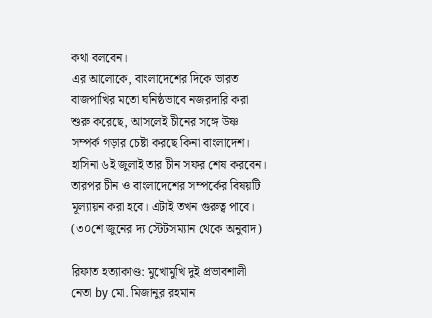কথা বলবেন।
এর আলোকে, বাংলাদেশের দিকে ভারত বাজপাখির মতো ঘনিষ্ঠভাবে নজরদারি করা শুরু করেছে, আসলেই চীনের সঙ্গে উষ্ণ সম্পর্ক গড়ার চেষ্টা করছে কিনা বাংলাদেশ। হাসিনা ৬ই জুলাই তার চীন সফর শেষ করবেন। তারপর চীন ও বাংলাদেশের সম্পর্কের বিষয়টি মূল্যায়ন করা হবে। এটাই তখন গুরুত্ব পাবে।
(৩০শে জুনের দ্য স্টেটসম্যান থেকে অনুবাদ)

রিফাত হত্যাকাণ্ড: মুখোমুখি দুই প্রভাবশালী নেতা by মো. মিজানুর রহমান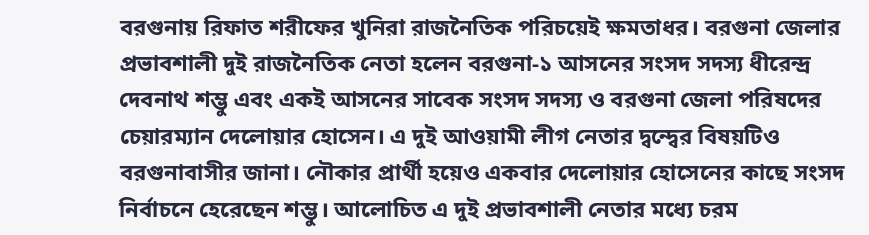বরগুনায় রিফাত শরীফের খুনিরা রাজনৈতিক পরিচয়েই ক্ষমতাধর। বরগুনা জেলার প্রভাবশালী দুই রাজনৈতিক নেতা হলেন বরগুনা-১ আসনের সংসদ সদস্য ধীরেন্দ্র  দেবনাথ শম্ভু এবং একই আসনের সাবেক সংসদ সদস্য ও বরগুনা জেলা পরিষদের চেয়ারম্যান দেলোয়ার হোসেন। এ দুই আওয়ামী লীগ নেতার দ্বন্দ্বের বিষয়টিও বরগুনাবাসীর জানা। নৌকার প্রার্থী হয়েও একবার দেলোয়ার হোসেনের কাছে সংসদ নির্বাচনে হেরেছেন শম্ভু। আলোচিত এ দুই প্রভাবশালী নেতার মধ্যে চরম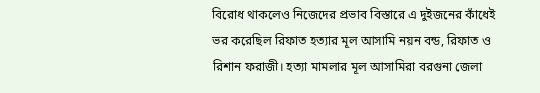বিরোধ থাকলেও নিজেদের প্রভাব বিস্তারে এ দুইজনের কাঁধেই ভর করেছিল রিফাত হত্যার মূল আসামি নয়ন বন্ড, রিফাত ও রিশান ফরাজী। হত্যা মামলার মূল আসামিরা বরগুনা জেলা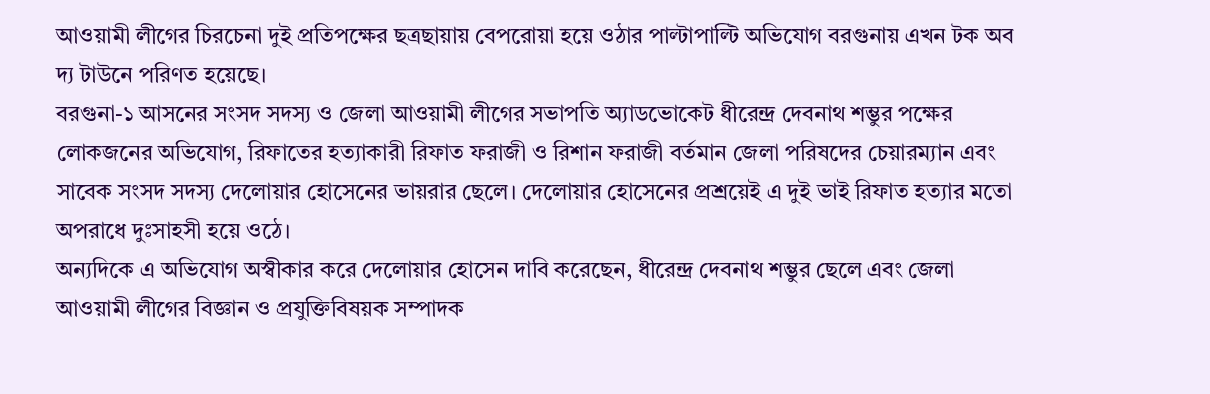আওয়ামী লীগের চিরচেনা দুই প্রতিপক্ষের ছত্রছায়ায় বেপরোয়া হয়ে ওঠার পাল্টাপাল্টি অভিযোগ বরগুনায় এখন টক অব দ্য টাউনে পরিণত হয়েছে।
বরগুনা-১ আসনের সংসদ সদস্য ও জেলা আওয়ামী লীগের সভাপতি অ্যাডভোকেট ধীরেন্দ্র দেবনাথ শম্ভুর পক্ষের লোকজনের অভিযোগ, রিফাতের হত্যাকারী রিফাত ফরাজী ও রিশান ফরাজী বর্তমান জেলা পরিষদের চেয়ারম্যান এবং সাবেক সংসদ সদস্য দেলোয়ার হোসেনের ভায়রার ছেলে। দেলোয়ার হোসেনের প্রশ্রয়েই এ দুই ভাই রিফাত হত্যার মতো অপরাধে দুঃসাহসী হয়ে ওঠে।
অন্যদিকে এ অভিযোগ অস্বীকার করে দেলোয়ার হোসেন দাবি করেছেন, ধীরেন্দ্র দেবনাথ শম্ভুর ছেলে এবং জেলা আওয়ামী লীগের বিজ্ঞান ও প্রযুক্তিবিষয়ক সম্পাদক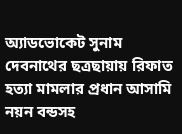অ্যাডভোকেট সুনাম দেবনাথের ছত্রছায়ায় রিফাত হত্যা মামলার প্রধান আসামি নয়ন বন্ডসহ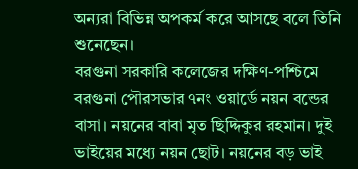অন্যরা বিভিন্ন অপকর্ম করে আসছে বলে তিনি শুনেছেন।
বরগুনা সরকারি কলেজের দক্ষিণ-পশ্চিমে বরগুনা পৌরসভার ৭নং ওয়ার্ডে নয়ন বন্ডের বাসা। নয়নের বাবা মৃত ছিদ্দিকুর রহমান। দুই ভাইয়ের মধ্যে নয়ন ছোট। নয়নের বড় ভাই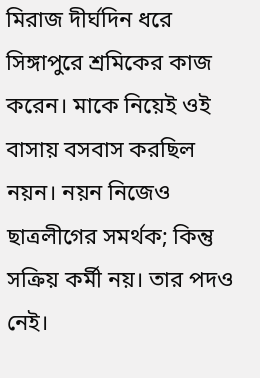মিরাজ দীর্ঘদিন ধরে সিঙ্গাপুরে শ্রমিকের কাজ করেন। মাকে নিয়েই ওই বাসায় বসবাস করছিল নয়ন। নয়ন নিজেও ছাত্রলীগের সমর্থক; কিন্তু সক্রিয় কর্মী নয়। তার পদও নেই।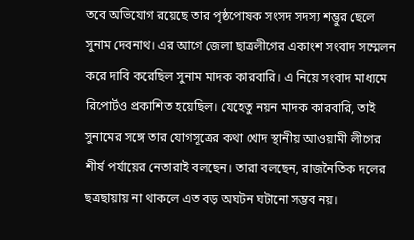তবে অভিযোগ রয়েছে তার পৃষ্ঠপোষক সংসদ সদস্য শম্ভুর ছেলে সুনাম দেবনাথ। এর আগে জেলা ছাত্রলীগের একাংশ সংবাদ সম্মেলন করে দাবি করেছিল সুনাম মাদক কারবারি। এ নিয়ে সংবাদ মাধ্যমে রিপোর্টও প্রকাশিত হয়েছিল। যেহেতু নয়ন মাদক কারবারি, তাই সুনামের সঙ্গে তার যোগসূত্রের কথা খোদ স্থানীয় আওয়ামী লীগের শীর্ষ পর্যায়ের নেতারাই বলছেন। তারা বলছেন, রাজনৈতিক দলের ছত্রছায়ায় না থাকলে এত বড় অঘটন ঘটানো সম্ভব নয়।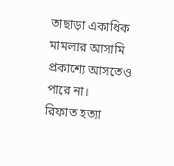তাছাড়া একাধিক মামলার আসামি প্রকাশ্যে আসতেও পারে না।
রিফাত হত্যা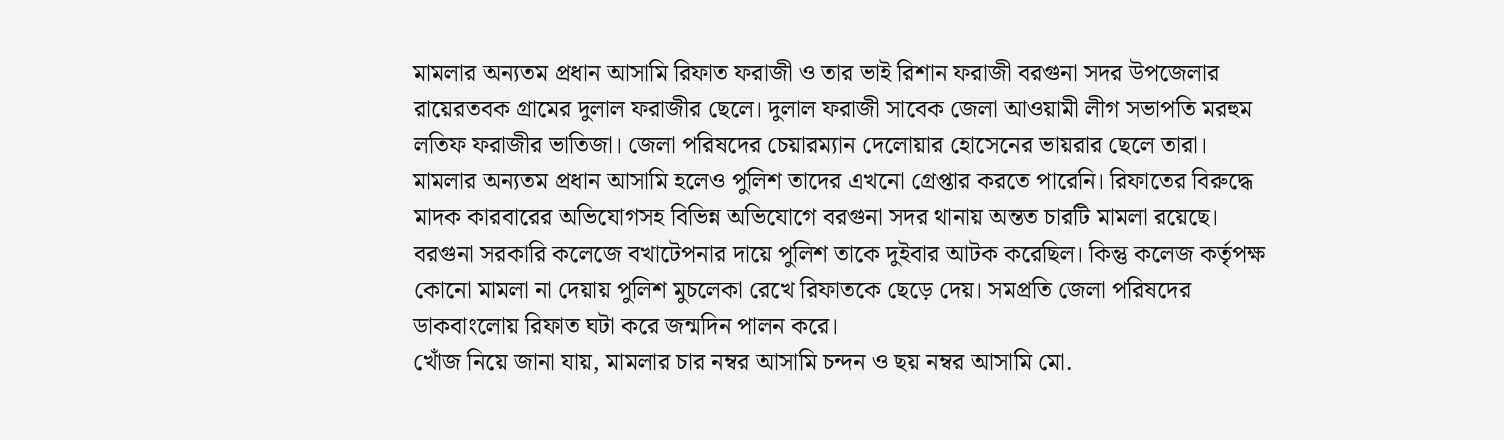মামলার অন্যতম প্রধান আসামি রিফাত ফরাজী ও তার ভাই রিশান ফরাজী বরগুনা সদর উপজেলার রায়েরতবক গ্রামের দুলাল ফরাজীর ছেলে। দুলাল ফরাজী সাবেক জেলা আওয়ামী লীগ সভাপতি মরহুম লতিফ ফরাজীর ভাতিজা। জেলা পরিষদের চেয়ারম্যান দেলোয়ার হোসেনের ভায়রার ছেলে তারা। মামলার অন্যতম প্রধান আসামি হলেও পুলিশ তাদের এখনো গ্রেপ্তার করতে পারেনি। রিফাতের বিরুদ্ধে মাদক কারবারের অভিযোগসহ বিভিন্ন অভিযোগে বরগুনা সদর থানায় অন্তত চারটি মামলা রয়েছে। বরগুনা সরকারি কলেজে বখাটেপনার দায়ে পুলিশ তাকে দুইবার আটক করেছিল। কিন্তু কলেজ কর্তৃপক্ষ কোনো মামলা না দেয়ায় পুলিশ মুচলেকা রেখে রিফাতকে ছেড়ে দেয়। সমপ্রতি জেলা পরিষদের ডাকবাংলোয় রিফাত ঘটা করে জন্মদিন পালন করে।
খোঁজ নিয়ে জানা যায়, মামলার চার নম্বর আসামি চন্দন ও ছয় নম্বর আসামি মো.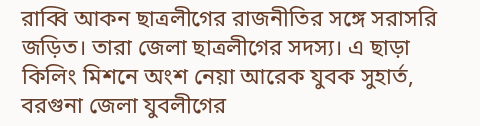রাব্বি আকন ছাত্রলীগের রাজনীতির সঙ্গে সরাসরি জড়িত। তারা জেলা ছাত্রলীগের সদস্য। এ ছাড়া কিলিং মিশনে অংশ নেয়া আরেক যুবক সুহার্ত, বরগুনা জেলা যুবলীগের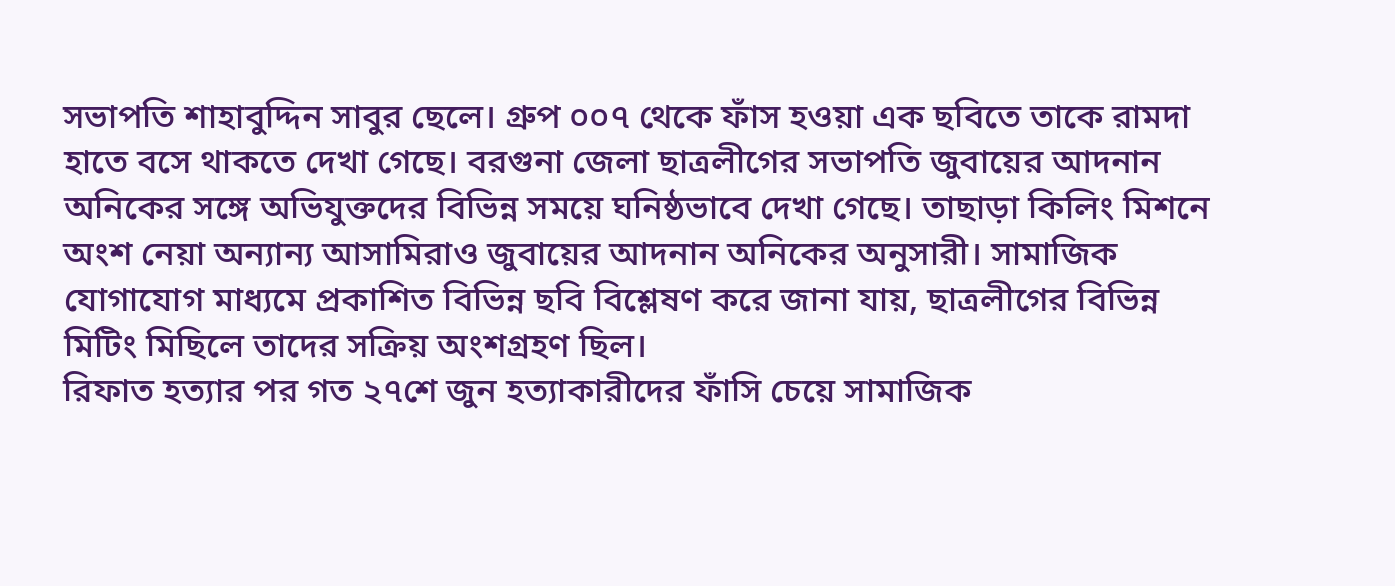সভাপতি শাহাবুদ্দিন সাবুর ছেলে। গ্রুপ ০০৭ থেকে ফাঁস হওয়া এক ছবিতে তাকে রামদা হাতে বসে থাকতে দেখা গেছে। বরগুনা জেলা ছাত্রলীগের সভাপতি জুবায়ের আদনান অনিকের সঙ্গে অভিযুক্তদের বিভিন্ন সময়ে ঘনিষ্ঠভাবে দেখা গেছে। তাছাড়া কিলিং মিশনে অংশ নেয়া অন্যান্য আসামিরাও জুবায়ের আদনান অনিকের অনুসারী। সামাজিক যোগাযোগ মাধ্যমে প্রকাশিত বিভিন্ন ছবি বিশ্লেষণ করে জানা যায়, ছাত্রলীগের বিভিন্ন মিটিং মিছিলে তাদের সক্রিয় অংশগ্রহণ ছিল।
রিফাত হত্যার পর গত ২৭শে জুন হত্যাকারীদের ফাঁসি চেয়ে সামাজিক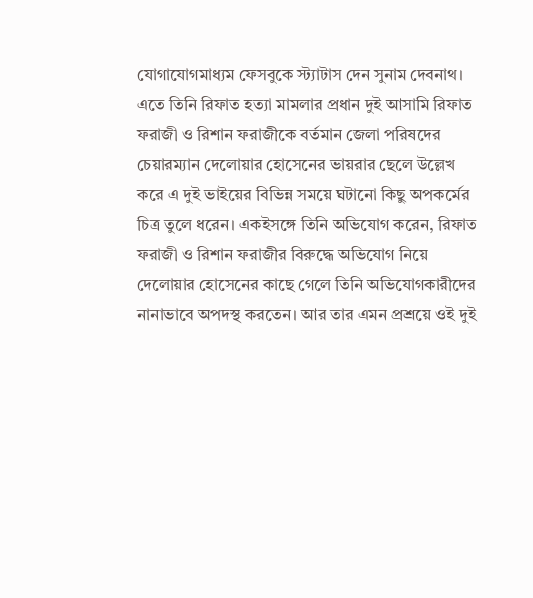যোগাযোগমাধ্যম ফেসবুকে স্ট্যাটাস দেন সুনাম দেবনাথ। এতে তিনি রিফাত হত্যা মামলার প্রধান দুই আসামি রিফাত ফরাজী ও রিশান ফরাজীকে বর্তমান জেলা পরিষদের চেয়ারম্যান দেলোয়ার হোসেনের ভায়রার ছেলে উল্লেখ করে এ দুই ভাইয়ের বিভিন্ন সময়ে ঘটানো কিছু অপকর্মের চিত্র তুলে ধরেন। একইসঙ্গে তিনি অভিযোগ করেন, রিফাত ফরাজী ও রিশান ফরাজীর বিরুদ্ধে অভিযোগ নিয়ে দেলোয়ার হোসেনের কাছে গেলে তিনি অভিযোগকারীদের নানাভাবে অপদস্থ করতেন। আর তার এমন প্রশ্রয়ে ওই দুই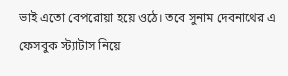ভাই এতো বেপরোয়া হয়ে ওঠে। তবে সুনাম দেবনাথের এ ফেসবুক স্ট্যাটাস নিয়ে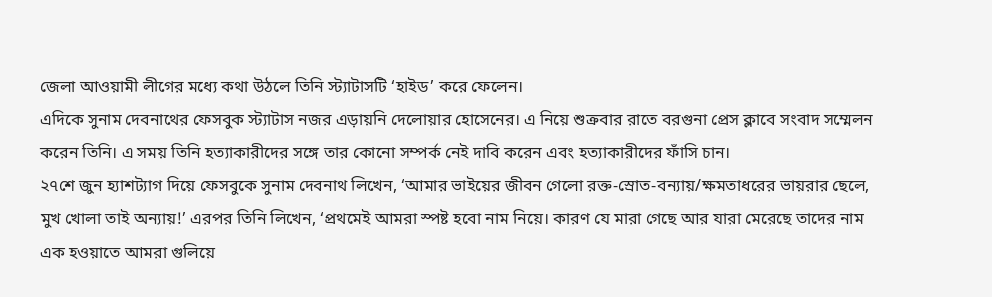জেলা আওয়ামী লীগের মধ্যে কথা উঠলে তিনি স্ট্যাটাসটি ‘হাইড’ করে ফেলেন।
এদিকে সুনাম দেবনাথের ফেসবুক স্ট্যাটাস নজর এড়ায়নি দেলোয়ার হোসেনের। এ নিয়ে শুক্রবার রাতে বরগুনা প্রেস ক্লাবে সংবাদ সম্মেলন করেন তিনি। এ সময় তিনি হত্যাকারীদের সঙ্গে তার কোনো সম্পর্ক নেই দাবি করেন এবং হত্যাকারীদের ফাঁসি চান।
২৭শে জুন হ্যাশট্যাগ দিয়ে ফেসবুকে সুনাম দেবনাথ লিখেন, ‘আমার ভাইয়ের জীবন গেলো রক্ত-স্রোত-বন্যায়/ক্ষমতাধরের ভায়রার ছেলে, মুখ খোলা তাই অন্যায়!’ এরপর তিনি লিখেন, ‘প্রথমেই আমরা স্পষ্ট হবো নাম নিয়ে। কারণ যে মারা গেছে আর যারা মেরেছে তাদের নাম এক হওয়াতে আমরা গুলিয়ে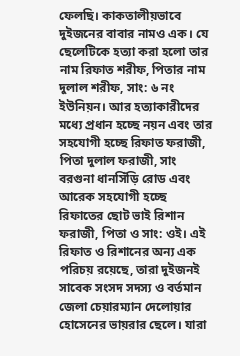ফেলছি। কাকতালীয়ভাবে দুইজনের বাবার নামও এক। যে ছেলেটিকে হত্যা করা হলো তার নাম রিফাত শরীফ, পিতার নাম দুলাল শরীফ, সাং: ৬ নং ইউনিয়ন। আর হত্যাকারীদের মধ্যে প্রধান হচ্ছে নয়ন এবং তার সহযোগী হচ্ছে রিফাত ফরাজী, পিতা দুলাল ফরাজী, সাং বরগুনা ধানসিঁড়ি রোড এবং আরেক সহযোগী হচ্ছে রিফাতের ছোট ভাই রিশান ফরাজী, পিতা ও সাং: ওই। এই রিফাত ও রিশানের অন্য এক পরিচয় রয়েছে, তারা দুইজনই সাবেক সংসদ সদস্য ও বর্তমান জেলা চেয়ারম্যান দেলোয়ার হোসেনের ভায়রার ছেলে। যারা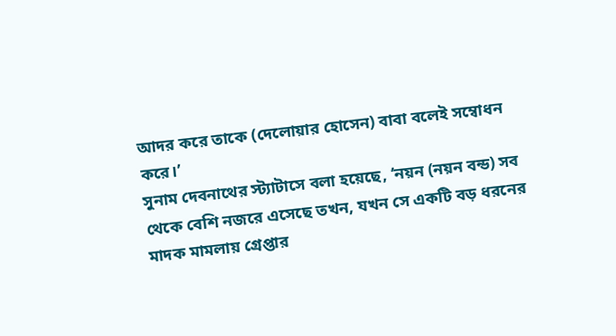আদর করে তাকে (দেলোয়ার হোসেন) বাবা বলেই সম্বোধন করে।’
সুনাম দেবনাথের স্ট্যাটাসে বলা হয়েছে, ‘নয়ন (নয়ন বন্ড) সব থেকে বেশি নজরে এসেছে তখন, যখন সে একটি বড় ধরনের মাদক মামলায় গ্রেপ্তার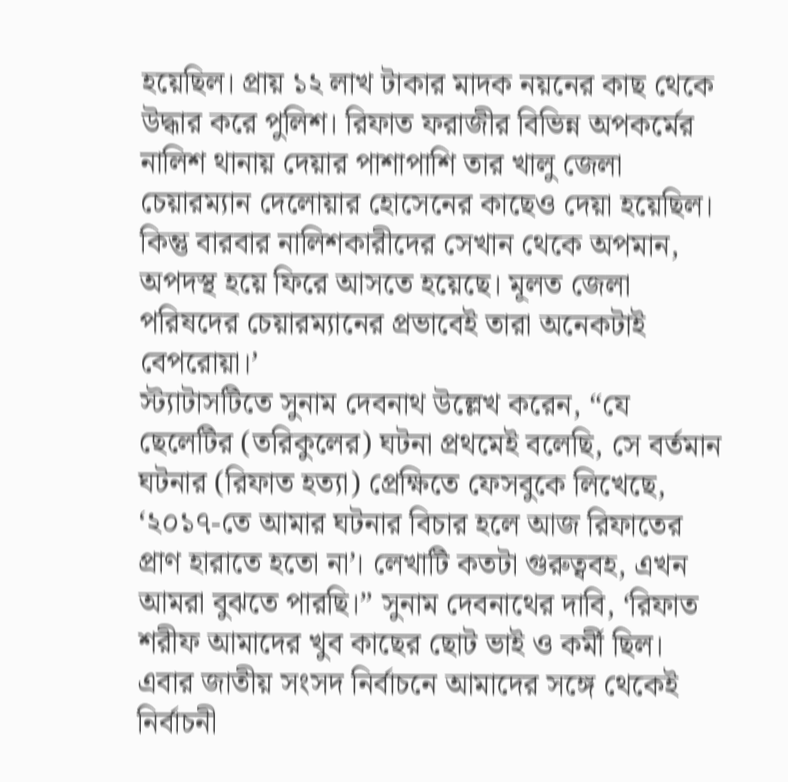হয়েছিল। প্রায় ১২ লাখ টাকার মাদক নয়নের কাছ থেকে উদ্ধার করে পুলিশ। রিফাত ফরাজীর বিভিন্ন অপকর্মের নালিশ থানায় দেয়ার পাশাপাশি তার খালু জেলা চেয়ারম্যান দেলোয়ার হোসেনের কাছেও দেয়া হয়েছিল। কিন্তু বারবার নালিশকারীদের সেখান থেকে অপমান, অপদস্থ হয়ে ফিরে আসতে হয়েছে। মূলত জেলা পরিষদের চেয়ারম্যানের প্রভাবেই তারা অনেকটাই বেপরোয়া।’
স্ট্যাটাসটিতে সুনাম দেবনাথ উল্লেখ করেন, “যে ছেলেটির (তরিকুলের) ঘটনা প্রথমেই বলেছি, সে বর্তমান ঘটনার (রিফাত হত্যা) প্রেক্ষিতে ফেসবুকে লিখেছে, ‘২০১৭-তে আমার ঘটনার বিচার হলে আজ রিফাতের প্রাণ হারাতে হতো না’। লেখাটি কতটা গুরুত্ববহ, এখন আমরা বুঝতে পারছি।” সুনাম দেবনাথের দাবি, ‘রিফাত শরীফ আমাদের খুব কাছের ছোট ভাই ও কর্মী ছিল। এবার জাতীয় সংসদ নির্বাচনে আমাদের সঙ্গে থেকেই নির্বাচনী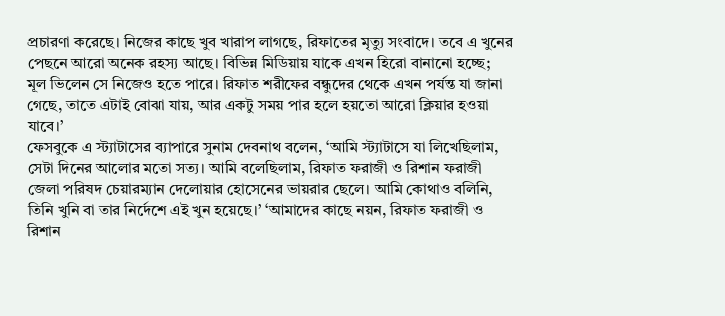প্রচারণা করেছে। নিজের কাছে খুব খারাপ লাগছে, রিফাতের মৃত্যু সংবাদে। তবে এ খুনের পেছনে আরো অনেক রহস্য আছে। বিভিন্ন মিডিয়ায় যাকে এখন হিরো বানানো হচ্ছে; মূল ভিলেন সে নিজেও হতে পারে। রিফাত শরীফের বন্ধুদের থেকে এখন পর্যন্ত যা জানা গেছে, তাতে এটাই বোঝা যায়, আর একটু সময় পার হলে হয়তো আরো ক্লিয়ার হওয়া যাবে।’
ফেসবুকে এ স্ট্যাটাসের ব্যাপারে সুনাম দেবনাথ বলেন, ‘আমি স্ট্যাটাসে যা লিখেছিলাম, সেটা দিনের আলোর মতো সত্য। আমি বলেছিলাম, রিফাত ফরাজী ও রিশান ফরাজী জেলা পরিষদ চেয়ারম্যান দেলোয়ার হোসেনের ভায়রার ছেলে। আমি কোথাও বলিনি, তিনি খুনি বা তার নির্দেশে এই খুন হয়েছে।’ ‘আমাদের কাছে নয়ন, রিফাত ফরাজী ও রিশান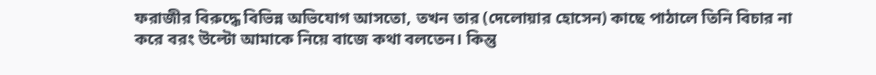ফরাজীর বিরুদ্ধে বিভিন্ন অভিযোগ আসতো, তখন তার (দেলোয়ার হোসেন) কাছে পাঠালে তিনি বিচার না করে বরং উল্টো আমাকে নিয়ে বাজে কথা বলতেন। কিন্তু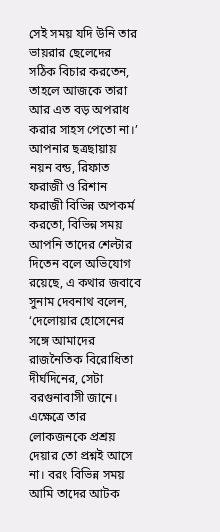সেই সময় যদি উনি তার ভায়রার ছেলেদের সঠিক বিচার করতেন, তাহলে আজকে তারা আর এত বড় অপরাধ করার সাহস পেতো না।’
আপনার ছত্রছায়ায় নয়ন বন্ড, রিফাত ফরাজী ও রিশান ফরাজী বিভিন্ন অপকর্ম করতো, বিভিন্ন সময় আপনি তাদের শেল্টার দিতেন বলে অভিযোগ রয়েছে, এ কথার জবাবে সুনাম দেবনাথ বলেন, ‘দেলোয়ার হোসেনের সঙ্গে আমাদের রাজনৈতিক বিরোধিতা দীর্ঘদিনের, সেটা বরগুনাবাসী জানে। এক্ষেত্রে তার লোকজনকে প্রশ্রয় দেয়ার তো প্রশ্নই আসে না। বরং বিভিন্ন সময় আমি তাদের আটক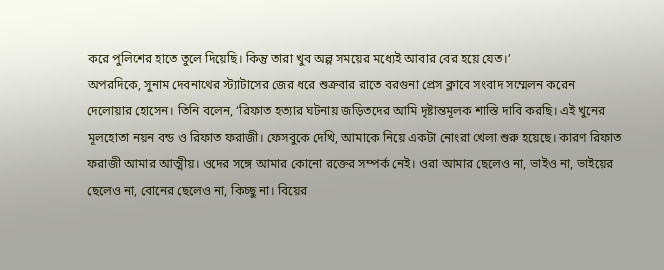করে পুলিশের হাতে তুলে দিয়েছি। কিন্তু তারা খুব অল্প সময়ের মধ্যেই আবার বের হয়ে যেত।’
অপরদিকে, সুনাম দেবনাথের স্ট্যাটাসের জের ধরে শুক্রবার রাতে বরগুনা প্রেস ক্লাবে সংবাদ সম্মেলন করেন দেলোয়ার হোসেন। তিনি বলেন, ‘রিফাত হত্যার ঘটনায় জড়িতদের আমি দৃষ্টান্তমূলক শাস্তি দাবি করছি। এই খুনের মূলহোতা নয়ন বন্ড ও রিফাত ফরাজী। ফেসবুকে দেখি, আমাকে নিয়ে একটা নোংরা খেলা শুরু হয়েছে। কারণ রিফাত ফরাজী আমার আত্মীয়। ওদের সঙ্গে আমার কোনো রক্তের সম্পর্ক নেই। ওরা আমার ছেলেও না, ভাইও না, ভাইয়ের ছেলেও না, বোনের ছেলেও না, কিচ্ছু না। বিয়ের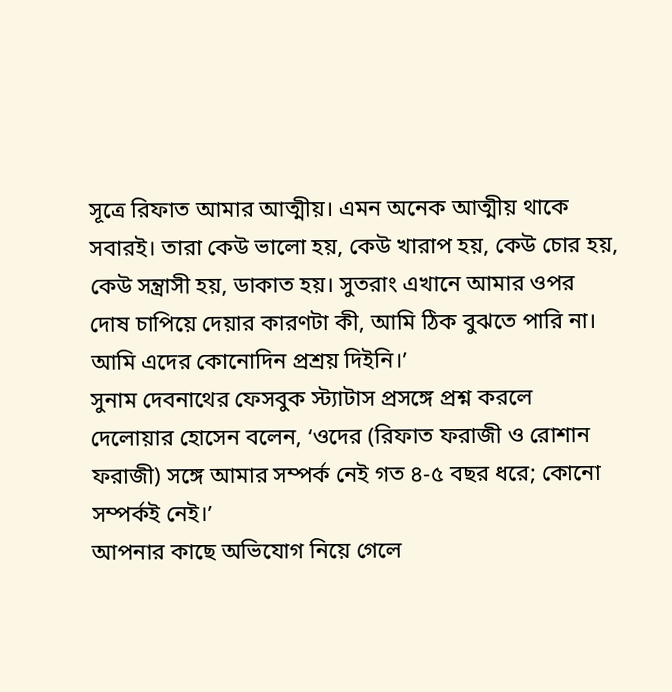সূত্রে রিফাত আমার আত্মীয়। এমন অনেক আত্মীয় থাকে সবারই। তারা কেউ ভালো হয়, কেউ খারাপ হয়, কেউ চোর হয়, কেউ সন্ত্রাসী হয়, ডাকাত হয়। সুতরাং এখানে আমার ওপর দোষ চাপিয়ে দেয়ার কারণটা কী, আমি ঠিক বুঝতে পারি না। আমি এদের কোনোদিন প্রশ্রয় দিইনি।’
সুনাম দেবনাথের ফেসবুক স্ট্যাটাস প্রসঙ্গে প্রশ্ন করলে দেলোয়ার হোসেন বলেন, ‘ওদের (রিফাত ফরাজী ও রোশান ফরাজী) সঙ্গে আমার সম্পর্ক নেই গত ৪-৫ বছর ধরে; কোনো সম্পর্কই নেই।’
আপনার কাছে অভিযোগ নিয়ে গেলে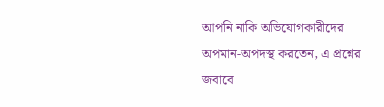আপনি নাকি অভিযোগকারীদের অপমান-অপদস্থ করতেন, এ প্রশ্নের জবাবে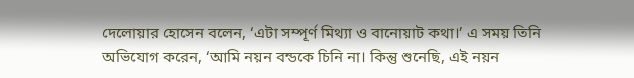দেলোয়ার হোসেন বলেন, ‘এটা সম্পূর্ণ মিথ্যা ও বানোয়াট কথা।’ এ সময় তিনি অভিযোগ করেন, ‘আমি নয়ন বন্ডকে চিনি না। কিন্তু শুনেছি, এই নয়ন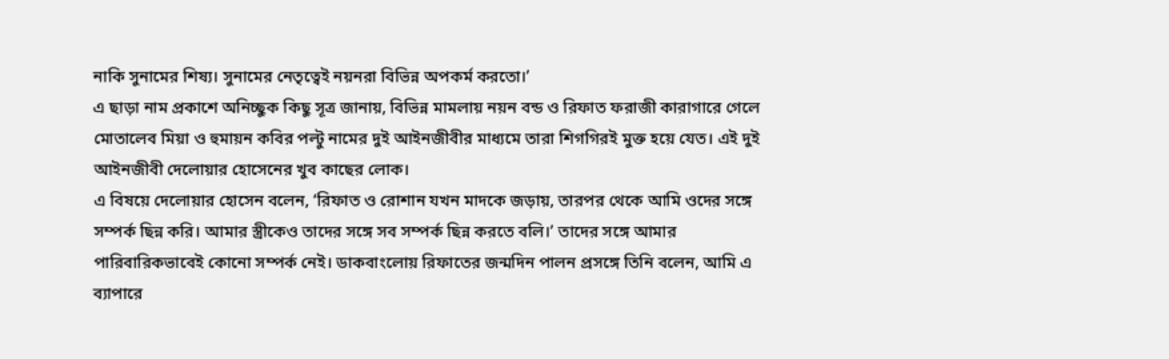নাকি সুনামের শিষ্য। সুনামের নেতৃত্বেই নয়নরা বিভিন্ন অপকর্ম করতো।’
এ ছাড়া নাম প্রকাশে অনিচ্ছুক কিছু সূত্র জানায়, বিভিন্ন মামলায় নয়ন বন্ড ও রিফাত ফরাজী কারাগারে গেলে মোতালেব মিয়া ও হুমায়ন কবির পল্টু নামের দুই আইনজীবীর মাধ্যমে তারা শিগগিরই মুক্ত হয়ে যেত। এই দুই আইনজীবী দেলোয়ার হোসেনের খুব কাছের লোক।
এ বিষয়ে দেলোয়ার হোসেন বলেন, ‘রিফাত ও রোশান যখন মাদকে জড়ায়, তারপর থেকে আমি ওদের সঙ্গে সম্পর্ক ছিন্ন করি। আমার স্ত্রীকেও তাদের সঙ্গে সব সম্পর্ক ছিন্ন করতে বলি।’ তাদের সঙ্গে আমার পারিবারিকভাবেই কোনো সম্পর্ক নেই। ডাকবাংলোয় রিফাতের জন্মদিন পালন প্রসঙ্গে তিনি বলেন, আমি এ ব্যাপারে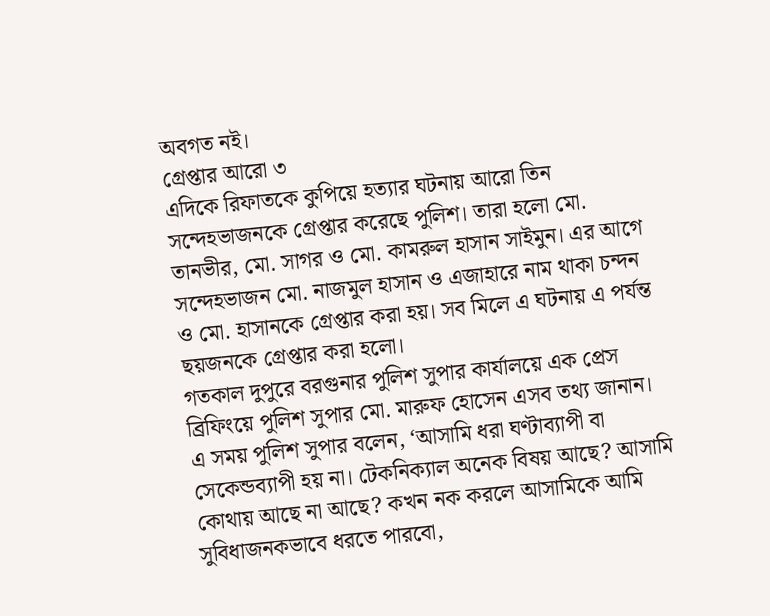অবগত নই।
গ্রেপ্তার আরো ৩
এদিকে রিফাতকে কুপিয়ে হত্যার ঘটনায় আরো তিন সন্দেহভাজনকে গ্রেপ্তার করেছে পুলিশ। তারা হলো মো. তানভীর, মো. সাগর ও মো. কামরুল হাসান সাইমুন। এর আগে সন্দেহভাজন মো. নাজমুল হাসান ও এজাহারে নাম থাকা চন্দন ও মো. হাসানকে গ্রেপ্তার করা হয়। সব মিলে এ ঘটনায় এ পর্যন্ত ছয়জনকে গ্রেপ্তার করা হলো।
গতকাল দুপুরে বরগুনার পুলিশ সুপার কার্যালয়ে এক প্রেস ব্রিফিংয়ে পুলিশ সুপার মো. মারুফ হোসেন এসব তথ্য জানান। এ সময় পুলিশ সুপার বলেন, ‘আসামি ধরা ঘণ্টাব্যাপী বা সেকেন্ডব্যাপী হয় না। টেকনিক্যাল অনেক বিষয় আছে? আসামি কোথায় আছে না আছে? কখন নক করলে আসামিকে আমি সুবিধাজনকভাবে ধরতে পারবো,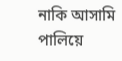নাকি আসামি পালিয়ে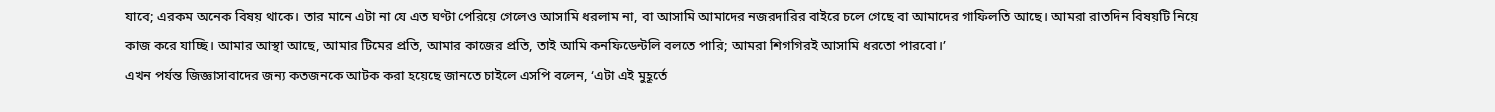যাবে; এরকম অনেক বিষয় থাকে। তার মানে এটা না যে এত ঘণ্টা পেরিয়ে গেলেও আসামি ধরলাম না, বা আসামি আমাদের নজরদারির বাইরে চলে গেছে বা আমাদের গাফিলতি আছে। আমরা রাতদিন বিষয়টি নিয়ে কাজ করে যাচ্ছি। আমার আস্থা আছে, আমার টিমের প্রতি, আমার কাজের প্রতি, তাই আমি কনফিডেন্টলি বলতে পারি; আমরা শিগগিরই আসামি ধরতো পারবো।’
এখন পর্যন্ত জিজ্ঞাসাবাদের জন্য কতজনকে আটক করা হয়েছে জানতে চাইলে এসপি বলেন, ‘এটা এই মুহূর্তে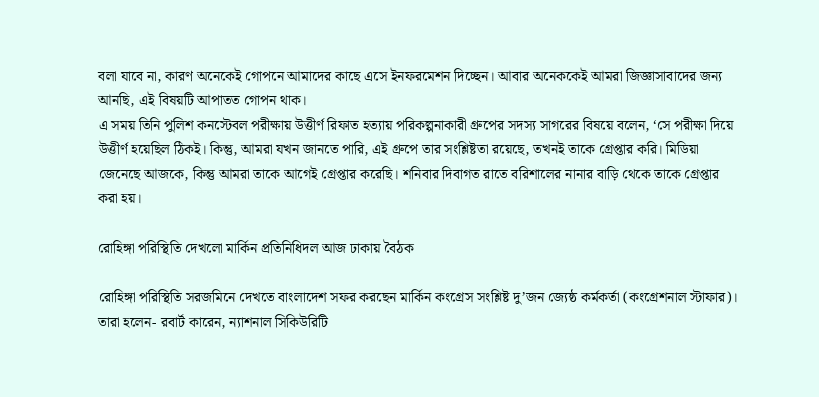বলা যাবে না, কারণ অনেকেই গোপনে আমাদের কাছে এসে ইনফরমেশন দিচ্ছেন। আবার অনেককেই আমরা জিজ্ঞাসাবাদের জন্য আনছি, এই বিষয়টি আপাতত গোপন থাক।
এ সময় তিনি পুলিশ কনস্টেবল পরীক্ষায় উত্তীর্ণ রিফাত হত্যায় পরিকল্পনাকারী গ্রুপের সদস্য সাগরের বিষয়ে বলেন, ‘সে পরীক্ষা দিয়ে উত্তীর্ণ হয়েছিল ঠিকই। কিন্তু, আমরা যখন জানতে পারি, এই গ্রুপে তার সংশ্লিষ্টতা রয়েছে, তখনই তাকে গ্রেপ্তার করি। মিডিয়া জেনেছে আজকে, কিন্তু আমরা তাকে আগেই গ্রেপ্তার করেছি। শনিবার দিবাগত রাতে বরিশালের নানার বাড়ি থেকে তাকে গ্রেপ্তার করা হয়।

রোহিঙ্গা পরিস্থিতি দেখলো মার্কিন প্রতিনিধিদল আজ ঢাকায় বৈঠক

রোহিঙ্গা পরিস্থিতি সরজমিনে দেখতে বাংলাদেশ সফর করছেন মার্কিন কংগ্রেস সংশ্লিষ্ট দু’জন জ্যেষ্ঠ কর্মকর্তা (কংগ্রেশনাল স্টাফার)। তারা হলেন- রবার্ট কারেন, ন্যাশনাল সিকিউরিটি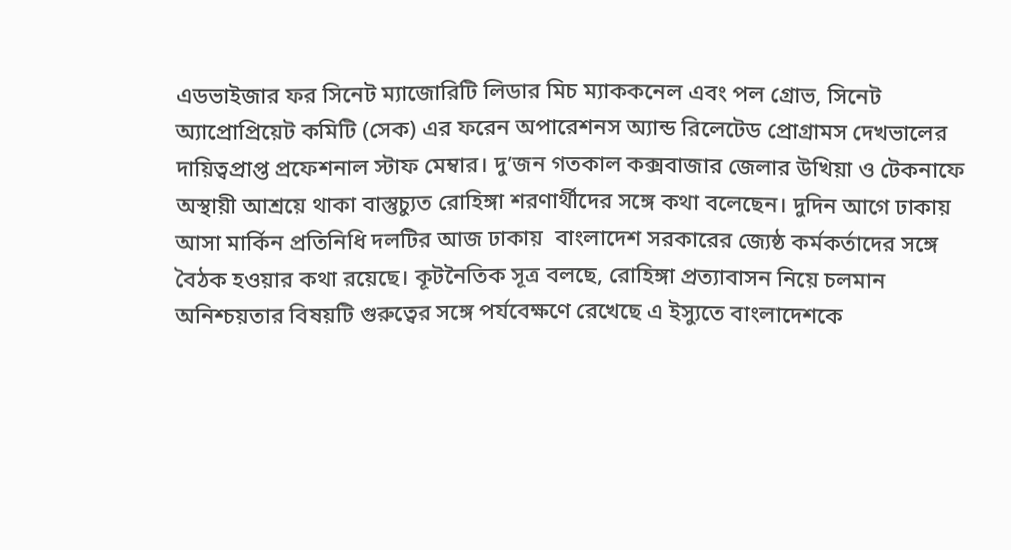এডভাইজার ফর সিনেট ম্যাজোরিটি লিডার মিচ ম্যাককনেল এবং পল গ্রোভ, সিনেট অ্যাপ্রোপ্রিয়েট কমিটি (সেক) এর ফরেন অপারেশনস অ্যান্ড রিলেটেড প্রোগ্রামস দেখভালের দায়িত্বপ্রাপ্ত প্রফেশনাল স্টাফ মেম্বার। দু’জন গতকাল কক্সবাজার জেলার উখিয়া ও টেকনাফে অস্থায়ী আশ্রয়ে থাকা বাস্তুচ্যুত রোহিঙ্গা শরণার্থীদের সঙ্গে কথা বলেছেন। দুদিন আগে ঢাকায় আসা মার্কিন প্রতিনিধি দলটির আজ ঢাকায়  বাংলাদেশ সরকারের জ্যেষ্ঠ কর্মকর্তাদের সঙ্গে বৈঠক হওয়ার কথা রয়েছে। কূটনৈতিক সূত্র বলছে, রোহিঙ্গা প্রত্যাবাসন নিয়ে চলমান অনিশ্চয়তার বিষয়টি গুরুত্বের সঙ্গে পর্যবেক্ষণে রেখেছে এ ইস্যুতে বাংলাদেশকে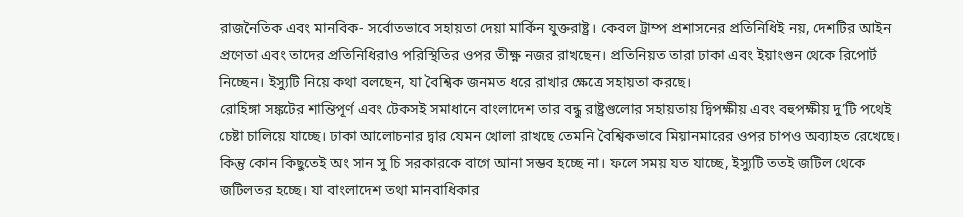রাজনৈতিক এবং মানবিক- সর্বোতভাবে সহায়তা দেয়া মার্কিন যুক্তরাষ্ট্র। কেবল ট্রাম্প প্রশাসনের প্রতিনিধিই নয়, দেশটির আইন প্রণেতা এবং তাদের প্রতিনিধিরাও পরিস্থিতির ওপর তীক্ষ্ণ নজর রাখছেন। প্রতিনিয়ত তারা ঢাকা এবং ইয়াংগুন থেকে রিপোর্ট নিচ্ছেন। ইস্যুটি নিয়ে কথা বলছেন, যা বৈশ্বিক জনমত ধরে রাখার ক্ষেত্রে সহায়তা করছে।
রোহিঙ্গা সঙ্কটের শান্তিপূর্ণ এবং টেকসই সমাধানে বাংলাদেশ তার বন্ধু রাষ্ট্রগুলোর সহায়তায় দ্বিপক্ষীয় এবং বহুপক্ষীয় দু’টি পথেই চেষ্টা চালিয়ে যাচ্ছে। ঢাকা আলোচনার দ্বার যেমন খোলা রাখছে তেমনি বৈশ্বিকভাবে মিয়ানমারের ওপর চাপও অব্যাহত রেখেছে। কিন্তু কোন কিছুতেই অং সান সু চি সরকারকে বাগে আনা সম্ভব হচ্ছে না। ফলে সময় যত যাচ্ছে, ইস্যুটি ততই জটিল থেকে জটিলতর হচ্ছে। যা বাংলাদেশ তথা মানবাধিকার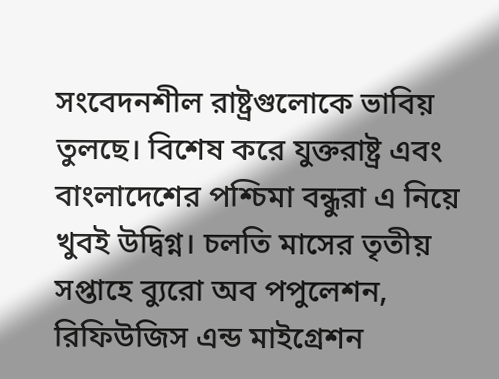সংবেদনশীল রাষ্ট্রগুলোকে ভাবিয় তুলছে। বিশেষ করে যুক্তরাষ্ট্র এবং বাংলাদেশের পশ্চিমা বন্ধুরা এ নিয়ে খুবই উদ্বিগ্ন। চলতি মাসের তৃতীয় সপ্তাহে ব্যুরো অব পপুলেশন, রিফিউজিস এন্ড মাইগ্রেশন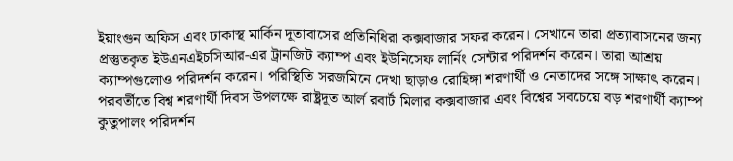ইয়াংগুন অফিস এবং ঢাকাস্থ মার্কিন দূতাবাসের প্রতিনিধিরা কক্সবাজার সফর করেন। সেখানে তারা প্রত্যাবাসনের জন্য প্রস্তুতকৃত ইউএনএইচসিআর-এর ট্রানজিট ক্যাম্প এবং ইউনিসেফ লার্নিং সেন্টার পরিদর্শন করেন। তারা আশ্রয় ক্যাম্পগুলোও পরিদর্শন করেন। পরিস্থিতি সরজমিনে দেখা ছাড়াও রোহিঙ্গা শরণার্থী ও নেতাদের সঙ্গে সাক্ষাৎ করেন। পরবর্তীতে বিশ্ব শরণার্থী দিবস উপলক্ষে রাষ্ট্রদূত আর্ল রবার্ট মিলার কক্সবাজার এবং বিশ্বের সবচেয়ে বড় শরণার্থী ক্যাম্প কুতুপালং পরিদর্শন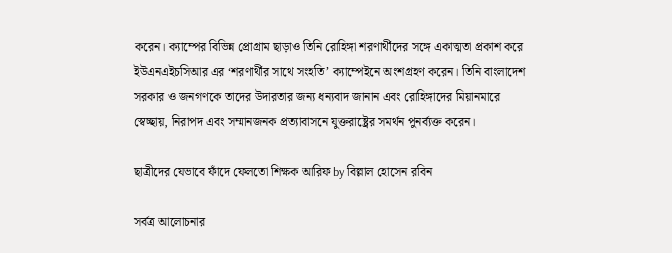করেন। ক্যাম্পের বিভিন্ন প্রোগ্রাম ছাড়াও তিনি রোহিঙ্গা শরণার্থীদের সঙ্গে একাত্মতা প্রকাশ করে ইউএনএইচসিআর এর ‘শরণার্থীর সাথে সংহতি’ ক্যাম্পেইনে অংশগ্রহণ করেন। তিনি বাংলাদেশ সরকার ও জনগণকে তাদের উদারতার জন্য ধন্যবাদ জানান এবং রোহিঙ্গাদের মিয়ানমারে স্বেচ্ছায়, নিরাপদ এবং সম্মানজনক প্রত্যাবাসনে যুক্তরাষ্ট্রের সমর্থন পুনর্ব্যক্ত করেন।

ছাত্রীদের যেভাবে ফাঁদে ফেলতো শিক্ষক আরিফ by বিল্লাল হোসেন রবিন

সর্বত্র আলোচনার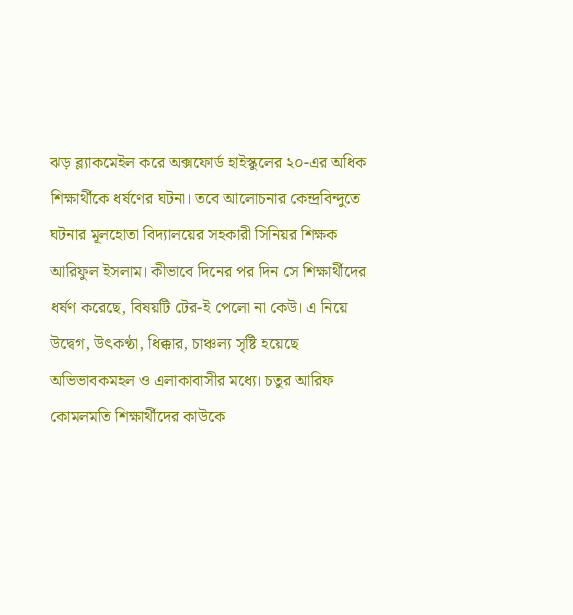ঝড় ব্ল্যাকমেইল করে অক্সফোর্ড হাইস্কুলের ২০-এর অধিক শিক্ষার্থীকে ধর্ষণের ঘটনা। তবে আলোচনার কেন্দ্রবিন্দুতে ঘটনার মূলহোতা বিদ্যালয়ের সহকারী সিনিয়র শিক্ষক আরিফুল ইসলাম। কীভাবে দিনের পর দিন সে শিক্ষার্থীদের ধর্ষণ করেছে, বিষয়টি টের-ই পেলো না কেউ। এ নিয়ে উদ্বেগ, উৎকণ্ঠা, ধিক্কার, চাঞ্চল্য সৃষ্টি হয়েছে অভিভাবকমহল ও এলাকাবাসীর মধ্যে। চতুর আরিফ কোমলমতি শিক্ষার্থীদের কাউকে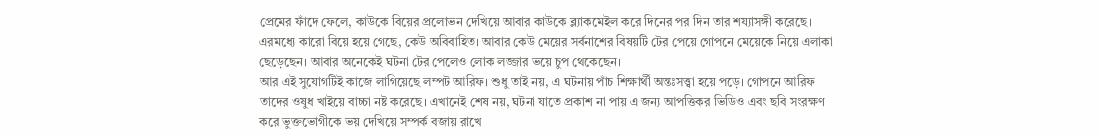প্রেমের ফাঁদে ফেলে, কাউকে বিয়ের প্রলোভন দেখিয়ে আবার কাউকে ব্ল্যাকমেইল করে দিনের পর দিন তার শয্যাসঙ্গী করেছে। এরমধ্যে কারো বিয়ে হয়ে গেছে, কেউ অবিবাহিত। আবার কেউ মেয়ের সর্বনাশের বিষয়টি টের পেয়ে গোপনে মেয়েকে নিয়ে এলাকা ছেড়েছেন। আবার অনেকেই ঘটনা টের পেলেও লোক লজ্জার ভয়ে চুপ থেকেছেন।
আর এই সুযোগটিই কাজে লাগিয়েছে লম্পট আরিফ। শুধু তাই নয়, এ ঘটনায় পাঁচ শিক্ষার্থী অন্তঃসত্ত্বা হয়ে পড়ে। গোপনে আরিফ তাদের ওষুধ খাইয়ে বাচ্চা নষ্ট করেছে। এখানেই শেষ নয়, ঘটনা যাতে প্রকাশ না পায় এ জন্য আপত্তিকর ভিডিও এবং ছবি সংরক্ষণ করে ভুক্তভোগীকে ভয় দেখিয়ে সম্পর্ক বজায় রাখে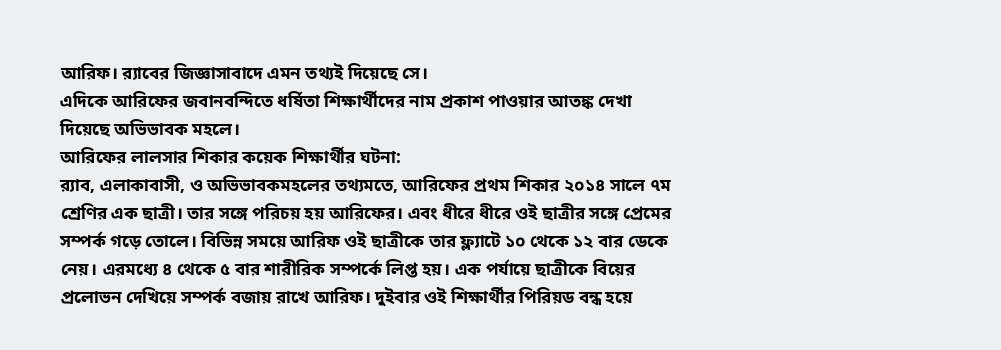আরিফ। র‌্যাবের জিজ্ঞাসাবাদে এমন তথ্যই দিয়েছে সে।
এদিকে আরিফের জবানবন্দিতে ধর্ষিতা শিক্ষার্থীদের নাম প্রকাশ পাওয়ার আতঙ্ক দেখা দিয়েছে অভিভাবক মহলে।
আরিফের লালসার শিকার কয়েক শিক্ষার্থীর ঘটনা:
র‌্যাব, এলাকাবাসী, ও অভিভাবকমহলের তথ্যমতে, আরিফের প্রথম শিকার ২০১৪ সালে ৭ম শ্রেণির এক ছাত্রী। তার সঙ্গে পরিচয় হয় আরিফের। এবং ধীরে ধীরে ওই ছাত্রীর সঙ্গে প্রেমের সম্পর্ক গড়ে তোলে। বিভিন্ন সময়ে আরিফ ওই ছাত্রীকে তার ফ্ল্যাটে ১০ থেকে ১২ বার ডেকে নেয়। এরমধ্যে ৪ থেকে ৫ বার শারীরিক সম্পর্কে লিপ্ত হয়। এক পর্যায়ে ছাত্রীকে বিয়ের প্রলোভন দেখিয়ে সম্পর্ক বজায় রাখে আরিফ। দুইবার ওই শিক্ষার্থীর পিরিয়ড বন্ধ হয়ে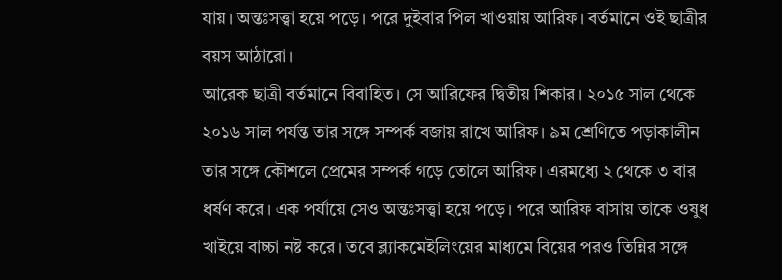যায়। অন্তঃসত্ত্বা হয়ে পড়ে। পরে দুইবার পিল খাওয়ায় আরিফ। বর্তমানে ওই ছাত্রীর বয়স আঠারো।
আরেক ছাত্রী বর্তমানে বিবাহিত। সে আরিফের দ্বিতীয় শিকার। ২০১৫ সাল থেকে ২০১৬ সাল পর্যন্ত তার সঙ্গে সম্পর্ক বজায় রাখে আরিফ। ৯ম শ্রেণিতে পড়াকালীন তার সঙ্গে কৌশলে প্রেমের সম্পর্ক গড়ে তোলে আরিফ। এরমধ্যে ২ থেকে ৩ বার ধর্ষণ করে। এক পর্যায়ে সেও অন্তঃসত্ত্বা হয়ে পড়ে। পরে আরিফ বাসায় তাকে ওষুধ খাইয়ে বাচ্চা নষ্ট করে। তবে ব্ল্যাকমেইলিংয়ের মাধ্যমে বিয়ের পরও তিন্নির সঙ্গে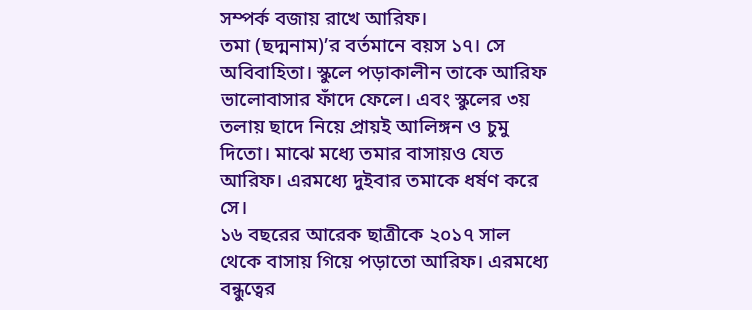সম্পর্ক বজায় রাখে আরিফ।
তমা (ছদ্মনাম)’র বর্তমানে বয়স ১৭। সে অবিবাহিতা। স্কুলে পড়াকালীন তাকে আরিফ  ভালোবাসার ফাঁদে ফেলে। এবং স্কুলের ৩য় তলায় ছাদে নিয়ে প্রায়ই আলিঙ্গন ও চুমু দিতো। মাঝে মধ্যে তমার বাসায়ও যেত আরিফ। এরমধ্যে দুইবার তমাকে ধর্ষণ করে সে।
১৬ বছরের আরেক ছাত্রীকে ২০১৭ সাল থেকে বাসায় গিয়ে পড়াতো আরিফ। এরমধ্যে বন্ধুত্বের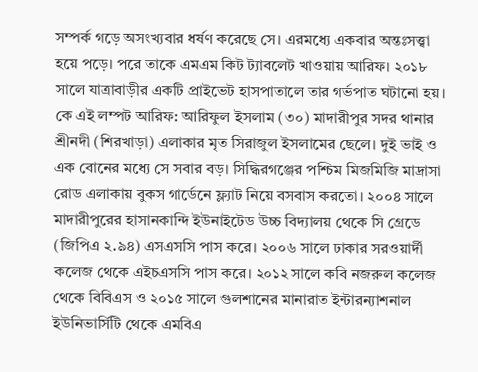সম্পর্ক গড়ে অসংখ্যবার ধর্ষণ করেছে সে। এরমধ্যে একবার অন্তঃসত্ত্বা হয়ে পড়ে। পরে তাকে এমএম কিট ট্যাবলেট খাওয়ায় আরিফ। ২০১৮ সালে যাত্রাবাড়ীর একটি প্রাইভেট হাসপাতালে তার গর্ভপাত ঘটানো হয়।
কে এই লম্পট আরিফ: আরিফুল ইসলাম (৩০) মাদারীপুর সদর থানার শ্রীনদী (শিরখাড়া) এলাকার মৃত সিরাজুল ইসলামের ছেলে। দুই ভাই ও এক বোনের মধ্যে সে সবার বড়। সিদ্ধিরগঞ্জের পশ্চিম মিজমিজি মাদ্রাসা রোড এলাকায় বুকস গার্ডেনে ফ্ল্যাট নিয়ে বসবাস করতো। ২০০৪ সালে মাদারীপুরের হাসানকান্দি ইউনাইটেড উচ্চ বিদ্যালয় থেকে সি গ্রেডে (জিপিএ ২.৯৪) এসএসসি পাস করে। ২০০৬ সালে ঢাকার সরওয়ার্দী কলেজ থেকে এইচএসসি পাস করে। ২০১২ সালে কবি নজরুল কলেজ থেকে বিবিএস ও ২০১৫ সালে গুলশানের মানারাত ইন্টারন্যাশনাল ইউনিভার্সিটি থেকে এমবিএ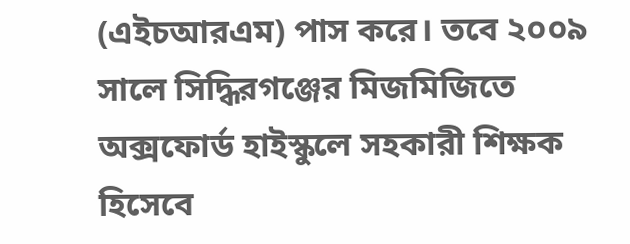(এইচআরএম) পাস করে। তবে ২০০৯ সালে সিদ্ধিরগঞ্জের মিজমিজিতে অক্সফোর্ড হাইস্কুলে সহকারী শিক্ষক হিসেবে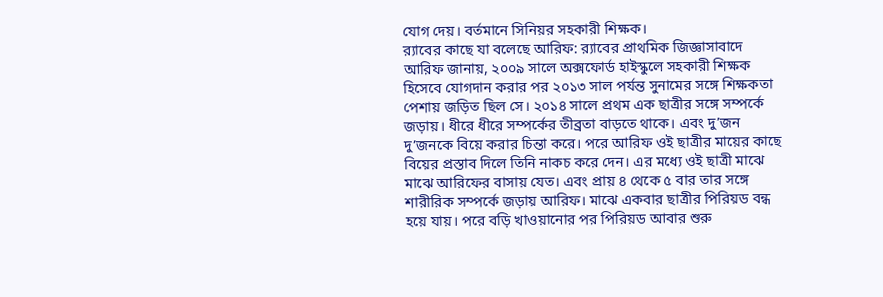যোগ দেয়। বর্তমানে সিনিয়র সহকারী শিক্ষক।
র‌্যাবের কাছে যা বলেছে আরিফ: র‌্যাবের প্রাথমিক জিজ্ঞাসাবাদে আরিফ জানায়, ২০০৯ সালে অক্সফোর্ড হাইস্কুলে সহকারী শিক্ষক হিসেবে যোগদান করার পর ২০১৩ সাল পর্যন্ত সুনামের সঙ্গে শিক্ষকতা পেশায় জড়িত ছিল সে। ২০১৪ সালে প্রথম এক ছাত্রীর সঙ্গে সম্পর্কে জড়ায়। ধীরে ধীরে সম্পর্কের তীব্রতা বাড়তে থাকে। এবং দু’জন দু’জনকে বিয়ে করার চিন্তা করে। পরে আরিফ ওই ছাত্রীর মায়ের কাছে বিয়ের প্রস্তাব দিলে তিনি নাকচ করে দেন। এর মধ্যে ওই ছাত্রী মাঝে মাঝে আরিফের বাসায় যেত। এবং প্রায় ৪ থেকে ৫ বার তার সঙ্গে শারীরিক সম্পর্কে জড়ায় আরিফ। মাঝে একবার ছাত্রীর পিরিয়ড বন্ধ হয়ে যায়। পরে বড়ি খাওয়ানোর পর পিরিয়ড আবার শুরু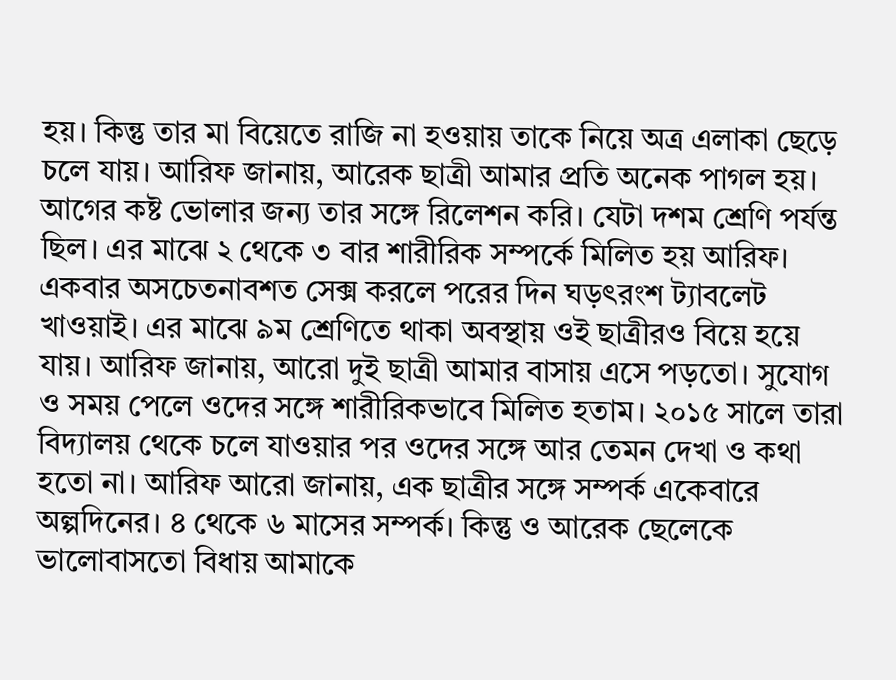হয়। কিন্তু তার মা বিয়েতে রাজি না হওয়ায় তাকে নিয়ে অত্র এলাকা ছেড়ে চলে যায়। আরিফ জানায়, আরেক ছাত্রী আমার প্রতি অনেক পাগল হয়। আগের কষ্ট ভোলার জন্য তার সঙ্গে রিলেশন করি। যেটা দশম শ্রেণি পর্যন্ত ছিল। এর মাঝে ২ থেকে ৩ বার শারীরিক সম্পর্কে মিলিত হয় আরিফ। একবার অসচেতনাবশত সেক্স করলে পরের দিন ঘড়ৎরংশ ট্যাবলেট খাওয়াই। এর মাঝে ৯ম শ্রেণিতে থাকা অবস্থায় ওই ছাত্রীরও বিয়ে হয়ে যায়। আরিফ জানায়, আরো দুই ছাত্রী আমার বাসায় এসে পড়তো। সুযোগ ও সময় পেলে ওদের সঙ্গে শারীরিকভাবে মিলিত হতাম। ২০১৫ সালে তারা বিদ্যালয় থেকে চলে যাওয়ার পর ওদের সঙ্গে আর তেমন দেখা ও কথা হতো না। আরিফ আরো জানায়, এক ছাত্রীর সঙ্গে সম্পর্ক একেবারে অল্পদিনের। ৪ থেকে ৬ মাসের সম্পর্ক। কিন্তু ও আরেক ছেলেকে ভালোবাসতো বিধায় আমাকে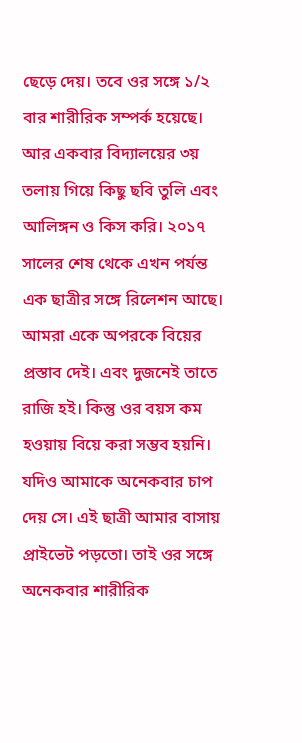ছেড়ে দেয়। তবে ওর সঙ্গে ১/২ বার শারীরিক সম্পর্ক হয়েছে। আর একবার বিদ্যালয়ের ৩য় তলায় গিয়ে কিছু ছবি তুলি এবং আলিঙ্গন ও কিস করি। ২০১৭ সালের শেষ থেকে এখন পর্যন্ত এক ছাত্রীর সঙ্গে রিলেশন আছে। আমরা একে অপরকে বিয়ের প্রস্তাব দেই। এবং দুজনেই তাতে রাজি হই। কিন্তু ওর বয়স কম হওয়ায় বিয়ে করা সম্ভব হয়নি। যদিও আমাকে অনেকবার চাপ দেয় সে। এই ছাত্রী আমার বাসায় প্রাইভেট পড়তো। তাই ওর সঙ্গে অনেকবার শারীরিক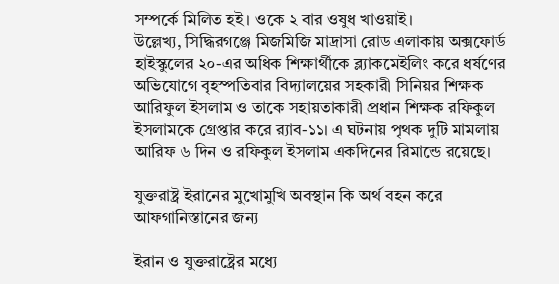সম্পর্কে মিলিত হই। ওকে ২ বার ওষুধ খাওয়াই।
উল্লেখ্য, সিদ্ধিরগঞ্জে মিজমিজি মাদ্রাসা রোড এলাকায় অক্সফোর্ড হাইস্কুলের ২০-এর অধিক শিক্ষার্থীকে ব্ল্যাকমেইলিং করে ধর্ষণের অভিযোগে বৃহস্পতিবার বিদ্যালয়ের সহকারী সিনিয়র শিক্ষক আরিফুল ইসলাম ও তাকে সহায়তাকারী প্রধান শিক্ষক রফিকুল ইসলামকে গ্রেপ্তার করে র‌্যাব-১১। এ ঘটনায় পৃথক দুটি মামলায় আরিফ ৬ দিন ও রফিকুল ইসলাম একদিনের রিমান্ডে রয়েছে।

যুক্তরাষ্ট্র ইরানের মুখোমুখি অবস্থান কি অর্থ বহন করে আফগানিস্তানের জন্য

ইরান ও যুক্তরাষ্ট্রের মধ্যে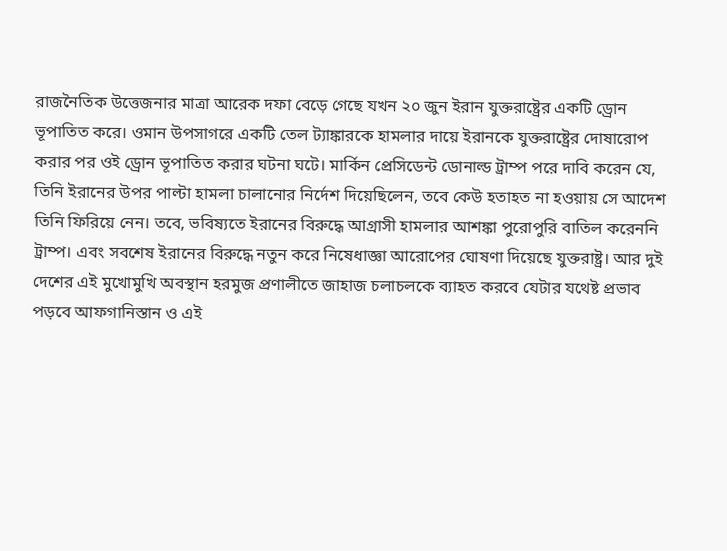রাজনৈতিক উত্তেজনার মাত্রা আরেক দফা বেড়ে গেছে যখন ২০ জুন ইরান যুক্তরাষ্ট্রের একটি ড্রোন ভূপাতিত করে। ওমান উপসাগরে একটি তেল ট্যাঙ্কারকে হামলার দায়ে ইরানকে যুক্তরাষ্ট্রের দোষারোপ করার পর ওই ড্রোন ভূপাতিত করার ঘটনা ঘটে। মার্কিন প্রেসিডেন্ট ডোনাল্ড ট্রাম্প পরে দাবি করেন যে, তিনি ইরানের উপর পাল্টা হামলা চালানোর নির্দেশ দিয়েছিলেন, তবে কেউ হতাহত না হওয়ায় সে আদেশ তিনি ফিরিয়ে নেন। তবে, ভবিষ্যতে ইরানের বিরুদ্ধে আগ্রাসী হামলার আশঙ্কা পুরোপুরি বাতিল করেননি ট্রাম্প। এবং সবশেষ ইরানের বিরুদ্ধে নতুন করে নিষেধাজ্ঞা আরোপের ঘোষণা দিয়েছে যুক্তরাষ্ট্র। আর দুই দেশের এই মুখোমুখি অবস্থান হরমুজ প্রণালীতে জাহাজ চলাচলকে ব্যাহত করবে যেটার যথেষ্ট প্রভাব পড়বে আফগানিস্তান ও এই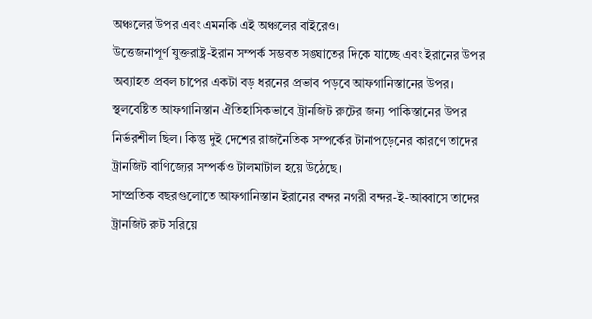অঞ্চলের উপর এবং এমনকি এই অঞ্চলের বাইরেও।
উত্তেজনাপূর্ণ যুক্তরাষ্ট্র-ইরান সম্পর্ক সম্ভবত সঙ্ঘাতের দিকে যাচ্ছে এবং ইরানের উপর অব্যাহত প্রবল চাপের একটা বড় ধরনের প্রভাব পড়বে আফগানিস্তানের উপর। স্থলবেষ্টিত আফগানিস্তান ঐতিহাসিকভাবে ট্রানজিট রুটের জন্য পাকিস্তানের উপর নির্ভরশীল ছিল। কিন্তু দুই দেশের রাজনৈতিক সম্পর্কের টানাপড়েনের কারণে তাদের ট্রানজিট বাণিজ্যের সম্পর্কও টালমাটাল হয়ে উঠেছে।
সাম্প্রতিক বছরগুলোতে আফগানিস্তান ইরানের বন্দর নগরী বন্দর-ই-আব্বাসে তাদের ট্রানজিট রুট সরিয়ে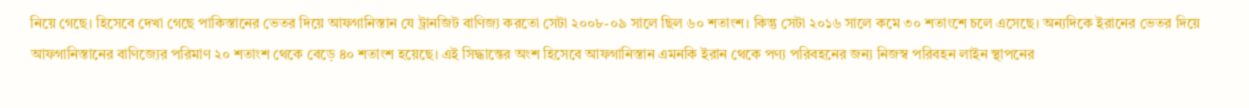নিয়ে গেছে। হিসেবে দেখা গেছে পাকিস্তানের ভেতর দিয়ে আফগানিস্তান যে ট্রানজিট বাণিজ্য করতো সেটা ২০০৮-০৯ সালে ছিল ৬০ শতাংশ। কিন্তু সেটা ২০১৬ সালে কমে ৩০ শতাংশে চলে এসেছে। অন্যদিকে ইরানের ভেতর দিয়ে আফগানিস্তানের বাণিজ্যের পরিমাণ ২০ শতাংশ থেকে বেড়ে ৪০ শতাংশ হয়েছে। এই সিদ্ধান্তের অংশ হিসেবে আফগানিস্তান এমনকি ইরান থেকে পণ্য পরিবহনের জন্য নিজস্ব পরিবহন লাইন স্থাপনের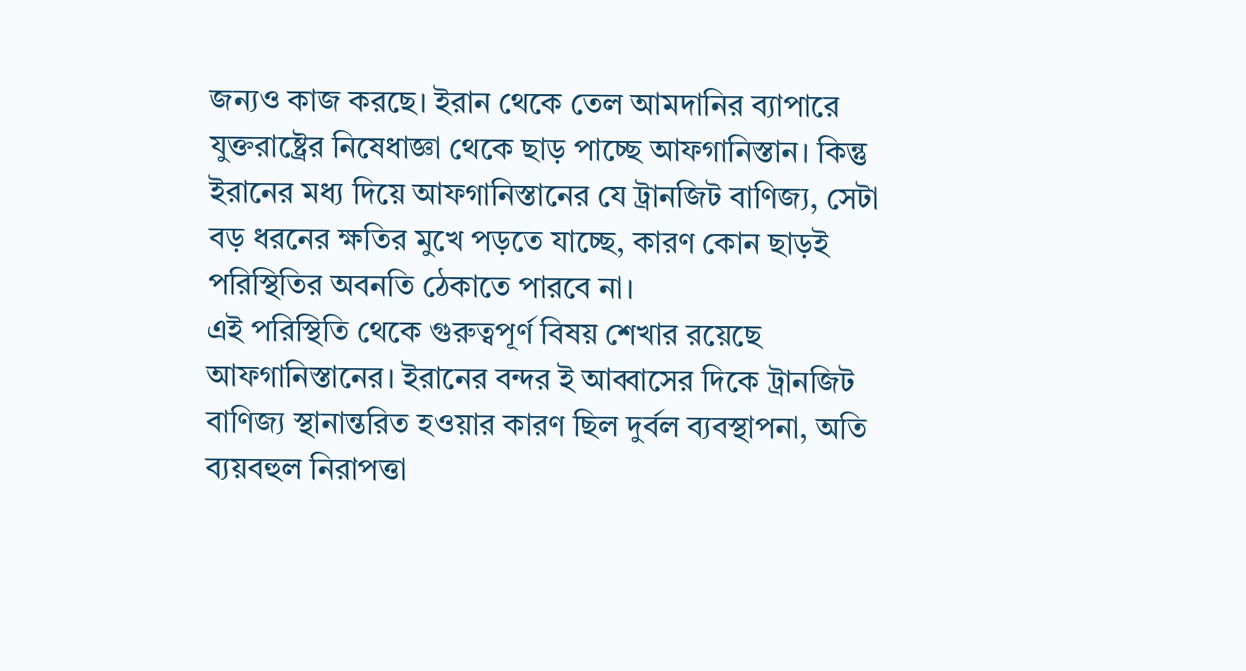জন্যও কাজ করছে। ইরান থেকে তেল আমদানির ব্যাপারে যুক্তরাষ্ট্রের নিষেধাজ্ঞা থেকে ছাড় পাচ্ছে আফগানিস্তান। কিন্তু ইরানের মধ্য দিয়ে আফগানিস্তানের যে ট্রানজিট বাণিজ্য, সেটা বড় ধরনের ক্ষতির মুখে পড়তে যাচ্ছে, কারণ কোন ছাড়ই পরিস্থিতির অবনতি ঠেকাতে পারবে না।
এই পরিস্থিতি থেকে গুরুত্বপূর্ণ বিষয় শেখার রয়েছে আফগানিস্তানের। ইরানের বন্দর ই আব্বাসের দিকে ট্রানজিট বাণিজ্য স্থানান্তরিত হওয়ার কারণ ছিল দুর্বল ব্যবস্থাপনা, অতি ব্যয়বহুল নিরাপত্তা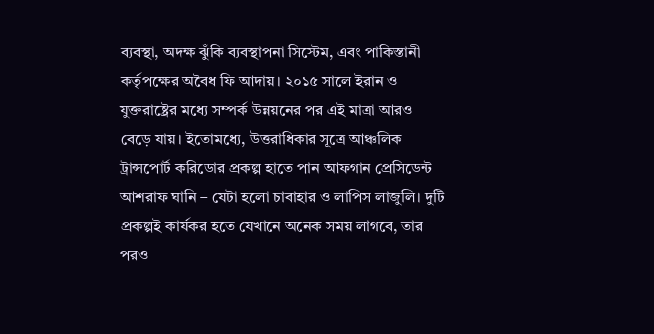ব্যবস্থা, অদক্ষ ঝুঁকি ব্যবস্থাপনা সিস্টেম, এবং পাকিস্তানী কর্তৃপক্ষের অবৈধ ফি আদায়। ২০১৫ সালে ইরান ও যুক্তরাষ্ট্রের মধ্যে সম্পর্ক উন্নয়নের পর এই মাত্রা আরও বেড়ে যায়। ইতোমধ্যে, উত্তরাধিকার সূত্রে আঞ্চলিক ট্রান্সপোর্ট করিডোর প্রকল্প হাতে পান আফগান প্রেসিডেন্ট আশরাফ ঘানি – যেটা হলো চাবাহার ও লাপিস লাজুলি। দুটি প্রকল্পই কার্যকর হতে যেখানে অনেক সময় লাগবে, তার পরও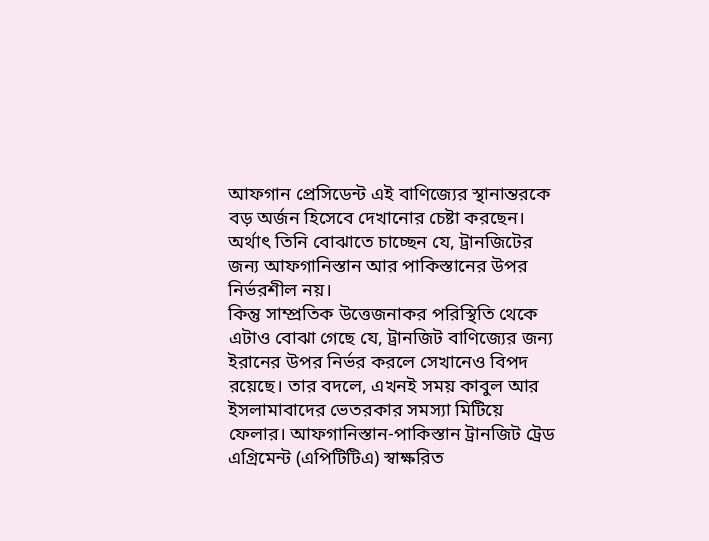আফগান প্রেসিডেন্ট এই বাণিজ্যের স্থানান্তরকে বড় অর্জন হিসেবে দেখানোর চেষ্টা করছেন। অর্থাৎ তিনি বোঝাতে চাচ্ছেন যে, ট্রানজিটের জন্য আফগানিস্তান আর পাকিস্তানের উপর নির্ভরশীল নয়।
কিন্তু সাম্প্রতিক উত্তেজনাকর পরিস্থিতি থেকে এটাও বোঝা গেছে যে, ট্রানজিট বাণিজ্যের জন্য ইরানের উপর নির্ভর করলে সেখানেও বিপদ রয়েছে। তার বদলে, এখনই সময় কাবুল আর ইসলামাবাদের ভেতরকার সমস্যা মিটিয়ে ফেলার। আফগানিস্তান-পাকিস্তান ট্রানজিট ট্রেড এগ্রিমেন্ট (এপিটিটিএ) স্বাক্ষরিত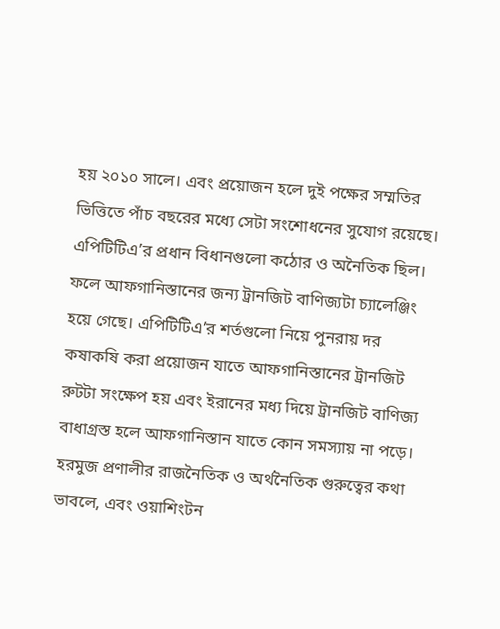হয় ২০১০ সালে। এবং প্রয়োজন হলে দুই পক্ষের সম্মতির ভিত্তিতে পাঁচ বছরের মধ্যে সেটা সংশোধনের সুযোগ রয়েছে। এপিটিটিএ’র প্রধান বিধানগুলো কঠোর ও অনৈতিক ছিল। ফলে আফগানিস্তানের জন্য ট্রানজিট বাণিজ্যটা চ্যালেঞ্জিং হয়ে গেছে। এপিটিটিএ’র শর্তগুলো নিয়ে পুনরায় দর কষাকষি করা প্রয়োজন যাতে আফগানিস্তানের ট্রানজিট রুটটা সংক্ষেপ হয় এবং ইরানের মধ্য দিয়ে ট্রানজিট বাণিজ্য বাধাগ্রস্ত হলে আফগানিস্তান যাতে কোন সমস্যায় না পড়ে।
হরমুজ প্রণালীর রাজনৈতিক ও অর্থনৈতিক গুরুত্বের কথা ভাবলে, এবং ওয়াশিংটন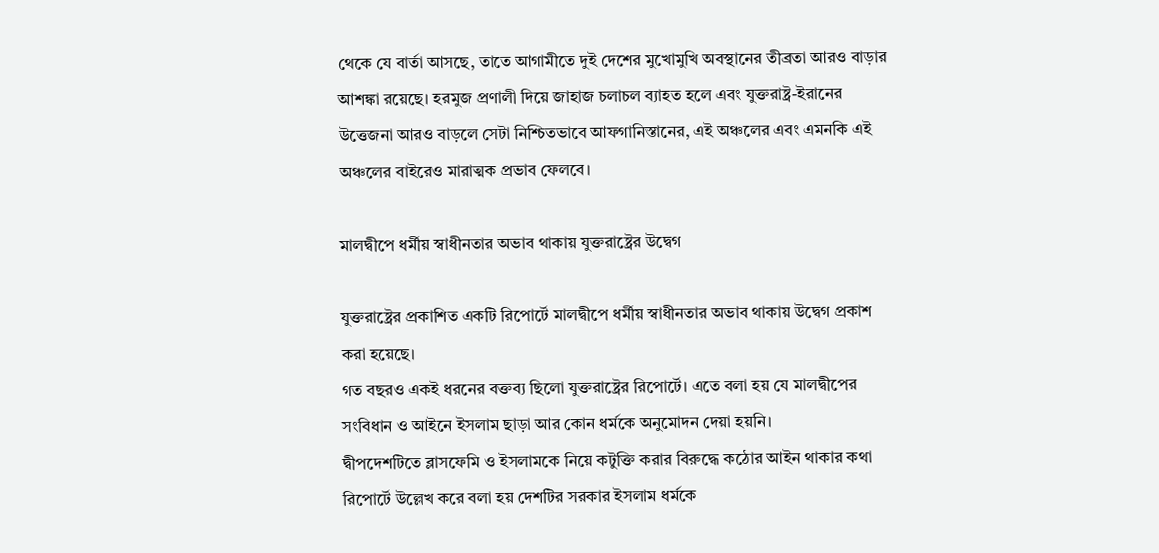থেকে যে বার্তা আসছে, তাতে আগামীতে দুই দেশের মুখোমুখি অবস্থানের তীব্রতা আরও বাড়ার আশঙ্কা রয়েছে। হরমুজ প্রণালী দিয়ে জাহাজ চলাচল ব্যাহত হলে এবং যুক্তরাষ্ট্র-ইরানের উত্তেজনা আরও বাড়লে সেটা নিশ্চিতভাবে আফগানিস্তানের, এই অঞ্চলের এবং এমনকি এই অঞ্চলের বাইরেও মারাত্মক প্রভাব ফেলবে।

মালদ্বীপে ধর্মীয় স্বাধীনতার অভাব থাকায় যুক্তরাষ্ট্রের উদ্বেগ

যুক্তরাষ্ট্রের প্রকাশিত একটি রিপোর্টে মালদ্বীপে ধর্মীয় স্বাধীনতার অভাব থাকায় উদ্বেগ প্রকাশ করা হয়েছে।
গত বছরও একই ধরনের বক্তব্য ছিলো যুক্তরাষ্ট্রের রিপোর্টে। এতে বলা হয় যে মালদ্বীপের সংবিধান ও আইনে ইসলাম ছাড়া আর কোন ধর্মকে অনুমোদন দেয়া হয়নি।
দ্বীপদেশটিতে ব্লাসফেমি ও ইসলামকে নিয়ে কটুক্তি করার বিরুদ্ধে কঠোর আইন থাকার কথা রিপোর্টে উল্লেখ করে বলা হয় দেশটির সরকার ইসলাম ধর্মকে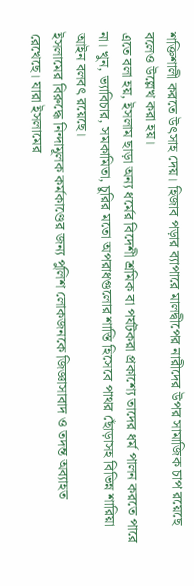শক্তিশালী করতে উৎসাহ দেয়। হিজাব পড়ার ব্যাপারে মালদ্বীপের নারীদের উপর সামাজিক চাপ রয়েছে বলেও উল্লেখ করা হয়।
এতে বলা হয়, ইসলাম ছাড়া অন্য ধর্মের বিদেশী শ্রমিক বা পর্যটকরা প্রকাশ্যে তাদের ধর্ম পালন করতে পারে না। খুন, ভ্যাবিচার, সমকামিতা, চুরির মতো অপরাধগুলোর শাস্তি হিসেবে পাথর ছোঁড়াসহ বিভিন্ন শারিয়া আইন বলবৎ রয়েছে।
ইসলামের বিরুদ্ধে নিন্দামূলক কর্মকাণ্ডের জন্য পুলিশ লোকজনকে জিজ্ঞাসাবাদ ও তদন্ত অব্যাহত রেখেছে। যারা ইসলামের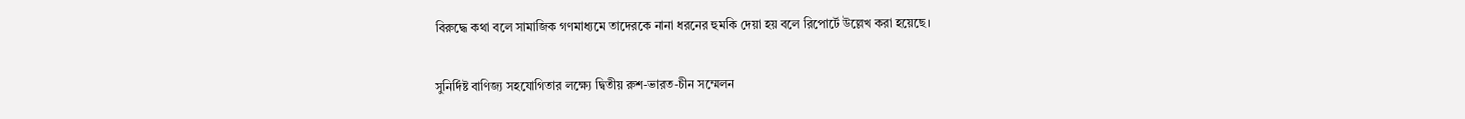বিরুদ্ধে কথা বলে সামাজিক গণমাধ্যমে তাদেরকে নানা ধরনের হুমকি দেয়া হয় বলে রিপোর্টে উল্লেখ করা হয়েছে।

সুনির্দিষ্ট বাণিজ্য সহযোগিতার লক্ষ্যে দ্বিতীয় রুশ-ভারত-চীন সম্মেলন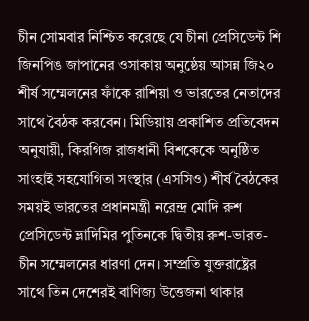চীন সোমবার নিশ্চিত করেছে যে চীনা প্রেসিডেন্ট শি জিনপিঙ জাপানের ওসাকায় অনুষ্ঠেয় আসন্ন জি২০ শীর্ষ সম্মেলনের ফাঁকে রাশিয়া ও ভারতের নেতাদের সাথে বৈঠক করবেন। মিডিয়ায় প্রকাশিত প্রতিবেদন অনুযায়ী, কিরগিজ রাজধানী বিশকেকে অনুষ্ঠিত সাংহাই সহযোগিতা সংস্থার (এসসিও) শীর্ষ বৈঠকের সময়ই ভারতের প্রধানমন্ত্রী নরেন্দ্র মোদি রুশ প্রেসিডেন্ট ভ্লাদিমির পুতিনকে দ্বিতীয় রুশ-ভারত-চীন সম্মেলনের ধারণা দেন। সম্প্রতি যুক্তরাষ্ট্রের সাথে তিন দেশেরই বাণিজ্য উত্তেজনা থাকার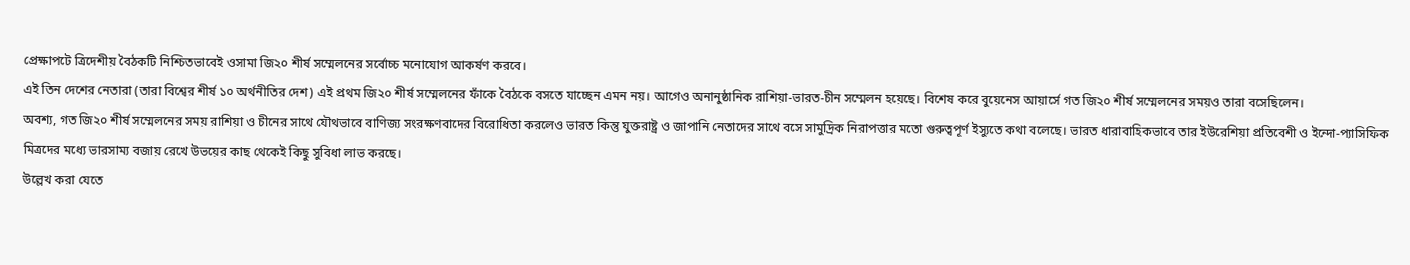প্রেক্ষাপটে ত্রিদেশীয় বৈঠকটি নিশ্চিতভাবেই ওসামা জি২০ শীর্ষ সম্মেলনের সর্বোচ্চ মনোযোগ আকর্ষণ করবে।
এই তিন দেশের নেতারা (তারা বিশ্বের শীর্ষ ১০ অর্থনীতির দেশ) এই প্রথম জি২০ শীর্ষ সম্মেলনের ফাঁকে বৈঠকে বসতে যাচ্ছেন এমন নয়। আগেও অনানুষ্ঠানিক রাশিয়া-ভারত-চীন সম্মেলন হয়েছে। বিশেষ করে বুয়েনেস আয়ার্সে গত জি২০ শীর্ষ সম্মেলনের সময়ও তারা বসেছিলেন।
অবশ্য, গত জি২০ শীর্ষ সম্মেলনের সময় রাশিয়া ও চীনের সাথে যৌথভাবে বাণিজ্য সংরক্ষণবাদের বিরোধিতা করলেও ভারত কিন্তু যুক্তরাষ্ট্র ও জাপানি নেতাদের সাথে বসে সামুদ্রিক নিরাপত্তার মতো গুরুত্বপূর্ণ ইস্যুতে কথা বলেছে। ভারত ধারাবাহিকভাবে তার ইউরেশিয়া প্রতিবেশী ও ইন্দো-প্যাসিফিক মিত্রদের মধ্যে ভারসাম্য বজায় রেখে উভয়ের কাছ থেকেই কিছু সুবিধা লাভ করছে।
উল্লেখ করা যেতে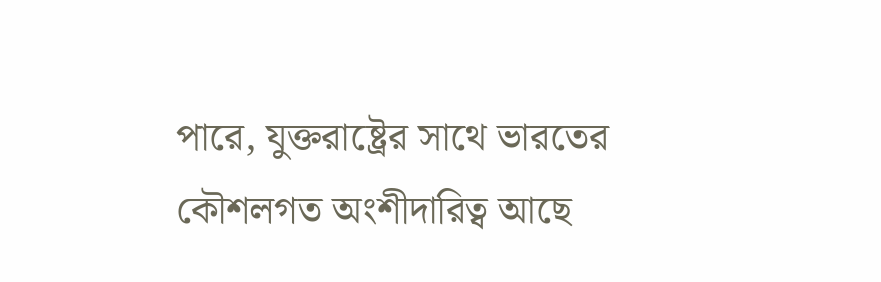পারে, যুক্তরাষ্ট্রের সাথে ভারতের কৌশলগত অংশীদারিত্ব আছে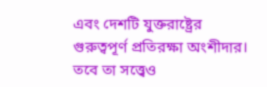এবং দেশটি যুক্তরাষ্ট্রের গুরুত্বপূর্ণ প্রতিরক্ষা অংশীদার। তবে তা সত্ত্বেও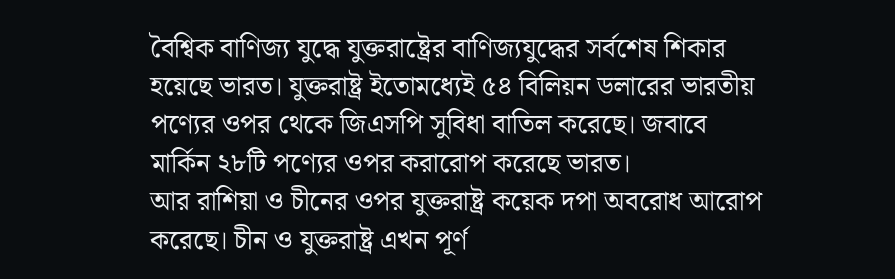বৈশ্বিক বাণিজ্য যুদ্ধে যুক্তরাষ্ট্রের বাণিজ্যযুদ্ধের সর্বশেষ শিকার হয়েছে ভারত। যুক্তরাষ্ট্র ইতোমধ্যেই ৫৪ বিলিয়ন ডলারের ভারতীয় পণ্যের ওপর থেকে জিএসপি সুবিধা বাতিল করেছে। জবাবে মার্কিন ২৮টি পণ্যের ওপর করারোপ করেছে ভারত।
আর রাশিয়া ও চীনের ওপর যুক্তরাষ্ট্র কয়েক দপা অবরোধ আরোপ করেছে। চীন ও যুক্তরাষ্ট্র এখন পূর্ণ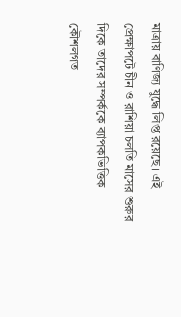মাত্রায় বাণিজ্য যুদ্ধে লিপ্ত রয়েছে। এই প্রেক্ষাপটে চীন ও রাশিয়া চলতি মাসের শুরুর দিকে তাদের সম্পর্ককে ব্যাপকভিত্তিক কৌশলগত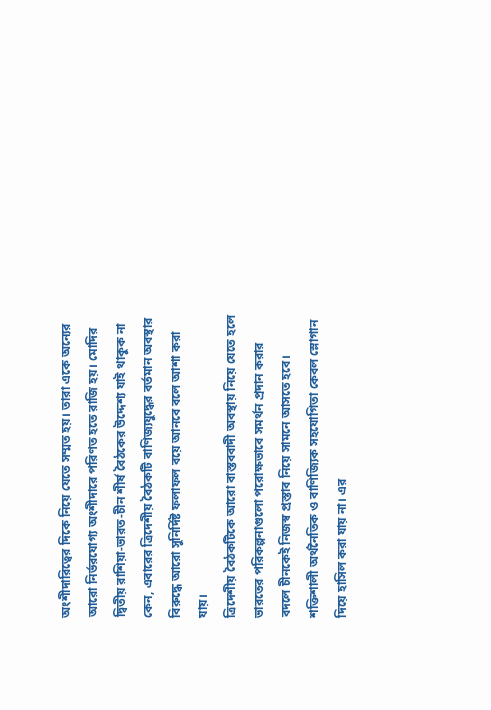অংশীদারিত্বের দিকে নিয়ে যেতে সম্মত হয়। তারা একে অন্যের আরো নির্ভরযোগ্য অংশীদারে পরিণত হতে রাজি হয়। মোদির দ্বিতীয় রাশিয়া-ভারত-চীন শীর্ষ বৈঠকের উদ্দেশ্য যাই থাকুক না কেন, এবারের ত্রিদেশীয় বৈঠকটি বাণিজ্যযুদ্ধের বর্তমান অবস্থার বিরুদ্ধে আরো সুনির্দিষ্ট ফলাফল বয়ে আনবে বলে আশা করা যায়।
ত্রিদেশীয় বৈঠকটিকে আরো বাস্তববাদী অবস্থায় নিয়ে যেতে হলে ভারতের পরিকল্পনাগুলো পরোক্ষভাবে সমর্থন প্রদান করার বদলে চীনকেই নিজস্ব প্রস্তাব নিয়ে সামনে আসতে হবে। শক্তিশালী অর্থনৈতিক ও বাণিজ্যিক সহযোগিতা কেবল স্লোগান দিয়ে হাসিল করা যায় না। এর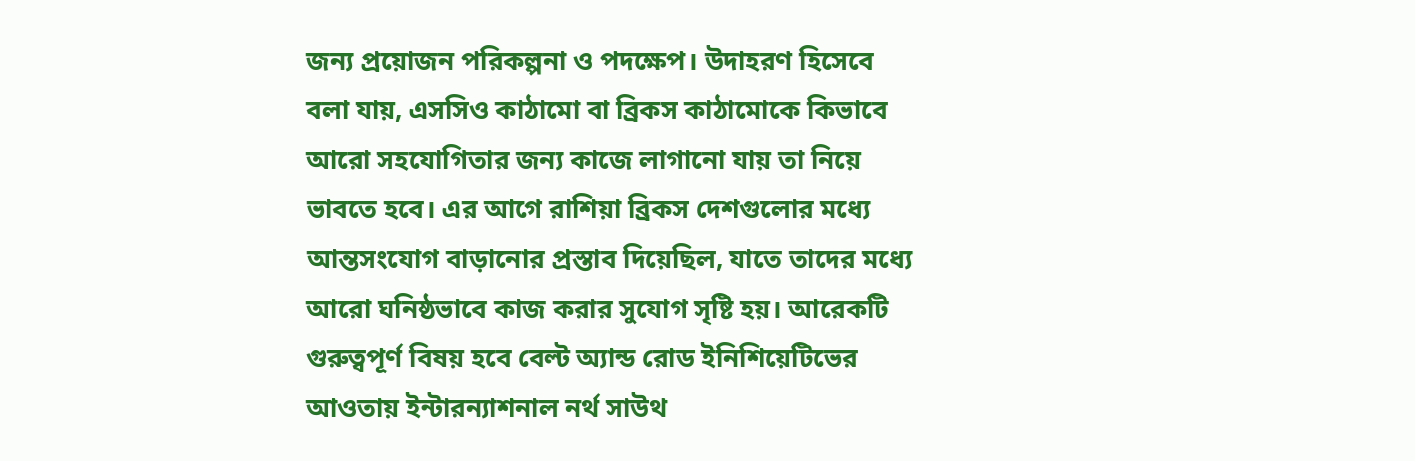জন্য প্রয়োজন পরিকল্পনা ও পদক্ষেপ। উদাহরণ হিসেবে বলা যায়, এসসিও কাঠামো বা ব্রিকস কাঠামোকে কিভাবে আরো সহযোগিতার জন্য কাজে লাগানো যায় তা নিয়ে ভাবতে হবে। এর আগে রাশিয়া ব্রিকস দেশগুলোর মধ্যে আন্তসংযোগ বাড়ানোর প্রস্তাব দিয়েছিল, যাতে তাদের মধ্যে আরো ঘনিষ্ঠভাবে কাজ করার সুযোগ সৃষ্টি হয়। আরেকটি গুরুত্বপূর্ণ বিষয় হবে বেল্ট অ্যান্ড রোড ইনিশিয়েটিভের আওতায় ইন্টারন্যাশনাল নর্থ সাউথ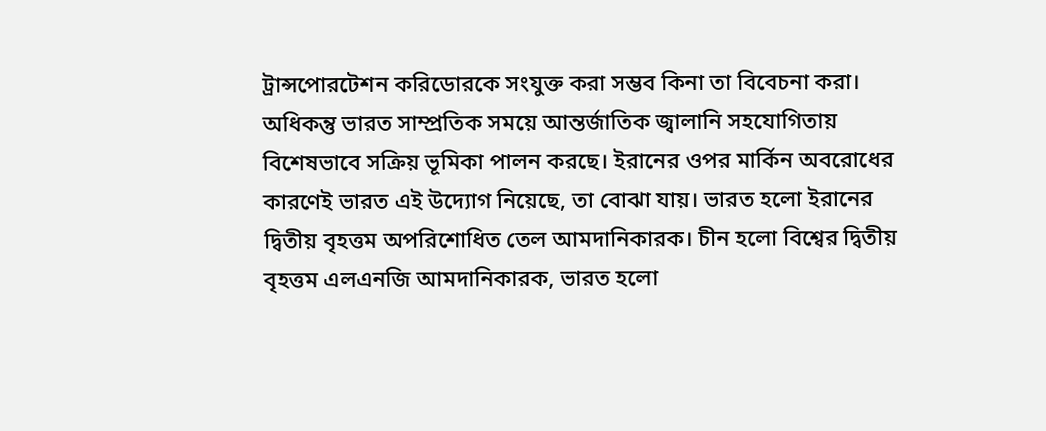ট্রান্সপোরটেশন করিডোরকে সংযুক্ত করা সম্ভব কিনা তা বিবেচনা করা।
অধিকন্তু ভারত সাম্প্রতিক সময়ে আন্তর্জাতিক জ্বালানি সহযোগিতায় বিশেষভাবে সক্রিয় ভূমিকা পালন করছে। ইরানের ওপর মার্কিন অবরোধের কারণেই ভারত এই উদ্যোগ নিয়েছে, তা বোঝা যায়। ভারত হলো ইরানের দ্বিতীয় বৃহত্তম অপরিশোধিত তেল আমদানিকারক। চীন হলো বিশ্বের দ্বিতীয় বৃহত্তম এলএনজি আমদানিকারক, ভারত হলো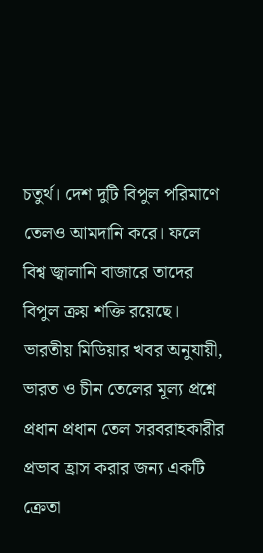চতুর্থ। দেশ দুটি বিপুল পরিমাণে তেলও আমদানি করে। ফলে বিশ্ব জ্বালানি বাজারে তাদের বিপুল ক্রয় শক্তি রয়েছে। ভারতীয় মিডিয়ার খবর অনুযায়ী, ভারত ও চীন তেলের মূল্য প্রশ্নে প্রধান প্রধান তেল সরবরাহকারীর প্রভাব হ্রাস করার জন্য একটি ক্রেতা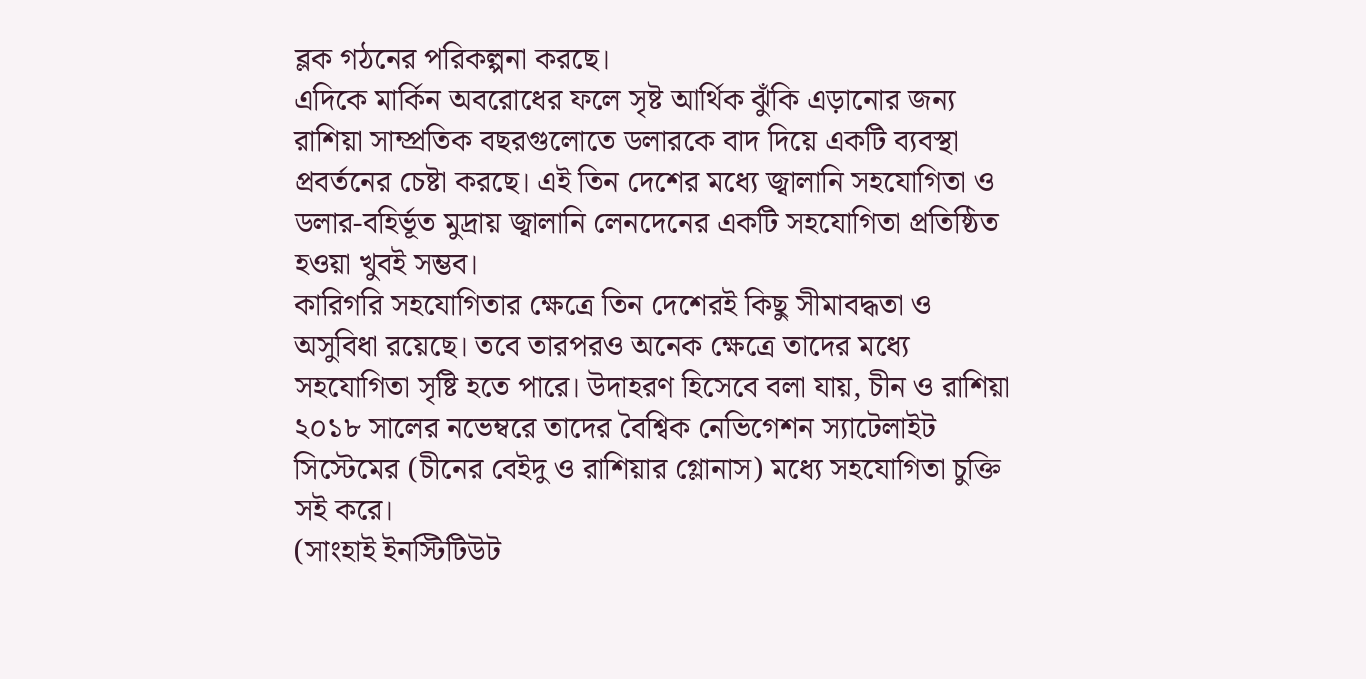ব্লক গঠনের পরিকল্পনা করছে।
এদিকে মার্কিন অবরোধের ফলে সৃষ্ট আর্থিক ঝুঁকি এড়ানোর জন্য রাশিয়া সাম্প্রতিক বছরগুলোতে ডলারকে বাদ দিয়ে একটি ব্যবস্থা প্রবর্তনের চেষ্টা করছে। এই তিন দেশের মধ্যে জ্বালানি সহযোগিতা ও ডলার-বহির্ভূত মুদ্রায় জ্বালানি লেনদেনের একটি সহযোগিতা প্রতিষ্ঠিত হওয়া খুবই সম্ভব।
কারিগরি সহযোগিতার ক্ষেত্রে তিন দেশেরই কিছু সীমাবদ্ধতা ও অসুবিধা রয়েছে। তবে তারপরও অনেক ক্ষেত্রে তাদের মধ্যে সহযোগিতা সৃষ্টি হতে পারে। উদাহরণ হিসেবে বলা যায়, চীন ও রাশিয়া ২০১৮ সালের নভেম্বরে তাদের বৈশ্বিক নেভিগেশন স্যাটেলাইট সিস্টেমের (চীনের বেইদু ও রাশিয়ার গ্লোনাস) মধ্যে সহযোগিতা চুক্তি সই করে।
(সাংহাই ইনস্টিটিউট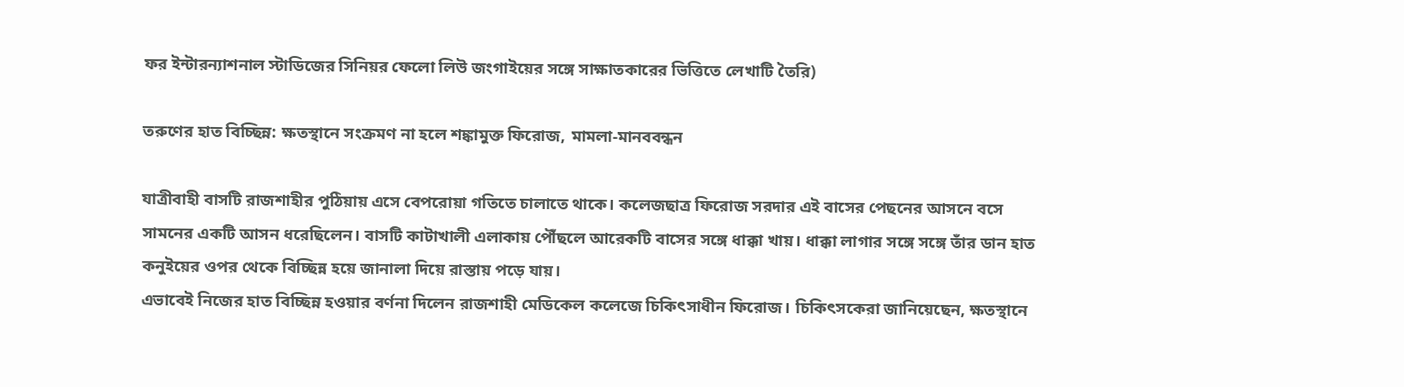ফর ইন্টারন্যাশনাল স্টাডিজের সিনিয়র ফেলো লিউ জংগাইয়ের সঙ্গে সাক্ষাতকারের ভিত্তিতে লেখাটি তৈরি)

তরুণের হাত বিচ্ছিন্ন: ক্ষতস্থানে সংক্রমণ না হলে শঙ্কামুক্ত ফিরোজ, মামলা-মানববন্ধন

যাত্রীবাহী বাসটি রাজশাহীর পুঠিয়ায় এসে বেপরোয়া গতিতে চালাতে থাকে। কলেজছাত্র ফিরোজ সরদার এই বাসের পেছনের আসনে বসে সামনের একটি আসন ধরেছিলেন। বাসটি কাটাখালী এলাকায় পৌঁছলে আরেকটি বাসের সঙ্গে ধাক্কা খায়। ধাক্কা লাগার সঙ্গে সঙ্গে তাঁর ডান হাত কনুইয়ের ওপর থেকে বিচ্ছিন্ন হয়ে জানালা দিয়ে রাস্তায় পড়ে যায়।
এভাবেই নিজের হাত বিচ্ছিন্ন হওয়ার বর্ণনা দিলেন রাজশাহী মেডিকেল কলেজে চিকিৎসাধীন ফিরোজ। চিকিৎসকেরা জানিয়েছেন, ক্ষতস্থানে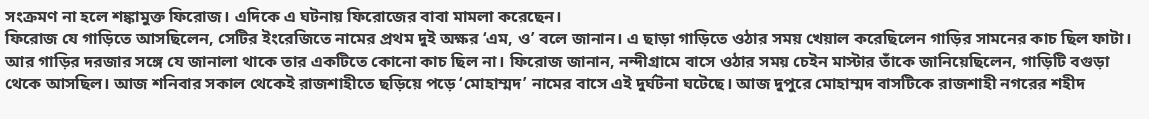সংক্রমণ না হলে শঙ্কামুক্ত ফিরোজ। এদিকে এ ঘটনায় ফিরোজের বাবা মামলা করেছেন।
ফিরোজ যে গাড়িতে আসছিলেন, সেটির ইংরেজিতে নামের প্রথম দুই অক্ষর ‘এম, ও’ বলে জানান। এ ছাড়া গাড়িতে ওঠার সময় খেয়াল করেছিলেন গাড়ির সামনের কাচ ছিল ফাটা। আর গাড়ির দরজার সঙ্গে যে জানালা থাকে তার একটিতে কোনো কাচ ছিল না। ফিরোজ জানান, নন্দীগ্রামে বাসে ওঠার সময় চেইন মাস্টার তাঁকে জানিয়েছিলেন, গাড়িটি বগুড়া থেকে আসছিল। আজ শনিবার সকাল থেকেই রাজশাহীতে ছড়িয়ে পড়ে ‘মোহাম্মদ’ নামের বাসে এই দুর্ঘটনা ঘটেছে। আজ দুপুরে মোহাম্মদ বাসটিকে রাজশাহী নগরের শহীদ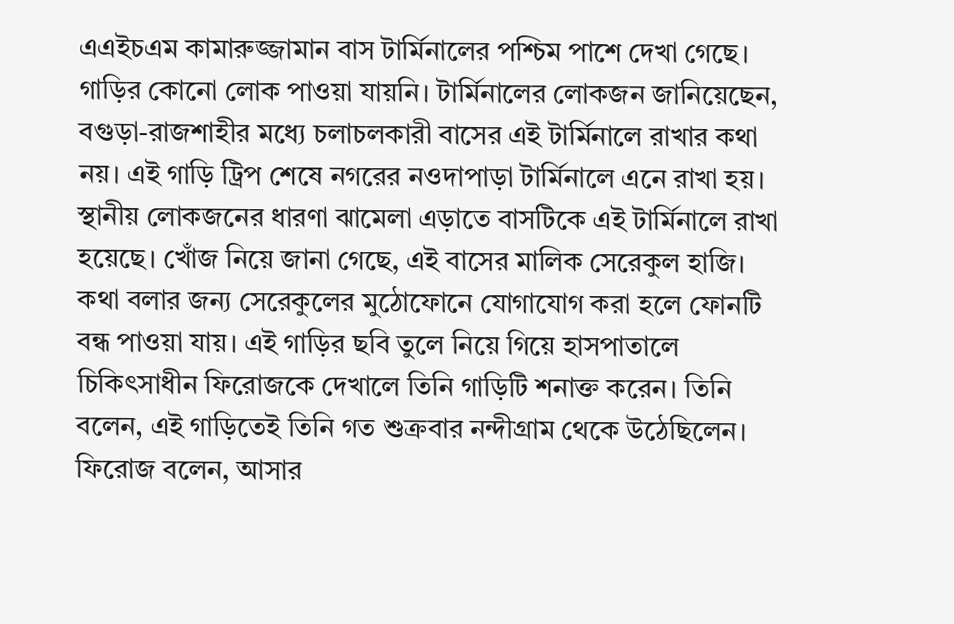এএইচএম কামারুজ্জামান বাস টার্মিনালের পশ্চিম পাশে দেখা গেছে। গাড়ির কোনো লোক পাওয়া যায়নি। টার্মিনালের লোকজন জানিয়েছেন, বগুড়া-রাজশাহীর মধ্যে চলাচলকারী বাসের এই টার্মিনালে রাখার কথা নয়। এই গাড়ি ট্রিপ শেষে নগরের নওদাপাড়া টার্মিনালে এনে রাখা হয়। স্থানীয় লোকজনের ধারণা ঝামেলা এড়াতে বাসটিকে এই টার্মিনালে রাখা হয়েছে। খোঁজ নিয়ে জানা গেছে, এই বাসের মালিক সেরেকুল হাজি। কথা বলার জন্য সেরেকুলের মুঠোফোনে যোগাযোগ করা হলে ফোনটি বন্ধ পাওয়া যায়। এই গাড়ির ছবি তুলে নিয়ে গিয়ে হাসপাতালে চিকিৎসাধীন ফিরোজকে দেখালে তিনি গাড়িটি শনাক্ত করেন। তিনি বলেন, এই গাড়িতেই তিনি গত শুক্রবার নন্দীগ্রাম থেকে উঠেছিলেন।
ফিরোজ বলেন, আসার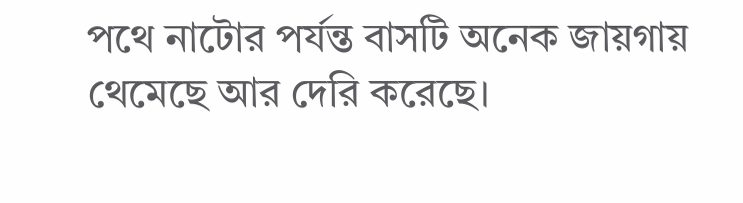পথে নাটোর পর্যন্ত বাসটি অনেক জায়গায় থেমেছে আর দেরি করেছে।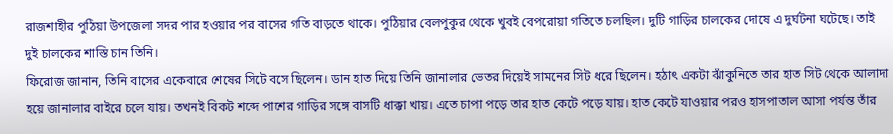রাজশাহীর পুঠিয়া উপজেলা সদর পার হওয়ার পর বাসের গতি বাড়তে থাকে। পুঠিয়ার বেলপুকুর থেকে খুবই বেপরোয়া গতিতে চলছিল। দুটি গাড়ির চালকের দোষে এ দুর্ঘটনা ঘটেছে। তাই দুই চালকের শাস্তি চান তিনি।
ফিরোজ জানান, তিনি বাসের একেবারে শেষের সিটে বসে ছিলেন। ডান হাত দিয়ে তিনি জানালার ভেতর দিয়েই সামনের সিট ধরে ছিলেন। হঠাৎ একটা ঝাঁকুনিতে তার হাত সিট থেকে আলাদা হয়ে জানালার বাইরে চলে যায়। তখনই বিকট শব্দে পাশের গাড়ির সঙ্গে বাসটি ধাক্কা খায়। এতে চাপা পড়ে তার হাত কেটে পড়ে যায়। হাত কেটে যাওয়ার পরও হাসপাতাল আসা পর্যন্ত তাঁর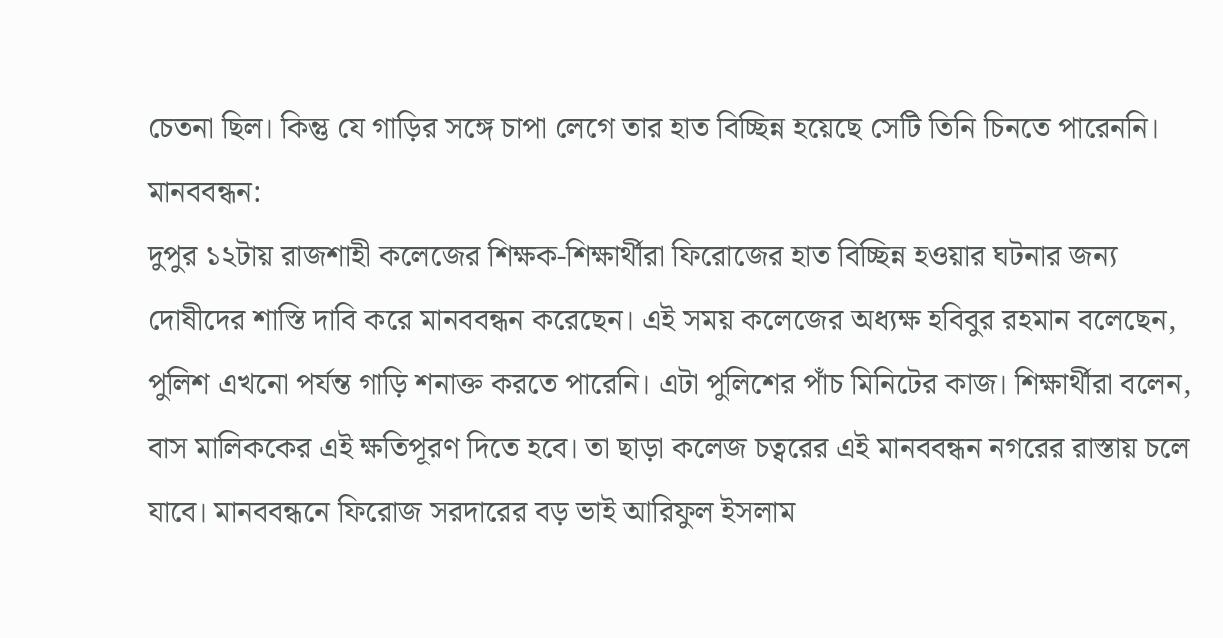চেতনা ছিল। কিন্তু যে গাড়ির সঙ্গে চাপা লেগে তার হাত বিচ্ছিন্ন হয়েছে সেটি তিনি চিনতে পারেননি।
মানববন্ধন:
দুপুর ১২টায় রাজশাহী কলেজের শিক্ষক-শিক্ষার্থীরা ফিরোজের হাত বিচ্ছিন্ন হওয়ার ঘটনার জন্য দোষীদের শাস্তি দাবি করে মানববন্ধন করেছেন। এই সময় কলেজের অধ্যক্ষ হবিবুর রহমান বলেছেন, পুলিশ এখনো পর্যন্ত গাড়ি শনাক্ত করতে পারেনি। এটা পুলিশের পাঁচ মিনিটের কাজ। শিক্ষার্থীরা বলেন, বাস মালিককের এই ক্ষতিপূরণ দিতে হবে। তা ছাড়া কলেজ চত্বরের এই মানববন্ধন নগরের রাস্তায় চলে যাবে। মানববন্ধনে ফিরোজ সরদারের বড় ভাই আরিফুল ইসলাম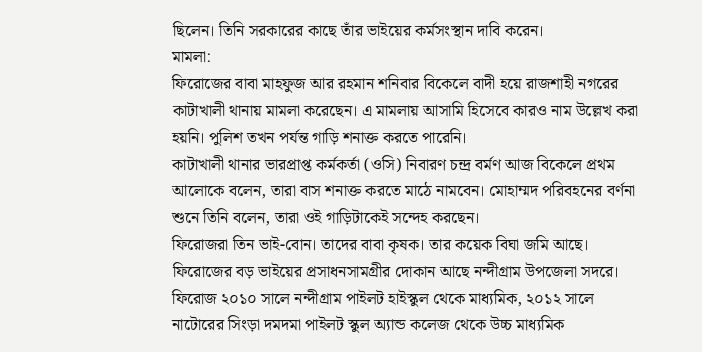ছিলেন। তিনি সরকারের কাছে তাঁর ভাইয়ের কর্মসংস্থান দাবি করেন।
মামলা:
ফিরোজের বাবা মাহফুজ আর রহমান শনিবার বিকেলে বাদী হয়ে রাজশাহী নগরের কাটাখালী থানায় মামলা করেছেন। এ মামলায় আসামি হিসেবে কারও নাম উল্লেখ করা হয়নি। পুলিশ তখন পর্যন্ত গাড়ি শনাক্ত করতে পারেনি।
কাটাখালী থানার ভারপ্রাপ্ত কর্মকর্তা (ওসি) নিবারণ চন্দ্র বর্মণ আজ বিকেলে প্রথম আলোকে বলেন, তারা বাস শনাক্ত করতে মাঠে নামবেন। মোহাম্মদ পরিবহনের বর্ণনা শুনে তিনি বলেন, তারা ওই গাড়িটাকেই সন্দেহ করছেন।
ফিরোজরা তিন ভাই-বোন। তাদের বাবা কৃষক। তার কয়েক বিঘা জমি আছে। ফিরোজের বড় ভাইয়ের প্রসাধনসামগ্রীর দোকান আছে নন্দীগ্রাম উপজেলা সদরে। ফিরোজ ২০১০ সালে নন্দীগ্রাম পাইলট হাইস্কুল থেকে মাধ্যমিক, ২০১২ সালে নাটোরের সিংড়া দমদমা পাইলট স্কুল অ্যান্ড কলেজ থেকে উচ্চ মাধ্যমিক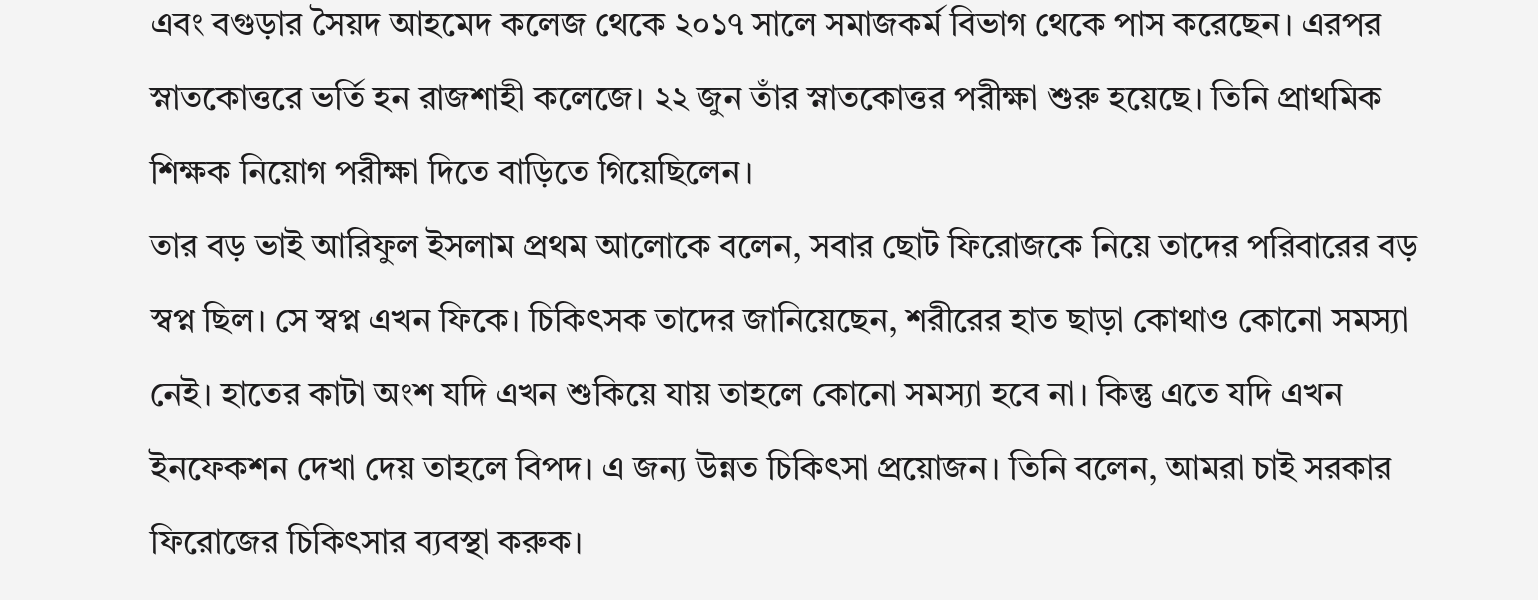এবং বগুড়ার সৈয়দ আহমেদ কলেজ থেকে ২০১৭ সালে সমাজকর্ম বিভাগ থেকে পাস করেছেন। এরপর স্নাতকোত্তরে ভর্তি হন রাজশাহী কলেজে। ২২ জুন তাঁর স্নাতকোত্তর পরীক্ষা শুরু হয়েছে। তিনি প্রাথমিক শিক্ষক নিয়োগ পরীক্ষা দিতে বাড়িতে গিয়েছিলেন।
তার বড় ভাই আরিফুল ইসলাম প্রথম আলোকে বলেন, সবার ছোট ফিরোজকে নিয়ে তাদের পরিবারের বড় স্বপ্ন ছিল। সে স্বপ্ন এখন ফিকে। চিকিৎসক তাদের জানিয়েছেন, শরীরের হাত ছাড়া কোথাও কোনো সমস্যা নেই। হাতের কাটা অংশ যদি এখন শুকিয়ে যায় তাহলে কোনো সমস্যা হবে না। কিন্তু এতে যদি এখন ইনফেকশন দেখা দেয় তাহলে বিপদ। এ জন্য উন্নত চিকিৎসা প্রয়োজন। তিনি বলেন, আমরা চাই সরকার ফিরোজের চিকিৎসার ব্যবস্থা করুক।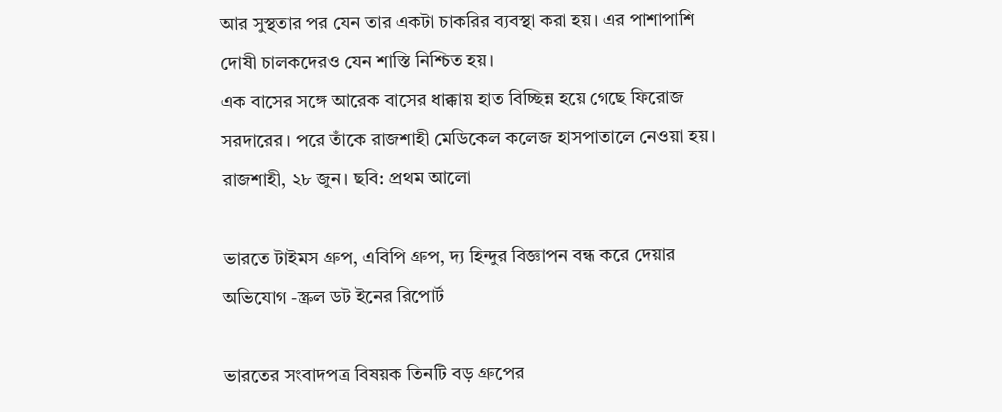আর সুস্থতার পর যেন তার একটা চাকরির ব্যবস্থা করা হয়। এর পাশাপাশি দোষী চালকদেরও যেন শাস্তি নিশ্চিত হয়।
এক বাসের সঙ্গে আরেক বাসের ধাক্কায় হাত বিচ্ছিন্ন হয়ে গেছে ফিরোজ সরদারের। পরে তাঁকে রাজশাহী মেডিকেল কলেজ হাসপাতালে নেওয়া হয়। রাজশাহী, ২৮ জুন। ছবি: প্রথম আলো

ভারতে টাইমস গ্রুপ, এবিপি গ্রুপ, দ্য হিন্দুর বিজ্ঞাপন বন্ধ করে দেয়ার অভিযোগ -স্ক্রল ডট ইনের রিপোর্ট

ভারতের সংবাদপত্র বিষয়ক তিনটি বড় গ্রুপের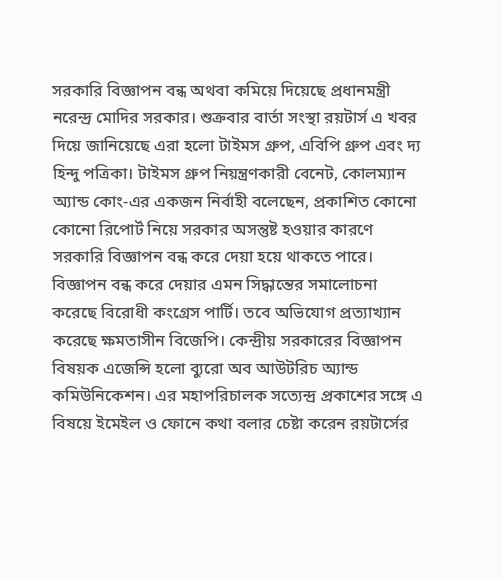সরকারি বিজ্ঞাপন বন্ধ অথবা কমিয়ে দিয়েছে প্রধানমন্ত্রী নরেন্দ্র মোদির সরকার। শুক্রবার বার্তা সংস্থা রয়টার্স এ খবর দিয়ে জানিয়েছে এরা হলো টাইমস গ্রুপ, এবিপি গ্রুপ এবং দ্য হিন্দু পত্রিকা। টাইমস গ্রুপ নিয়ন্ত্রণকারী বেনেট, কোলম্যান অ্যান্ড কোং-এর একজন নির্বাহী বলেছেন, প্রকাশিত কোনো কোনো রিপোর্ট নিয়ে সরকার অসন্তুষ্ট হওয়ার কারণে সরকারি বিজ্ঞাপন বন্ধ করে দেয়া হয়ে থাকতে পারে। বিজ্ঞাপন বন্ধ করে দেয়ার এমন সিদ্ধান্তের সমালোচনা করেছে বিরোধী কংগ্রেস পার্টি। তবে অভিযোগ প্রত্যাখ্যান করেছে ক্ষমতাসীন বিজেপি। কেন্দ্রীয় সরকারের বিজ্ঞাপন বিষয়ক এজেন্সি হলো ব্যুরো অব আউটরিচ অ্যান্ড কমিউনিকেশন। এর মহাপরিচালক সত্যেন্দ্র প্রকাশের সঙ্গে এ বিষয়ে ইমেইল ও ফোনে কথা বলার চেষ্টা করেন রয়টার্সের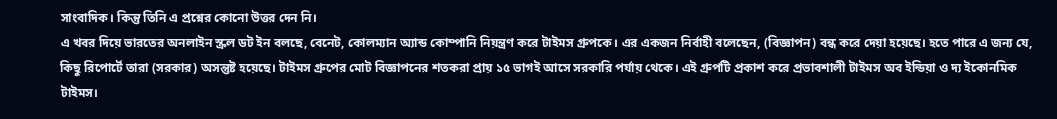সাংবাদিক। কিন্তু তিনি এ প্রশ্নের কোনো উত্তর দেন নি।
এ খবর দিয়ে ভারতের অনলাইন স্ক্রল ডট ইন বলছে, বেনেট, কোলম্যান অ্যান্ড কোম্পানি নিয়ন্ত্রণ করে টাইমস গ্রুপকে। এর একজন নির্বাহী বলেছেন, (বিজ্ঞাপন) বন্ধ করে দেয়া হয়েছে। হতে পারে এ জন্য যে, কিছু রিপোর্টে তারা (সরকার) অসন্তুষ্ট হয়েছে। টাইমস গ্রুপের মোট বিজ্ঞাপনের শতকরা প্রায় ১৫ ভাগই আসে সরকারি পর্যায় থেকে। এই গ্রুপটি প্রকাশ করে প্রভাবশালী টাইমস অব ইন্ডিয়া ও দ্য ইকোনমিক টাইমস।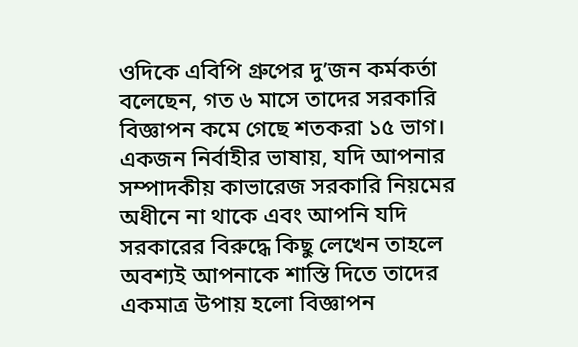ওদিকে এবিপি গ্রুপের দু’জন কর্মকর্তা বলেছেন, গত ৬ মাসে তাদের সরকারি বিজ্ঞাপন কমে গেছে শতকরা ১৫ ভাগ। একজন নির্বাহীর ভাষায়, যদি আপনার সম্পাদকীয় কাভারেজ সরকারি নিয়মের অধীনে না থাকে এবং আপনি যদি সরকারের বিরুদ্ধে কিছু লেখেন তাহলে অবশ্যই আপনাকে শাস্তি দিতে তাদের একমাত্র উপায় হলো বিজ্ঞাপন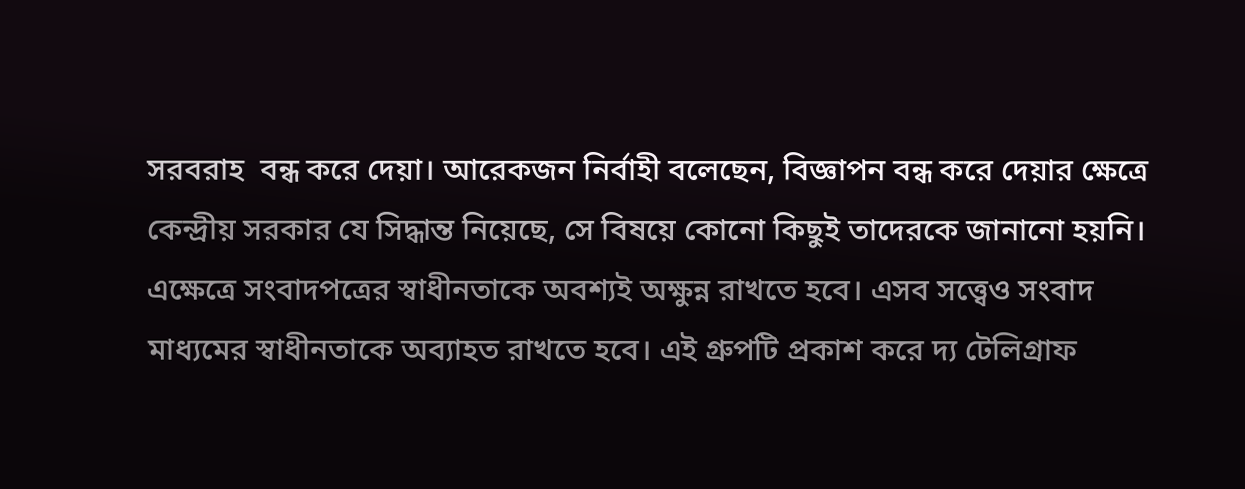সরবরাহ  বন্ধ করে দেয়া। আরেকজন নির্বাহী বলেছেন, বিজ্ঞাপন বন্ধ করে দেয়ার ক্ষেত্রে কেন্দ্রীয় সরকার যে সিদ্ধান্ত নিয়েছে, সে বিষয়ে কোনো কিছুই তাদেরকে জানানো হয়নি। এক্ষেত্রে সংবাদপত্রের স্বাধীনতাকে অবশ্যই অক্ষুন্ন রাখতে হবে। এসব সত্ত্বেও সংবাদ মাধ্যমের স্বাধীনতাকে অব্যাহত রাখতে হবে। এই গ্রুপটি প্রকাশ করে দ্য টেলিগ্রাফ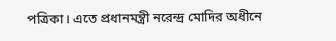পত্রিকা। এতে প্রধানমন্ত্রী নরেন্দ্র মোদির অধীনে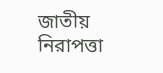জাতীয় নিরাপত্তা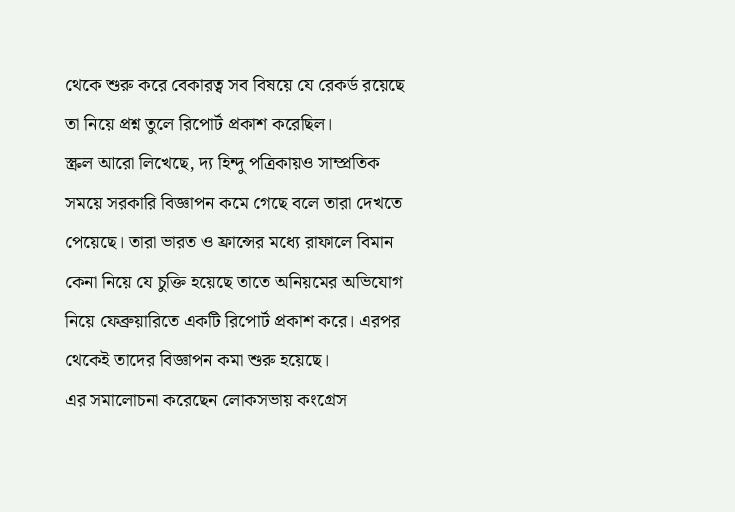থেকে শুরু করে বেকারত্ব সব বিষয়ে যে রেকর্ড রয়েছে তা নিয়ে প্রশ্ন তুলে রিপোর্ট প্রকাশ করেছিল।
স্ক্রল আরো লিখেছে, দ্য হিন্দু পত্রিকায়ও সাম্প্রতিক সময়ে সরকারি বিজ্ঞাপন কমে গেছে বলে তারা দেখতে পেয়েছে। তারা ভারত ও ফ্রান্সের মধ্যে রাফালে বিমান কেনা নিয়ে যে চুক্তি হয়েছে তাতে অনিয়মের অভিযোগ নিয়ে ফেব্রুয়ারিতে একটি রিপোর্ট প্রকাশ করে। এরপর থেকেই তাদের বিজ্ঞাপন কমা শুরু হয়েছে।
এর সমালোচনা করেছেন লোকসভায় কংগ্রেস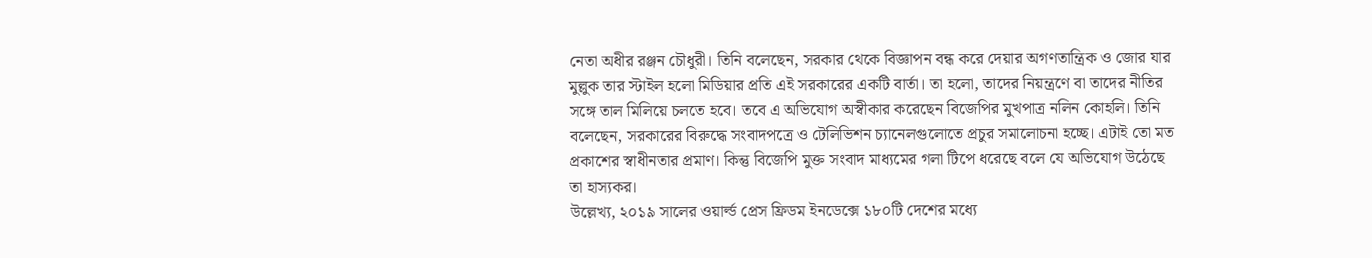নেতা অধীর রঞ্জন চৌধুরী। তিনি বলেছেন, সরকার থেকে বিজ্ঞাপন বন্ধ করে দেয়ার অগণতান্ত্রিক ও জোর যার মুল্লুক তার স্টাইল হলো মিডিয়ার প্রতি এই সরকারের একটি বার্তা। তা হলো, তাদের নিয়ন্ত্রণে বা তাদের নীতির সঙ্গে তাল মিলিয়ে চলতে হবে। তবে এ অভিযোগ অস্বীকার করেছেন বিজেপির মুখপাত্র নলিন কোহলি। তিনি বলেছেন, সরকারের বিরুদ্ধে সংবাদপত্রে ও টেলিভিশন চ্যানেলগুলোতে প্রচুর সমালোচনা হচ্ছে। এটাই তো মত প্রকাশের স্বাধীনতার প্রমাণ। কিন্তু বিজেপি মুক্ত সংবাদ মাধ্যমের গলা টিপে ধরেছে বলে যে অভিযোগ উঠেছে তা হাস্যকর।
উল্লেখ্য, ২০১৯ সালের ওয়ার্ল্ড প্রেস ফ্রিডম ইনডেক্সে ১৮০টি দেশের মধ্যে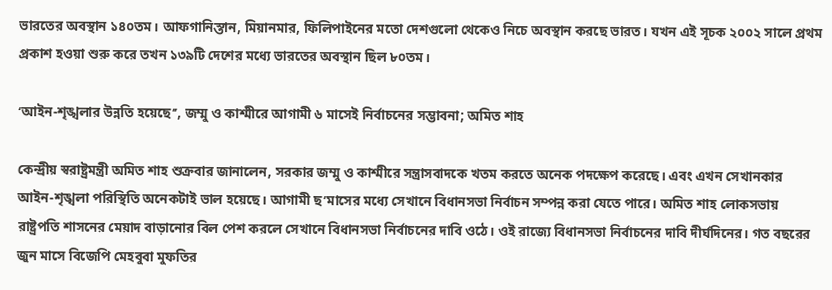ভারতের অবস্থান ১৪০তম। আফগানিস্তান, মিয়ানমার, ফিলিপাইনের মতো দেশগুলো থেকেও নিচে অবস্থান করছে ভারত। যখন এই সূচক ২০০২ সালে প্রথম প্রকাশ হওয়া শুরু করে তখন ১৩৯টি দেশের মধ্যে ভারতের অবস্থান ছিল ৮০তম।

‘আইন-শৃঙ্খলার উন্নতি হয়েছে’’, জম্মু ও কাশ্মীরে আগামী ৬ মাসেই নির্বাচনের সম্ভাবনা; অমিত শাহ

কেন্দ্রীয় স্বরাষ্ট্রমন্ত্রী অমিত শাহ শুক্রবার জানালেন, সরকার জম্মু ও কাশ্মীরে সন্ত্রাসবাদকে খতম করতে অনেক পদক্ষেপ করেছে। এবং এখন সেখানকার আইন-শৃঙ্খলা পরিস্থিতি অনেকটাই ভাল হয়েছে। আগামী ছ’মাসের মধ্যে সেখানে বিধানসভা নির্বাচন সম্পন্ন করা যেতে পারে। অমিত শাহ লোকসভায় রাষ্ট্রপতি শাসনের মেয়াদ বাড়ানোর বিল পেশ করলে সেখানে বিধানসভা নির্বাচনের দাবি ওঠে। ওই রাজ্যে বিধানসভা নির্বাচনের দাবি দীর্ঘদিনের। গত বছরের জুন মাসে বিজেপি মেহবুবা মুফতির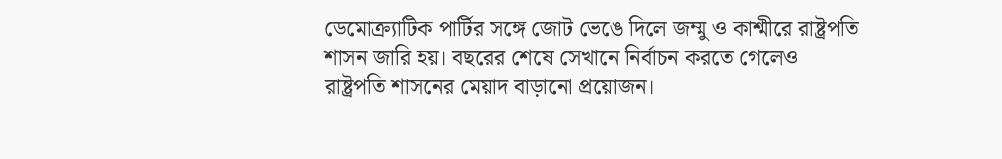ডেমোক্র্যাটিক পার্টির সঙ্গে জোট ভেঙে দিলে জম্মু ও কাশ্মীরে রাষ্ট্রপতি শাসন জারি হয়। বছরের শেষে সেখানে নির্বাচন করতে গেলেও রাষ্ট্রপতি শাসনের মেয়াদ বাড়ানো প্রয়োজন।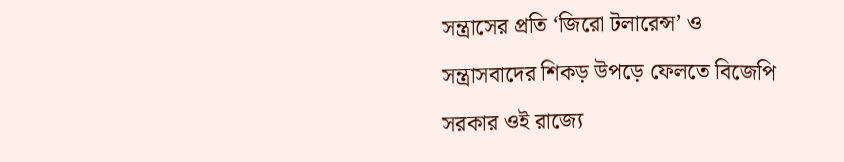সন্ত্রাসের প্রতি ‘জিরো টলারেন্স’ ও সন্ত্রাসবাদের শিকড় উপড়ে ফেলতে বিজেপি সরকার ওই রাজ্যে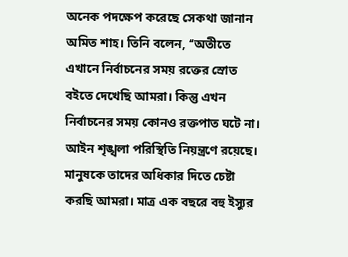অনেক পদক্ষেপ করেছে সেকথা জানান অমিত শাহ। তিনি বলেন, ‘‘অতীতে এখানে নির্বাচনের সময় রক্তের স্রোত বইতে দেখেছি আমরা। কিন্তু এখন নির্বাচনের সময় কোনও রক্তপাত ঘটে না। আইন শৃঙ্খলা পরিস্থিতি নিয়ন্ত্রণে রয়েছে। মানুষকে তাদের অধিকার দিতে চেষ্টা করছি আমরা। মাত্র এক বছরে বহু ইস্যুর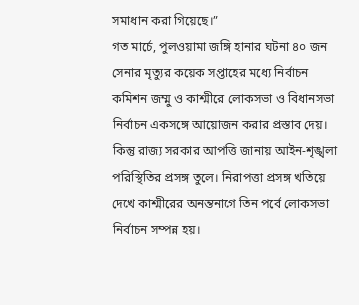সমাধান‌ করা গিয়েছে।”
গত মার্চে, পুলওয়ামা জঙ্গি হানার ঘটনা ৪০ জন সেনার মৃত্যুর কয়েক সপ্তাহের মধ্যে নির্বাচন কমিশন জম্মু ও কাশ্মীরে লোকসভা ও বিধানসভা নির্বাচন একসঙ্গে আয়োজন করার প্রস্তাব দেয়। কিন্তু রাজ্য সরকার আপত্তি জানায় আইন-শৃঙ্খলা পরিস্থিতির প্রসঙ্গ তুলে। নিরাপত্তা প্রসঙ্গ খতিয়ে দেখে কাশ্মীরের অনন্তনাগে তিন পর্বে লোকসভা নির্বাচন সম্পন্ন হয়।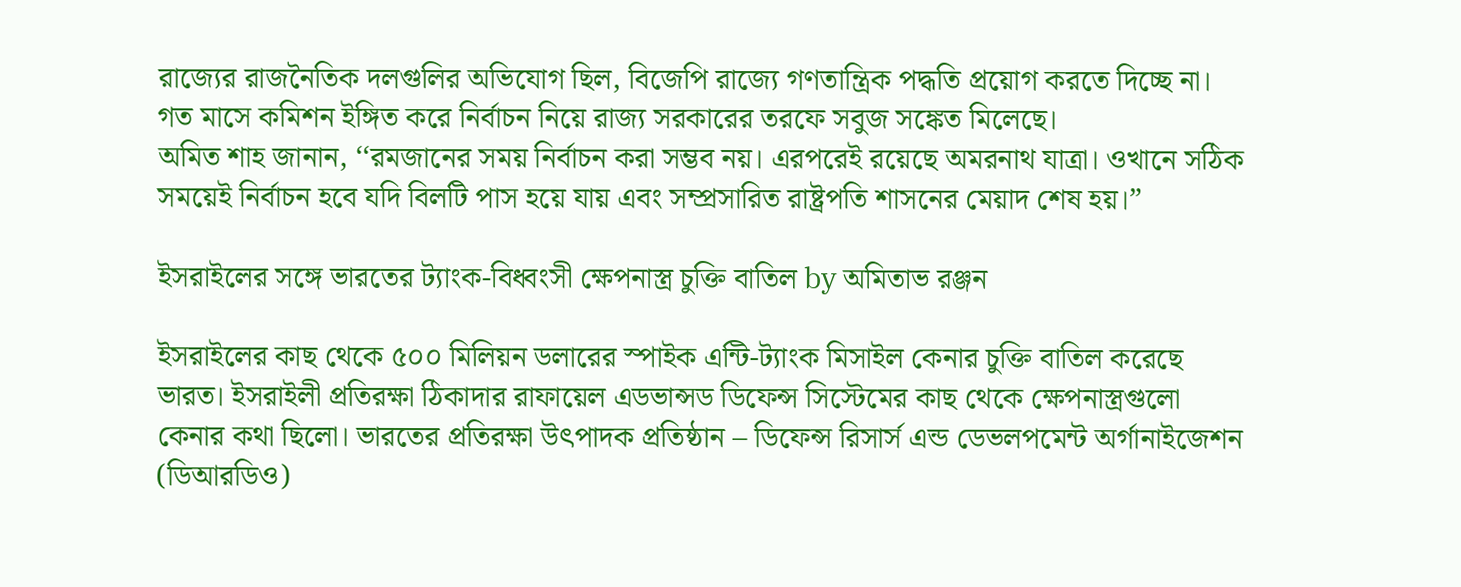রাজ্যের রাজনৈতিক দলগুলির অভিযোগ ছিল, বিজেপি রাজ্যে গণতান্ত্রিক পদ্ধতি প্রয়োগ করতে দিচ্ছে না। গত মাসে কমিশন ইঙ্গিত করে নির্বাচন নিয়ে রাজ্য সরকারের তরফে সবুজ সঙ্কেত মিলেছে।
অমিত শাহ জানান, ‘‘রমজানের সময় নির্বাচন করা সম্ভব নয়। এরপরেই রয়েছে অমরনাথ যাত্রা। ওখানে সঠিক সময়েই নির্বাচন হবে যদি বিলটি পাস হয়ে যায় এবং সম্প্রসারিত রাষ্ট্রপতি শাসনের মেয়াদ শেষ হয়।”

ইসরাইলের সঙ্গে ভারতের ট্যাংক-বিধ্বংসী ক্ষেপনাস্ত্র চুক্তি বাতিল by অমিতাভ রঞ্জন

ইসরাইলের কাছ থেকে ৫০০ মিলিয়ন ডলারের স্পাইক এন্টি-ট্যাংক মিসাইল কেনার চুক্তি বাতিল করেছে ভারত। ইসরাইলী প্রতিরক্ষা ঠিকাদার রাফায়েল এডভান্সড ডিফেন্স সিস্টেমের কাছ থেকে ক্ষেপনাস্ত্রগুলো কেনার কথা ছিলো। ভারতের প্রতিরক্ষা উৎপাদক প্রতিষ্ঠান – ডিফেন্স রিসার্স এন্ড ডেভলপমেন্ট অর্গানাইজেশন (ডিআরডিও)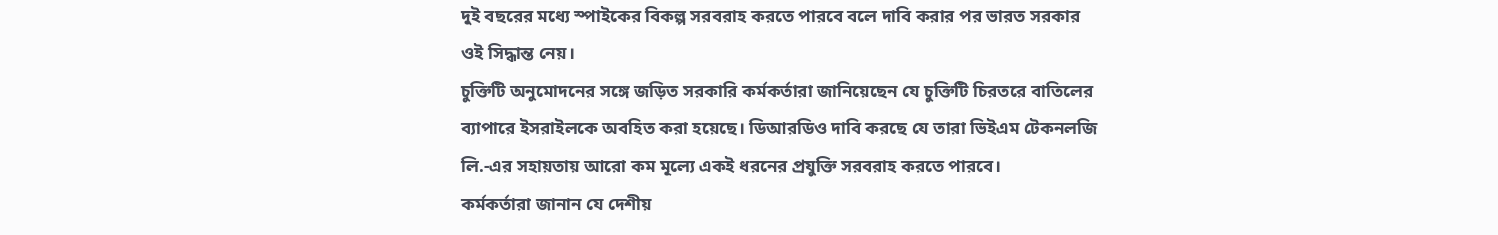দুই বছরের মধ্যে স্পাইকের বিকল্প সরবরাহ করতে পারবে বলে দাবি করার পর ভারত সরকার ওই সিদ্ধান্ত নেয়।
চুক্তিটি অনুমোদনের সঙ্গে জড়িত সরকারি কর্মকর্তারা জানিয়েছেন যে চুক্তিটি চিরতরে বাতিলের ব্যাপারে ইসরাইলকে অবহিত করা হয়েছে। ডিআরডিও দাবি করছে যে তারা ভিইএম টেকনলজি লি.-এর সহায়তায় আরো কম মূল্যে একই ধরনের প্রযুক্তি সরবরাহ করতে পারবে।
কর্মকর্তারা জানান যে দেশীয়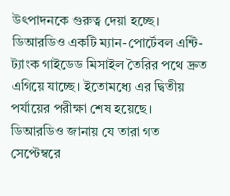উৎপাদনকে গুরুত্ব দেয়া হচ্ছে। ডিআরডিও একটি ম্যান-পোর্টেবল এন্টি-ট্যাংক গাইডেড মিসাইল তৈরির পথে দ্রুত এগিয়ে যাচ্ছে। ইতোমধ্যে এর দ্বিতীয় পর্যায়ের পরীক্ষা শেষ হয়েছে। ডিআরডিও জানায় যে তারা গত সেপ্টেম্বরে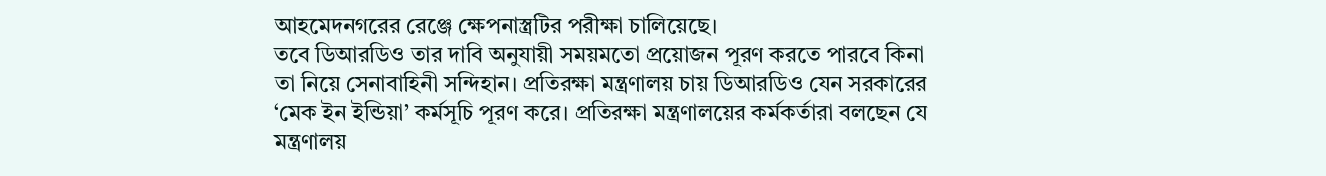আহমেদনগরের রেঞ্জে ক্ষেপনাস্ত্রটির পরীক্ষা চালিয়েছে।
তবে ডিআরডিও তার দাবি অনুযায়ী সময়মতো প্রয়োজন পূরণ করতে পারবে কিনা তা নিয়ে সেনাবাহিনী সন্দিহান। প্রতিরক্ষা মন্ত্রণালয় চায় ডিআরডিও যেন সরকারের ‘মেক ইন ইন্ডিয়া’ কর্মসূচি পূরণ করে। প্রতিরক্ষা মন্ত্রণালয়ের কর্মকর্তারা বলছেন যে মন্ত্রণালয়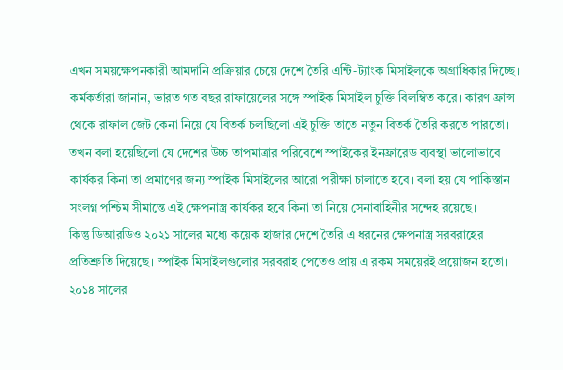এখন সময়ক্ষেপনকারী আমদানি প্রক্রিয়ার চেয়ে দেশে তৈরি এন্টি-ট্যাংক মিসাইলকে অগ্রাধিকার দিচ্ছে।
কর্মকর্তারা জানান, ভারত গত বছর রাফায়েলের সঙ্গে স্পাইক মিসাইল চুক্তি বিলম্বিত করে। কারণ ফ্রান্স থেকে রাফাল জেট কেনা নিয়ে যে বিতর্ক চলছিলো এই চুক্তি তাতে নতুন বিতর্ক তৈরি করতে পারতো।
তখন বলা হয়েছিলো যে দেশের উচ্চ তাপমাত্রার পরিবেশে স্পাইকের ইনফ্রারেড ব্যবস্থা ভালোভাবে কার্যকর কিনা তা প্রমাণের জন্য স্পাইক মিসাইলের আরো পরীক্ষা চালাতে হবে। বলা হয় যে পাকিস্তান সংলগ্ন পশ্চিম সীমান্তে এই ক্ষেপনাস্ত্র কার্যকর হবে কিনা তা নিয়ে সেনাবাহিনীর সন্দেহ রয়েছে।
কিন্তু ডিআরডিও ২০২১ সালের মধ্যে কয়েক হাজার দেশে তৈরি এ ধরনের ক্ষেপনাস্ত্র সরবরাহের প্রতিশ্রুতি দিয়েছে। স্পাইক মিসাইলগুলোর সরবরাহ পেতেও প্রায় এ রকম সময়েরই প্রয়োজন হতো।
২০১৪ সালের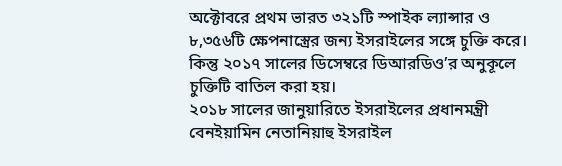অক্টোবরে প্রথম ভারত ৩২১টি স্পাইক ল্যান্সার ও ৮,৩৫৬টি ক্ষেপনাস্ত্রের জন্য ইসরাইলের সঙ্গে চুক্তি করে। কিন্তু ২০১৭ সালের ডিসেম্বরে ডিআরডিও’র অনুকূলে চুক্তিটি বাতিল করা হয়।
২০১৮ সালের জানুয়ারিতে ইসরাইলের প্রধানমন্ত্রী বেনইয়ামিন নেতানিয়াহু ইসরাইল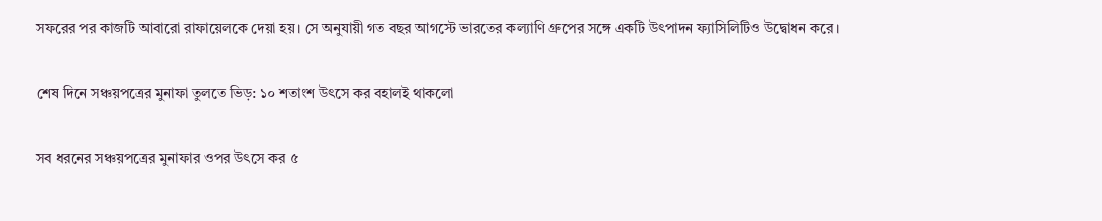সফরের পর কাজটি আবারো রাফায়েলকে দেয়া হয়। সে অনুযায়ী গত বছর আগস্টে ভারতের কল্যাণি গ্রুপের সঙ্গে একটি উৎপাদন ফ্যাসিলিটিও উদ্বোধন করে।

শেষ দিনে সঞ্চয়পত্রের মুনাফা তুলতে ভিড়: ১০ শতাংশ উৎসে কর বহালই থাকলো

সব ধরনের সঞ্চয়পত্রের মুনাফার ওপর উৎসে কর ৫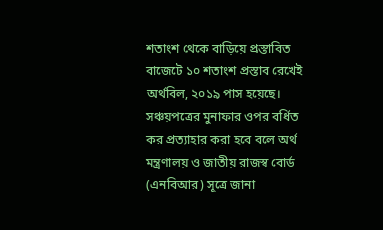শতাংশ থেকে বাড়িয়ে প্রস্তাবিত বাজেটে ১০ শতাংশ প্রস্তাব রেখেই অর্থবিল, ২০১৯ পাস হয়েছে। সঞ্চয়পত্রের মুনাফার ওপর বর্ধিত কর প্রত্যাহার করা হবে বলে অর্থ মন্ত্রণালয় ও জাতীয় রাজস্ব বোর্ড (এনবিআর) সূত্রে জানা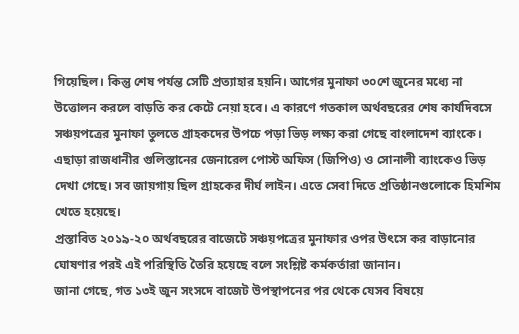গিয়েছিল। কিন্তু শেষ পর্যন্ত সেটি প্রত্যাহার হয়নি। আগের মুনাফা ৩০শে জুনের মধ্যে না উত্তোলন করলে বাড়তি কর কেটে নেয়া হবে। এ কারণে গতকাল অর্থবছরের শেষ কার্যদিবসে সঞ্চয়পত্রের মুনাফা তুলতে গ্রাহকদের উপচে পড়া ভিড় লক্ষ্য করা গেছে বাংলাদেশ ব্যাংকে। এছাড়া রাজধানীর গুলিস্তানের জেনারেল পোস্ট অফিস (জিপিও) ও সোনালী ব্যাংকেও ভিড় দেখা গেছে। সব জায়গায় ছিল গ্রাহকের দীর্ঘ লাইন। এতে সেবা দিতে প্রতিষ্ঠানগুলোকে হিমশিম খেতে হয়েছে।
প্রস্তাবিত ২০১৯-২০ অর্থবছরের বাজেটে সঞ্চয়পত্রের মুনাফার ওপর উৎসে কর বাড়ানোর ঘোষণার পরই এই পরিস্থিতি তৈরি হয়েছে বলে সংশ্লিষ্ট কর্মকর্তারা জানান।
জানা গেছে, গত ১৩ই জুন সংসদে বাজেট উপস্থাপনের পর থেকে যেসব বিষয়ে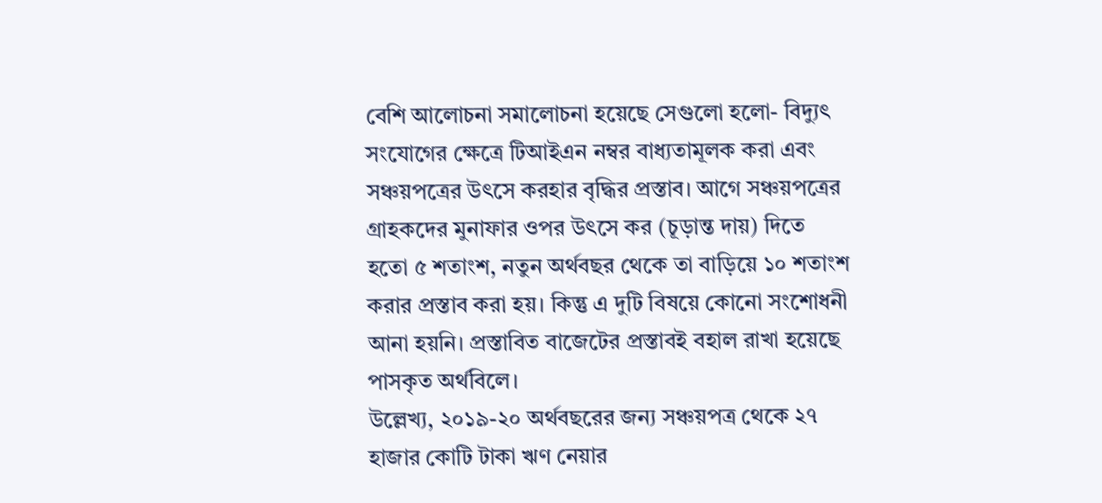বেশি আলোচনা সমালোচনা হয়েছে সেগুলো হলো- বিদ্যুৎ সংযোগের ক্ষেত্রে টিআইএন নম্বর বাধ্যতামূলক করা এবং সঞ্চয়পত্রের উৎসে করহার বৃদ্ধির প্রস্তাব। আগে সঞ্চয়পত্রের গ্রাহকদের মুনাফার ওপর উৎসে কর (চূড়ান্ত দায়) দিতে হতো ৫ শতাংশ, নতুন অর্থবছর থেকে তা বাড়িয়ে ১০ শতাংশ করার প্রস্তাব করা হয়। কিন্তু এ দুটি বিষয়ে কোনো সংশোধনী আনা হয়নি। প্রস্তাবিত বাজেটের প্রস্তাবই বহাল রাখা হয়েছে পাসকৃত অর্থবিলে।
উল্লেখ্য, ২০১৯-২০ অর্থবছরের জন্য সঞ্চয়পত্র থেকে ২৭ হাজার কোটি টাকা ঋণ নেয়ার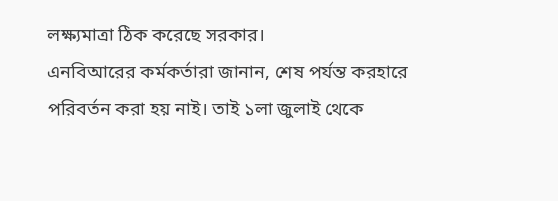লক্ষ্যমাত্রা ঠিক করেছে সরকার।
এনবিআরের কর্মকর্তারা জানান, শেষ পর্যন্ত করহারে পরিবর্তন করা হয় নাই। তাই ১লা জুলাই থেকে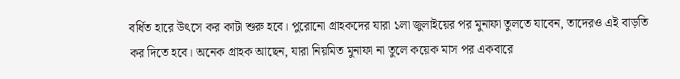বর্ধিত হারে উৎসে কর কাটা শুরু হবে। পুরোনো গ্রাহকদের যারা ১লা জুলাইয়ের পর মুনাফা তুলতে যাবেন, তাদেরও এই বাড়তি কর দিতে হবে। অনেক গ্রাহক আছেন, যারা নিয়মিত মুনাফা না তুলে কয়েক মাস পর একবারে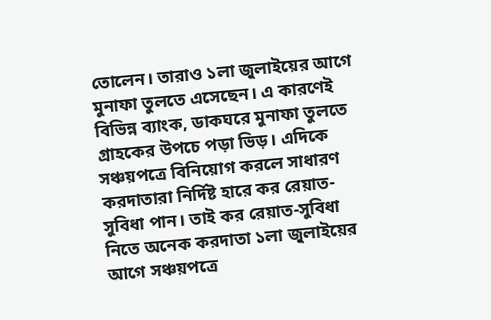তোলেন। তারাও ১লা জুলাইয়ের আগে মুনাফা তুলতে এসেছেন। এ কারণেই বিভিন্ন ব্যাংক, ডাকঘরে মুনাফা তুলতে গ্রাহকের উপচে পড়া ভিড়। এদিকে সঞ্চয়পত্রে বিনিয়োগ করলে সাধারণ করদাতারা নির্দিষ্ট হারে কর রেয়াত-সুবিধা পান। তাই কর রেয়াত-সুবিধা নিতে অনেক করদাতা ১লা জুলাইয়ের আগে সঞ্চয়পত্রে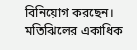বিনিয়োগ করছেন।
মতিঝিলের একাধিক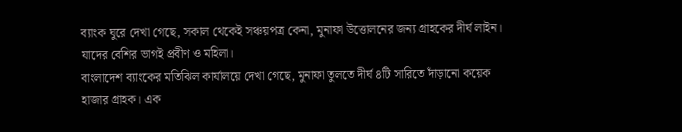ব্যাংক ঘুরে দেখা গেছে, সকাল থেকেই সঞ্চয়পত্র কেনা, মুনাফা উত্তোলনের জন্য গ্রাহকের দীর্ঘ লাইন। যাদের বেশির ভাগই প্রবীণ ও মহিলা।
বাংলাদেশ ব্যাংকের মতিঝিল কার্যালয়ে দেখা গেছে, মুনাফা তুলতে দীর্ঘ ৪টি সারিতে দাঁড়ানো কয়েক হাজার গ্রাহক। এক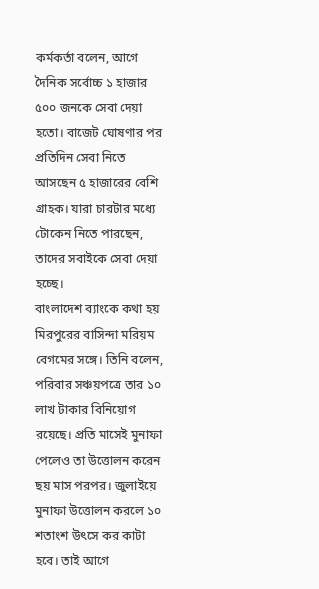কর্মকর্তা বলেন, আগে দৈনিক সর্বোচ্চ ১ হাজার ৫০০ জনকে সেবা দেয়া হতো। বাজেট ঘোষণার পর প্রতিদিন সেবা নিতে আসছেন ৫ হাজারের বেশি গ্রাহক। যারা চারটার মধ্যে টোকেন নিতে পারছেন, তাদের সবাইকে সেবা দেয়া হচ্ছে।
বাংলাদেশ ব্যাংকে কথা হয় মিরপুরের বাসিন্দা মরিয়ম বেগমের সঙ্গে। তিনি বলেন, পরিবার সঞ্চয়পত্রে তার ১০ লাখ টাকার বিনিয়োগ রয়েছে। প্রতি মাসেই মুনাফা পেলেও তা উত্তোলন করেন ছয় মাস পরপর। জুলাইয়ে মুনাফা উত্তোলন করলে ১০ শতাংশ উৎসে কর কাটা হবে। তাই আগে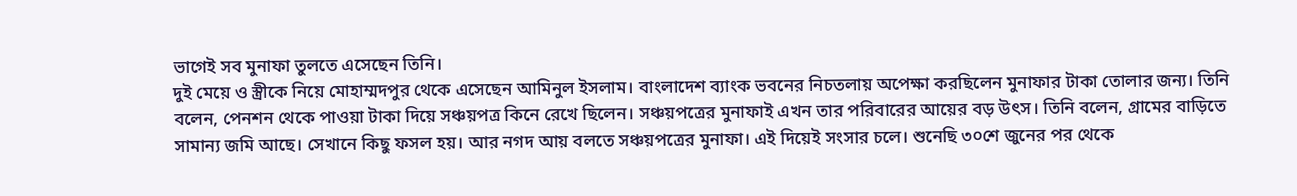ভাগেই সব মুনাফা তুলতে এসেছেন তিনি।
দুই মেয়ে ও স্ত্রীকে নিয়ে মোহাম্মদপুর থেকে এসেছেন আমিনুল ইসলাম। বাংলাদেশ ব্যাংক ভবনের নিচতলায় অপেক্ষা করছিলেন মুনাফার টাকা তোলার জন্য। তিনি বলেন, পেনশন থেকে পাওয়া টাকা দিয়ে সঞ্চয়পত্র কিনে রেখে ছিলেন। সঞ্চয়পত্রের মুনাফাই এখন তার পরিবারের আয়ের বড় উৎস। তিনি বলেন, গ্রামের বাড়িতে সামান্য জমি আছে। সেখানে কিছু ফসল হয়। আর নগদ আয় বলতে সঞ্চয়পত্রের মুনাফা। এই দিয়েই সংসার চলে। শুনেছি ৩০শে জুনের পর থেকে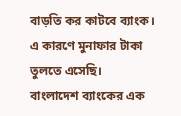বাড়তি কর কাটবে ব্যাংক। এ কারণে মুনাফার টাকা তুলতে এসেছি।
বাংলাদেশ ব্যাংকের এক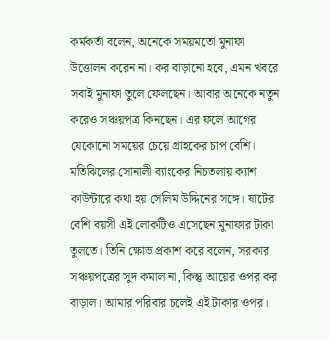কর্মকর্তা বলেন, অনেকে সময়মতো মুনাফা উত্তোলন করেন না। কর বাড়ানো হবে, এমন খবরে সবাই মুনাফা তুলে ফেলছেন। আবার অনেকে নতুন করেও সঞ্চয়পত্র কিনছেন। এর ফলে আগের যেকোনো সময়ের চেয়ে গ্রাহকের চাপ বেশি।
মতিঝিলের সোনালী ব্যাংকের নিচতলায় ক্যাশ কাউন্টারে কথা হয় সেলিম উদ্দিনের সঙ্গে। ষাটের বেশি বয়সী এই লোকটিও এসেছেন মুনাফার টাকা তুলতে। তিনি ক্ষোভ প্রকাশ করে বলেন, সরকার সঞ্চয়পত্রের সুদ কমাল না, কিন্তু আয়ের ওপর কর বাড়াল। আমার পরিবার চলেই এই টাকার ওপর।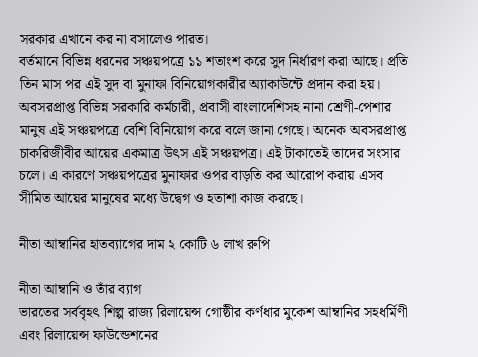সরকার এখানে কর না বসালেও পারত।
বর্তমানে বিভিন্ন ধরনের সঞ্চয়পত্রে ১১ শতাংশ করে সুদ নির্ধারণ করা আছে। প্রতি তিন মাস পর এই সুদ বা মুনাফা বিনিয়োগকারীর অ্যাকাউন্টে প্রদান করা হয়। অবসরপ্রাপ্ত বিভিন্ন সরকারি কর্মচারী, প্রবাসী বাংলাদেশিসহ নানা শ্রেণী-পেশার মানুষ এই সঞ্চয়পত্রে বেশি বিনিয়োগ করে বলে জানা গেছে। অনেক অবসরপ্রাপ্ত চাকরিজীবীর আয়ের একমাত্র উৎস এই সঞ্চয়পত্র। এই টাকাতেই তাদের সংসার চলে। এ কারণে সঞ্চয়পত্রের মুনাফার ওপর বাড়তি কর আরোপ করায় এসব সীমিত আয়ের মানুষের মধ্যে উদ্বেগ ও হতাশা কাজ করছে।

নীতা আম্বানির হাতব্যাগের দাম ২ কোটি ৬ লাখ রুপি

নীতা আম্বানি ও তাঁর ব্যাগ
ভারতের সর্ববৃহৎ শিল্প রাজ্য রিলায়েন্স গোষ্ঠীর কর্ণধার মুকেশ আম্বানির সহধর্মিণী এবং রিলায়েন্স ফাউন্ডেশনের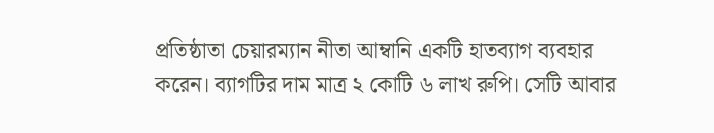প্রতিষ্ঠাতা চেয়ারম্যান নীতা আম্বানি একটি হাতব্যাগ ব্যবহার করেন। ব্যাগটির দাম মাত্র ২ কোটি ৬ লাখ রুপি। সেটি আবার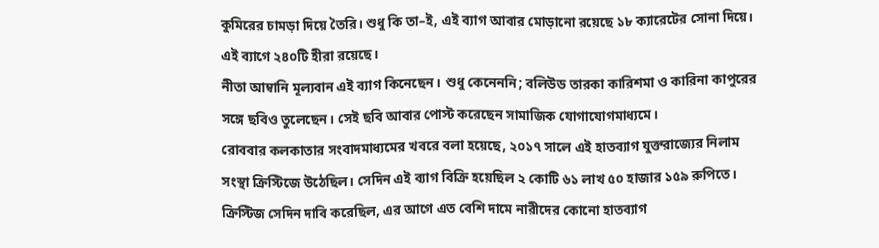কুমিরের চামড়া দিয়ে তৈরি। শুধু কি তা–ই, এই ব্যাগ আবার মোড়ানো রয়েছে ১৮ ক্যারেটের সোনা দিয়ে। এই ব্যাগে ২৪০টি হীরা রয়েছে।
নীতা আম্বানি মূল্যবান এই ব্যাগ কিনেছেন। শুধু কেনেননি; বলিউড তারকা কারিশমা ও কারিনা কাপুরের সঙ্গে ছবিও তুলেছেন। সেই ছবি আবার পোস্ট করেছেন সামাজিক যোগাযোগমাধ্যমে।
রোববার কলকাতার সংবাদমাধ্যমের খবরে বলা হয়েছে, ২০১৭ সালে এই হাতব্যাগ যুক্তরাজ্যের নিলাম সংস্থা ক্রিস্টিজে উঠেছিল। সেদিন এই ব্যাগ বিক্রি হয়েছিল ২ কোটি ৬১ লাখ ৫০ হাজার ১৫৯ রুপিতে। ক্রিস্টিজ সেদিন দাবি করেছিল, এর আগে এত বেশি দামে নারীদের কোনো হাতব্যাগ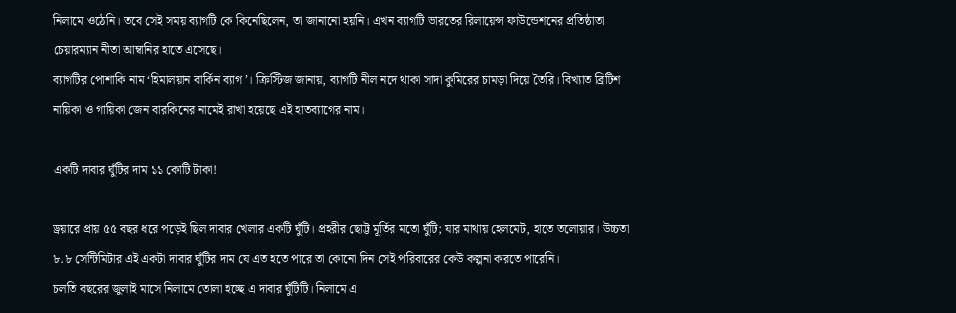নিলামে ওঠেনি। তবে সেই সময় ব্যাগটি কে কিনেছিলেন, তা জানানো হয়নি। এখন ব্যাগটি ভারতের রিলায়েন্স ফাউন্ডেশনের প্রতিষ্ঠাতা চেয়ারম্যান নীতা আম্বানির হাতে এসেছে।
ব্যাগটির পোশাকি নাম ‘হিমালয়ান বার্কিন ব্যাগ’। ক্রিস্টিজ জানায়, ব্যাগটি নীল নদে থাকা সাদা কুমিরের চামড়া দিয়ে তৈরি। বিখ্যাত ব্রিটিশ নায়িকা ও গায়িকা জেন বারকিনের নামেই রাখা হয়েছে এই হাতব্যাগের নাম।

একটি দাবার ঘুঁটির দাম ১১ কোটি টাকা!

ড্রয়ারে প্রায় ৫৫ বছর ধরে পড়েই ছিল দাবার খেলার একটি ঘুঁটি। প্রহরীর ছোট্ট মূর্তির মতো ঘুঁটি; যার মাথায় হেলমেট, হাতে তলোয়ার। উচ্চতা ৮.৮ সেন্টিমিটার এই একটা দাবার ঘুঁটির দাম যে এত হতে পারে তা কোনো দিন সেই পরিবারের কেউ কল্পনা করতে পারেনি।
চলতি বছরের জুলাই মাসে নিলামে তোলা হচ্ছে এ দাবার ঘুঁটিটি। নিলামে এ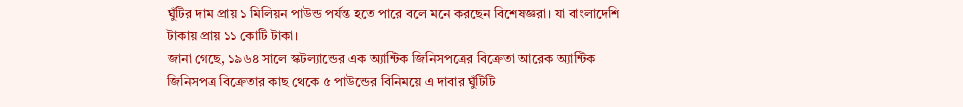ঘুঁটির দাম প্রায় ১ মিলিয়ন পাউন্ড পর্যন্ত হতে পারে বলে মনে করছেন বিশেষজ্ঞরা। যা বাংলাদেশি টাকায় প্রায় ১১ কোটি টাকা।
জানা গেছে, ১৯৬৪ সালে স্কটল্যান্ডের এক অ্যান্টিক জিনিসপত্রের বিক্রেতা আরেক অ্যান্টিক জিনিসপত্র বিক্রেতার কাছ থেকে ৫ পাউন্ডের বিনিময়ে এ দাবার ঘুঁটিটি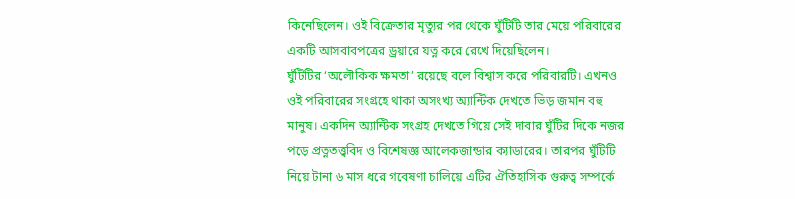কিনেছিলেন। ওই বিক্রেতার মৃত্যুর পর থেকে ঘুঁটিটি তার মেয়ে পরিবারের একটি আসবাবপত্রের ড্রয়ারে যত্ন করে রেখে দিয়েছিলেন।
ঘুঁটিটির ‘অলৌকিক ক্ষমতা’ রয়েছে বলে বিশ্বাস করে পরিবারটি। এখনও ওই পরিবারের সংগ্রহে থাকা অসংখ্য অ্যান্টিক দেখতে ভিড় জমান বহু মানুষ। একদিন অ্যান্টিক সংগ্রহ দেখতে গিয়ে সেই দাবার ঘুঁটির দিকে নজর পড়ে প্রত্নতত্ত্ববিদ ও বিশেষজ্ঞ আলেকজান্ডার ক্যাডারের। তারপর ঘুঁটিটি নিয়ে টানা ৬ মাস ধরে গবেষণা চালিয়ে এটির ঐতিহাসিক গুরুত্ব সম্পর্কে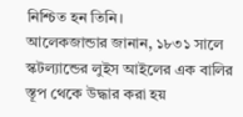নিশ্চিত হন তিনি।
আলেকজান্ডার জানান, ১৮৩১ সালে স্কটল্যান্ডের লুইস আইলের এক বালির স্তূপ থেকে উদ্ধার করা হয়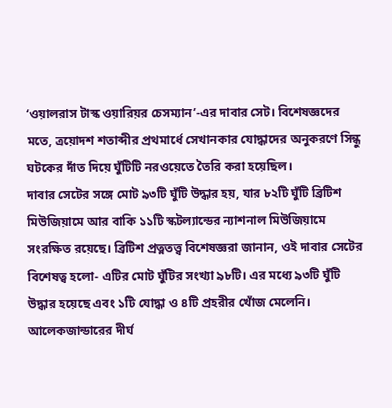‘ওয়ালরাস টাস্ক ওয়ারিয়র চেসম্যান’-এর দাবার সেট। বিশেষজ্ঞদের মতে, ত্রয়োদশ শতাব্দীর প্রথমার্ধে সেখানকার যোদ্ধাদের অনুকরণে সিন্ধু ঘটকের দাঁত দিয়ে ঘুঁটিটি নরওয়েতে তৈরি করা হয়েছিল।
দাবার সেটের সঙ্গে মোট ৯৩টি ঘুঁটি উদ্ধার হয়, যার ৮২টি ঘুঁটি ব্রিটিশ মিউজিয়ামে আর বাকি ১১টি স্কটল্যান্ডের ন্যাশনাল মিউজিয়ামে সংরক্ষিত রয়েছে। ব্রিটিশ প্রত্নতত্ত্ব বিশেষজ্ঞরা জানান, ওই দাবার সেটের বিশেষত্ব হলো- এটির মোট ঘুঁটির সংখ্যা ৯৮টি। এর মধ্যে ৯৩টি ঘুঁটি উদ্ধার হয়েছে এবং ১টি যোদ্ধা ও ৪টি প্রহরীর খোঁজ মেলেনি।
আলেকজান্ডারের দীর্ঘ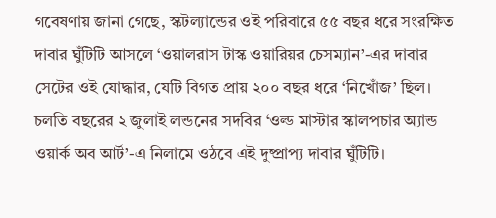গবেষণায় জানা গেছে, স্কটল্যান্ডের ওই পরিবারে ৫৫ বছর ধরে সংরক্ষিত দাবার ঘুঁটিটি আসলে ‘ওয়ালরাস টাস্ক ওয়ারিয়র চেসম্যান’-এর দাবার সেটের ওই যোদ্ধার, যেটি বিগত প্রায় ২০০ বছর ধরে ‘নিখোঁজ’ ছিল।
চলতি বছরের ২ জুলাই লন্ডনের সদবির ‘ওল্ড মাস্টার স্কালপচার অ্যান্ড ওয়ার্ক অব আর্ট’-এ নিলামে ওঠবে এই দুষ্প্রাপ্য দাবার ঘুঁটিটি।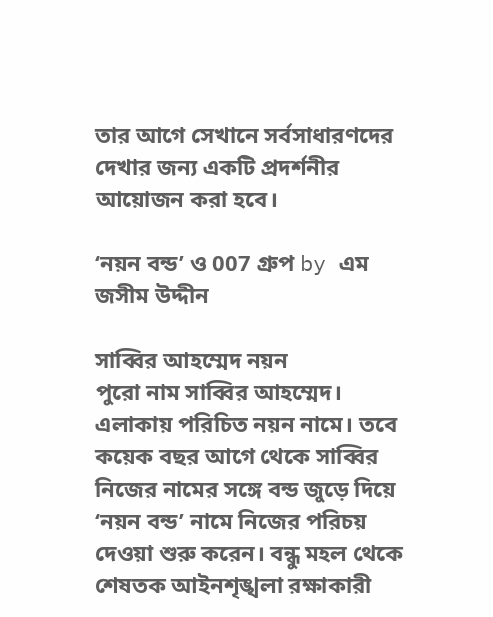তার আগে সেখানে সর্বসাধারণদের দেখার জন্য একটি প্রদর্শনীর আয়োজন করা হবে।

‘নয়ন বন্ড’ ও 007 গ্রুপ by এম জসীম উদ্দীন

সাব্বির আহম্মেদ নয়ন
পুরো নাম সাব্বির আহম্মেদ। এলাকায় পরিচিত নয়ন নামে। তবে কয়েক বছর আগে থেকে সাব্বির নিজের নামের সঙ্গে বন্ড জুড়ে দিয়ে ‘নয়ন বন্ড’ নামে নিজের পরিচয় দেওয়া শুরু করেন। বন্ধু মহল থেকে শেষতক আইনশৃঙ্খলা রক্ষাকারী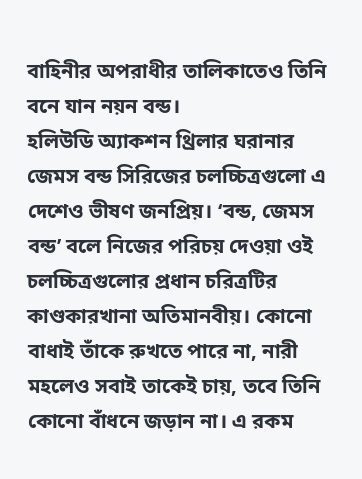বাহিনীর অপরাধীর তালিকাতেও তিনি বনে যান নয়ন বন্ড।
হলিউডি অ্যাকশন থ্রিলার ঘরানার জেমস বন্ড সিরিজের চলচ্চিত্রগুলো এ দেশেও ভীষণ জনপ্রিয়। ‘বন্ড, জেমস বন্ড’ বলে নিজের পরিচয় দেওয়া ওই চলচ্চিত্রগুলোর প্রধান চরিত্রটির কাণ্ডকারখানা অতিমানবীয়। কোনো বাধাই তাঁকে রুখতে পারে না, নারী মহলেও সবাই তাকেই চায়, তবে তিনি কোনো বাঁধনে জড়ান না। এ রকম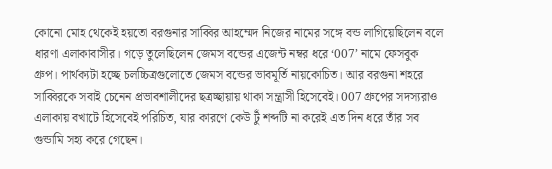কোনো মোহ থেকেই হয়তো বরগুনার সাব্বির আহম্মেদ নিজের নামের সঙ্গে বন্ড লাগিয়েছিলেন বলে ধারণা এলাকাবাসীর। গড়ে তুলেছিলেন জেমস বন্ডের এজেন্ট নম্বর ধরে ‘007’ নামে ফেসবুক গ্রুপ। পার্থক্যটা হচ্ছে চলচ্চিত্রগুলোতে জেমস বন্ডের ভাবমূর্তি নায়কোচিত। আর বরগুনা শহরে সাব্বিরকে সবাই চেনেন প্রভাবশালীদের ছত্রচ্ছায়ায় থাকা সন্ত্রাসী হিসেবেই। 007 গ্রুপের সদস্যরাও এলাকায় বখাটে হিসেবেই পরিচিত, যার কারণে কেউ টুঁ শব্দটি না করেই এত দিন ধরে তাঁর সব গুন্ডামি সহ্য করে গেছেন।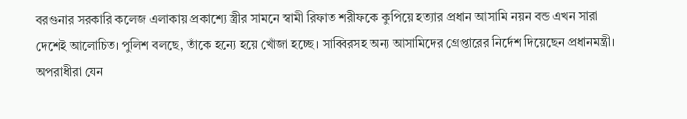বরগুনার সরকারি কলেজ এলাকায় প্রকাশ্যে স্ত্রীর সামনে স্বামী রিফাত শরীফকে কুপিয়ে হত্যার প্রধান আসামি নয়ন বন্ড এখন সারা দেশেই আলোচিত। পুলিশ বলছে, তাঁকে হন্যে হয়ে খোঁজা হচ্ছে। সাব্বিরসহ অন্য আসামিদের গ্রেপ্তারের নির্দেশ দিয়েছেন প্রধানমন্ত্রী। অপরাধীরা যেন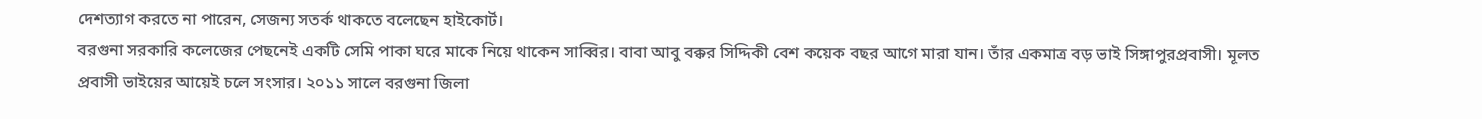দেশত্যাগ করতে না পারেন, সেজন্য সতর্ক থাকতে বলেছেন হাইকোর্ট।
বরগুনা সরকারি কলেজের পেছনেই একটি সেমি পাকা ঘরে মাকে নিয়ে থাকেন সাব্বির। বাবা আবু বক্কর সিদ্দিকী বেশ কয়েক বছর আগে মারা যান। তাঁর একমাত্র বড় ভাই সিঙ্গাপুরপ্রবাসী। মূলত প্রবাসী ভাইয়ের আয়েই চলে সংসার। ২০১১ সালে বরগুনা জিলা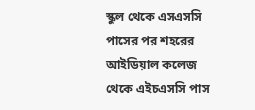স্কুল থেকে এসএসসি পাসের পর শহরের আইডিয়াল কলেজ থেকে এইচএসসি পাস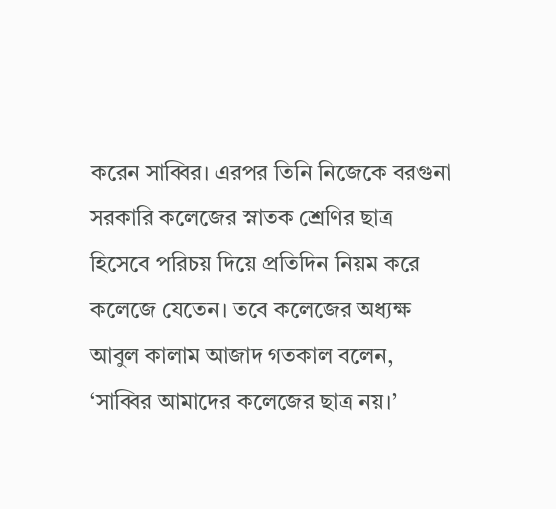করেন সাব্বির। এরপর তিনি নিজেকে বরগুনা সরকারি কলেজের স্নাতক শ্রেণির ছাত্র হিসেবে পরিচয় দিয়ে প্রতিদিন নিয়ম করে কলেজে যেতেন। তবে কলেজের অধ্যক্ষ আবুল কালাম আজাদ গতকাল বলেন, ‘সাব্বির আমাদের কলেজের ছাত্র নয়।’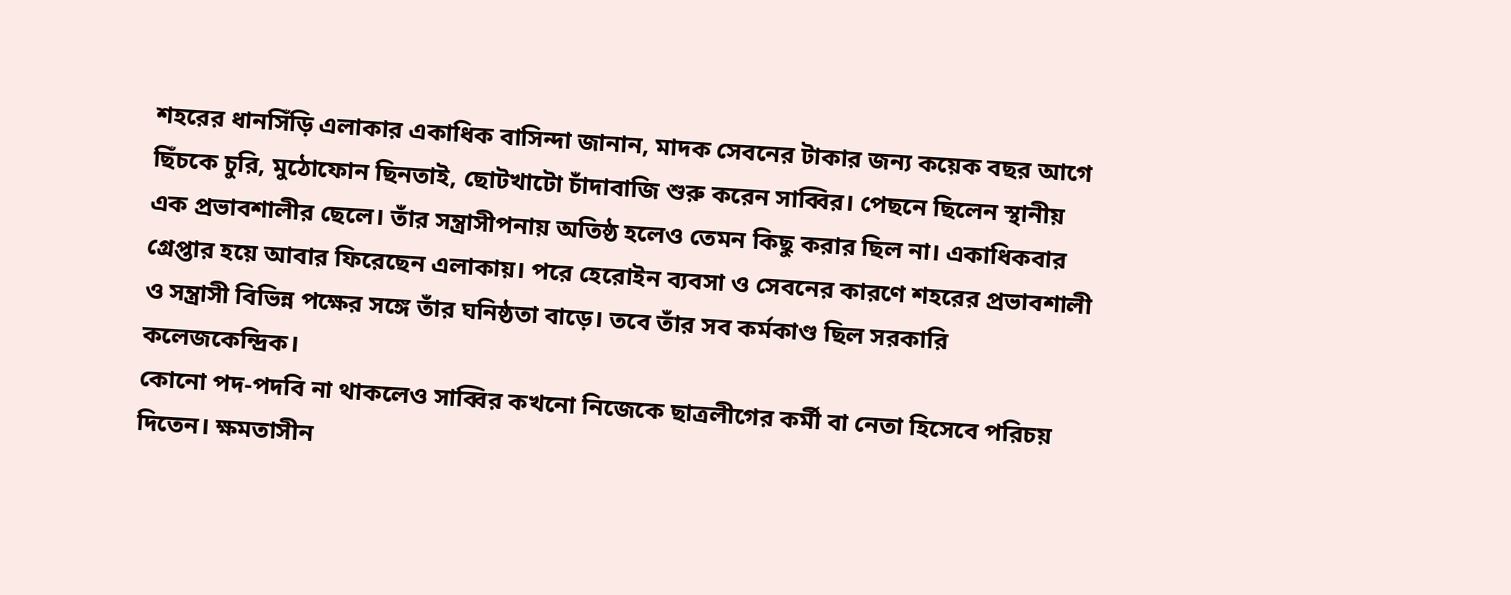শহরের ধানসিঁড়ি এলাকার একাধিক বাসিন্দা জানান, মাদক সেবনের টাকার জন্য কয়েক বছর আগে ছিঁচকে চুরি, মুঠোফোন ছিনতাই, ছোটখাটো চাঁদাবাজি শুরু করেন সাব্বির। পেছনে ছিলেন স্থানীয় এক প্রভাবশালীর ছেলে। তাঁর সন্ত্রাসীপনায় অতিষ্ঠ হলেও তেমন কিছু করার ছিল না। একাধিকবার গ্রেপ্তার হয়ে আবার ফিরেছেন এলাকায়। পরে হেরোইন ব্যবসা ও সেবনের কারণে শহরের প্রভাবশালী ও সন্ত্রাসী বিভিন্ন পক্ষের সঙ্গে তাঁর ঘনিষ্ঠতা বাড়ে। তবে তাঁর সব কর্মকাণ্ড ছিল সরকারি কলেজকেন্দ্রিক।
কোনো পদ-পদবি না থাকলেও সাব্বির কখনো নিজেকে ছাত্রলীগের কর্মী বা নেতা হিসেবে পরিচয় দিতেন। ক্ষমতাসীন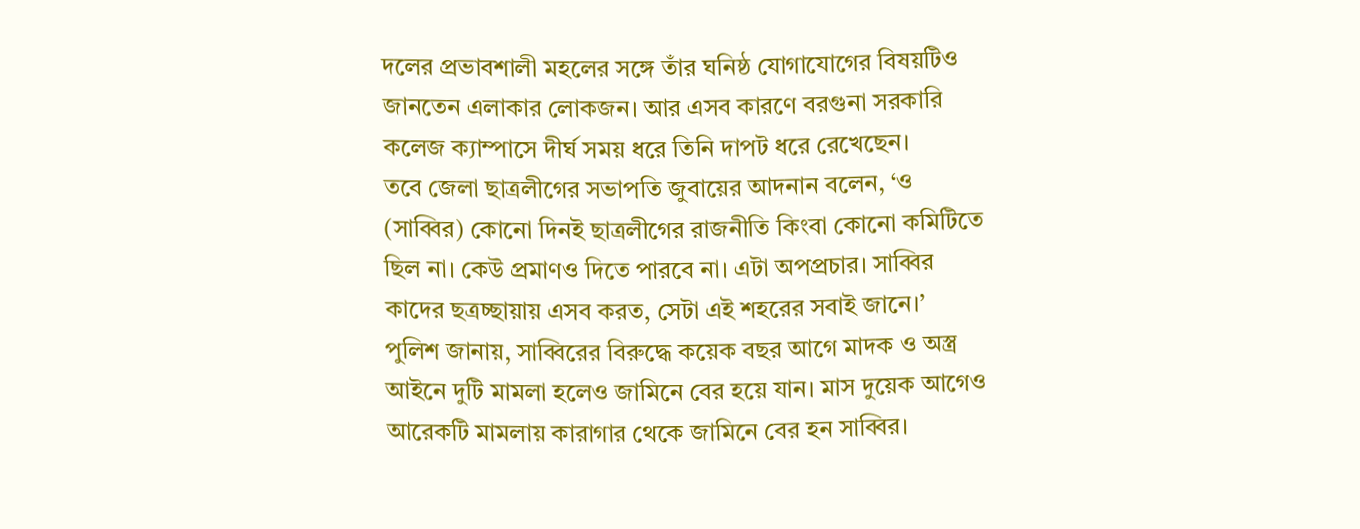দলের প্রভাবশালী মহলের সঙ্গে তাঁর ঘনিষ্ঠ যোগাযোগের বিষয়টিও জানতেন এলাকার লোকজন। আর এসব কারণে বরগুনা সরকারি কলেজ ক্যাম্পাসে দীর্ঘ সময় ধরে তিনি দাপট ধরে রেখেছেন।
তবে জেলা ছাত্রলীগের সভাপতি জুবায়ের আদনান বলেন, ‘ও (সাব্বির) কোনো দিনই ছাত্রলীগের রাজনীতি কিংবা কোনো কমিটিতে ছিল না। কেউ প্রমাণও দিতে পারবে না। এটা অপপ্রচার। সাব্বির কাদের ছত্রচ্ছায়ায় এসব করত, সেটা এই শহরের সবাই জানে।’
পুলিশ জানায়, সাব্বিরের বিরুদ্ধে কয়েক বছর আগে মাদক ও অস্ত্র আইনে দুটি মামলা হলেও জামিনে বের হয়ে যান। মাস দুয়েক আগেও আরেকটি মামলায় কারাগার থেকে জামিনে বের হন সাব্বির।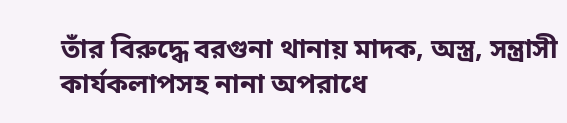তাঁর বিরুদ্ধে বরগুনা থানায় মাদক, অস্ত্র, সন্ত্রাসী কার্যকলাপসহ নানা অপরাধে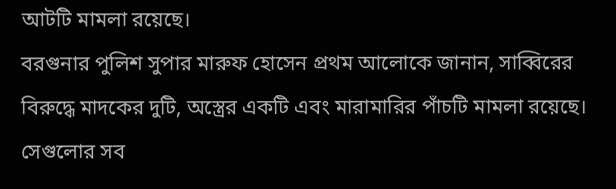আটটি মামলা রয়েছে।
বরগুনার পুলিশ সুপার মারুফ হোসেন প্রথম আলোকে জানান, সাব্বিরের বিরুদ্ধে মাদকের দুটি, অস্ত্রের একটি এবং মারামারির পাঁচটি মামলা রয়েছে। সেগুলোর সব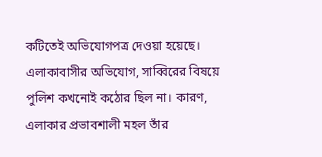কটিতেই অভিযোগপত্র দেওয়া হয়েছে।
এলাকাবাসীর অভিযোগ, সাব্বিরের বিষয়ে পুলিশ কখনোই কঠোর ছিল না। কারণ, এলাকার প্রভাবশালী মহল তাঁর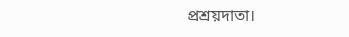প্রশ্রয়দাতা।